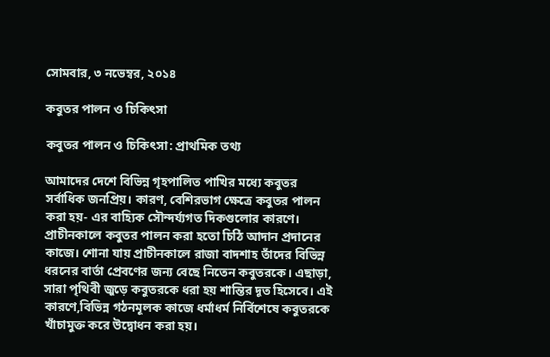সোমবার, ৩ নভেম্বর, ২০১৪

কবুতর পালন ও চিকিৎসা

কবুতর পালন ও চিকিৎসা: প্রাথমিক তথ্য

আমাদের দেশে বিভিন্ন গৃহপালিত পাখির মধ্যে কবুতর সর্বাধিক জনপ্রিয়। কারণ, বেশিরভাগ ক্ষেত্রে কবুতর পালন করা হয়- এর বাহ্যিক সৌন্দর্য্যগত দিকগুলোর কারণে। প্রাচীনকালে কবুতর পালন করা হতো চিঠি আদান প্রদানের কাজে। শোনা যায় প্রাচীনকালে রাজা বাদশাহ তাঁদের বিভিন্ন ধরনের বার্তা প্রেবণের জন্য বেছে নিতেন কবুতরকে। এছাড়া, সারা পৃথিবী জুড়ে কবুতরকে ধরা হয় শান্তির দূত হিসেবে। এই কারণে,বিভিন্ন গঠনমূলক কাজে ধর্মাধর্ম নির্বিশেষে কবুতরকে খাঁচামুক্ত করে উদ্বোধন করা হয়।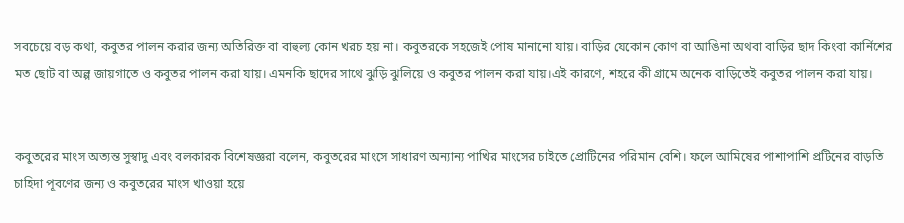সবচেয়ে বড় কথা, কবুতর পালন করার জন্য অতিরিক্ত বা বাহুল্য কোন খরচ হয় না। কবুতরকে সহজেই পোষ মানানো যায়। বাড়ির যেকোন কোণ বা আঙিনা অথবা বাড়ির ছাদ কিংবা কার্নিশের মত ছোট বা অল্প জায়গাতে ও কবুতর পালন করা যায়। এমনকি ছাদের সাথে ঝুড়ি ঝুলিয়ে ও কবুতর পালন করা যায়।এই কারণে, শহরে কী গ্রামে অনেক বাড়িতেই কবুতর পালন করা যায়।


কবুতরের মাংস অত্যন্ত সুস্বাদু এবং বলকারক বিশেষজ্ঞরা বলেন, কবুতরের মাংসে সাধারণ অন্যান্য পাখির মাংসের চাইতে প্রোটিনের পরিমান বেশি। ফলে আমিষের পাশাপাশি প্রটিনের বাড়তি চাহিদা পূবণের জন্য ও কবুতরের মাংস খাওয়া হয়ে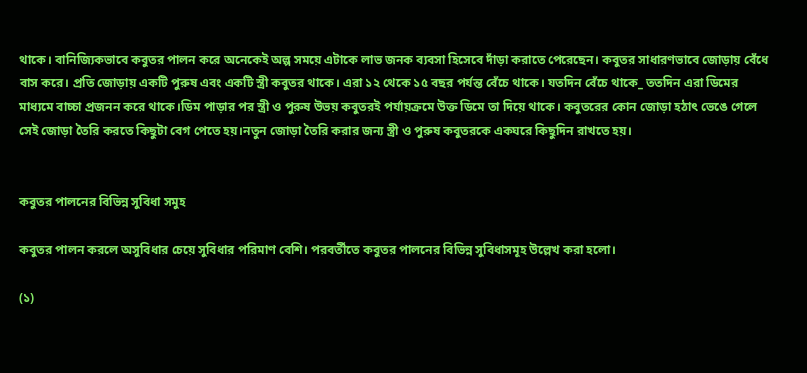থাকে। বানিজ্যিকভাবে কবুতর পালন করে অনেকেই অল্প সময়ে এটাকে লাভ জনক ব্যবসা হিসেবে দাঁড়া করাতে পেরেছেন। কবুতর সাধারণভাবে জোড়ায় বেঁধে বাস করে। প্রতি জোড়ায় একটি পুরুষ এবং একটি স্ত্রী কবুতর থাকে। এরা ১২ থেকে ১৫ বছর পর্যন্ত বেঁচে থাকে। যতদিন বেঁচে থাকে_ ততদিন এরা ডিমের মাধ্যমে বাচ্চা প্রজনন করে থাকে।ডিম পাড়ার পর স্ত্রী ও পুরুষ উভয় কবুতরই পর্যায়ক্রমে উক্ত ডিমে তা দিয়ে থাকে। কবুতরের কোন জোড়া হঠাৎ ভেঙে গেলে সেই জোড়া তৈরি করতে কিছুটা বেগ পেতে হয়।নতুন জোড়া তৈরি করার জন্য স্ত্রী ও পুরুষ কবুতরকে একঘরে কিছুদিন রাখতে হয়।


কবুতর পালনের বিভিন্ন সুবিধা সমুহ

কবুতর পালন করলে অসুবিধার চেয়ে সুবিধার পরিমাণ বেশি। পরবর্তীতে কবুতর পালনের বিভিন্ন সুবিধাসমূহ উল্লেখ করা হলো।

(১)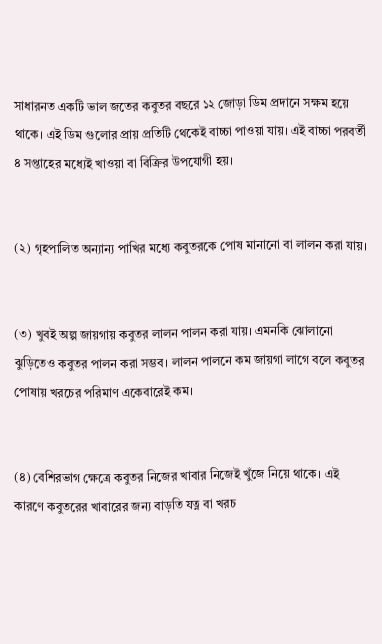সাধারনত একটি ভাল জতের কবুতর বছরে ১২ জোড়া ডিম প্রদানে সক্ষম হয়ে থাকে। এই ডিম গুলোর প্রায় প্রতিটি থেকেই বাচ্চা পাওয়া যায়। এই বাচ্চা পরবর্তী ৪ সপ্তাহের মধ্যেই খাওয়া বা বিক্রির উপযোগী হয়।


(২) গৃহপালিত অন্যান্য পাখির মধ্যে কবুতরকে পোষ মানানো বা লালন করা যায়।


(৩) খুবই অল্প জায়গায় কবুতর লালন পালন করা যায়। এমনকি ঝোলানো ঝুড়িতেও কবুতর পালন করা সম্ভব। লালন পালনে কম জায়গা লাগে বলে কবুতর পোষায় খরচের পরিমাণ একেবারেই কম।


(৪) বেশিরভাগ ক্ষেত্রে কবুতর নিজের খাবার নিজেই খুঁজে নিয়ে থাকে। এই কারণে কবুতরের খাবারের জন্য বাড়তি যত্ন বা খরচ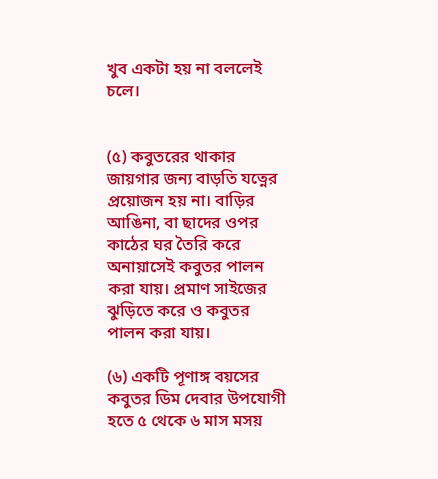খুব একটা হয় না বললেই চলে।


(৫) কবুতরের থাকার জায়গার জন্য বাড়তি যত্নের প্রয়োজন হয় না। বাড়ির আঙিনা, বা ছাদের ওপর কাঠের ঘর তৈরি করে অনায়াসেই কবুতর পালন করা যায়। প্রমাণ সাইজের ঝুড়িতে করে ও কবুতর পালন করা যায়।

(৬) একটি পূণাঙ্গ বয়সের কবুতর ডিম দেবার উপযোগী হতে ৫ থেকে ৬ মাস মসয়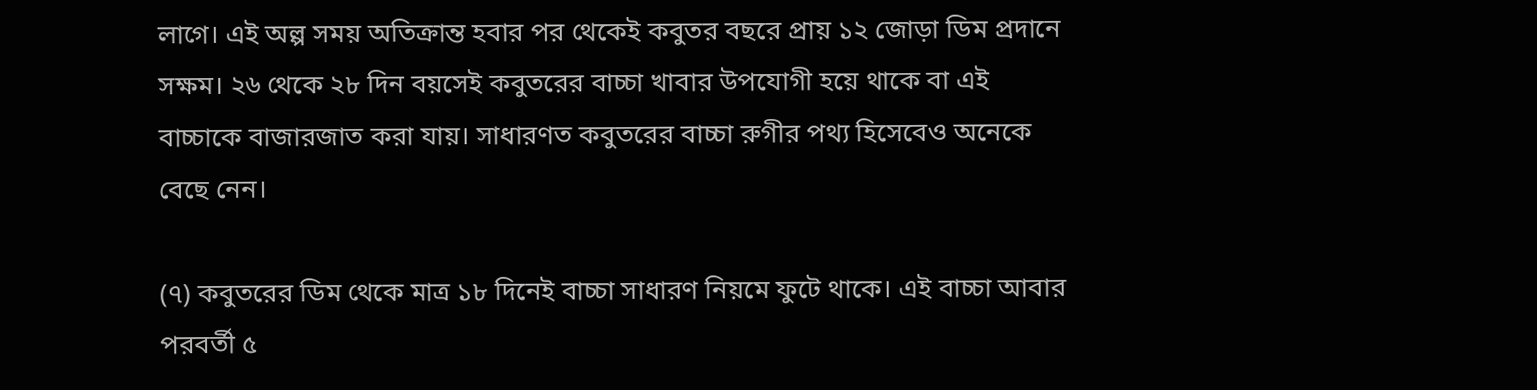লাগে। এই অল্প সময় অতিক্রান্ত হবার পর থেকেই কবুতর বছরে প্রায় ১২ জোড়া ডিম প্রদানে সক্ষম। ২৬ থেকে ২৮ দিন বয়সেই কবুতরের বাচ্চা খাবার উপযোগী হয়ে থাকে বা এই বাচ্চাকে বাজারজাত করা যায়। সাধারণত কবুতরের বাচ্চা রুগীর পথ্য হিসেবেও অনেকে বেছে নেন।

(৭) কবুতরের ডিম থেকে মাত্র ১৮ দিনেই বাচ্চা সাধারণ নিয়মে ফুটে থাকে। এই বাচ্চা আবার পরবর্তী ৫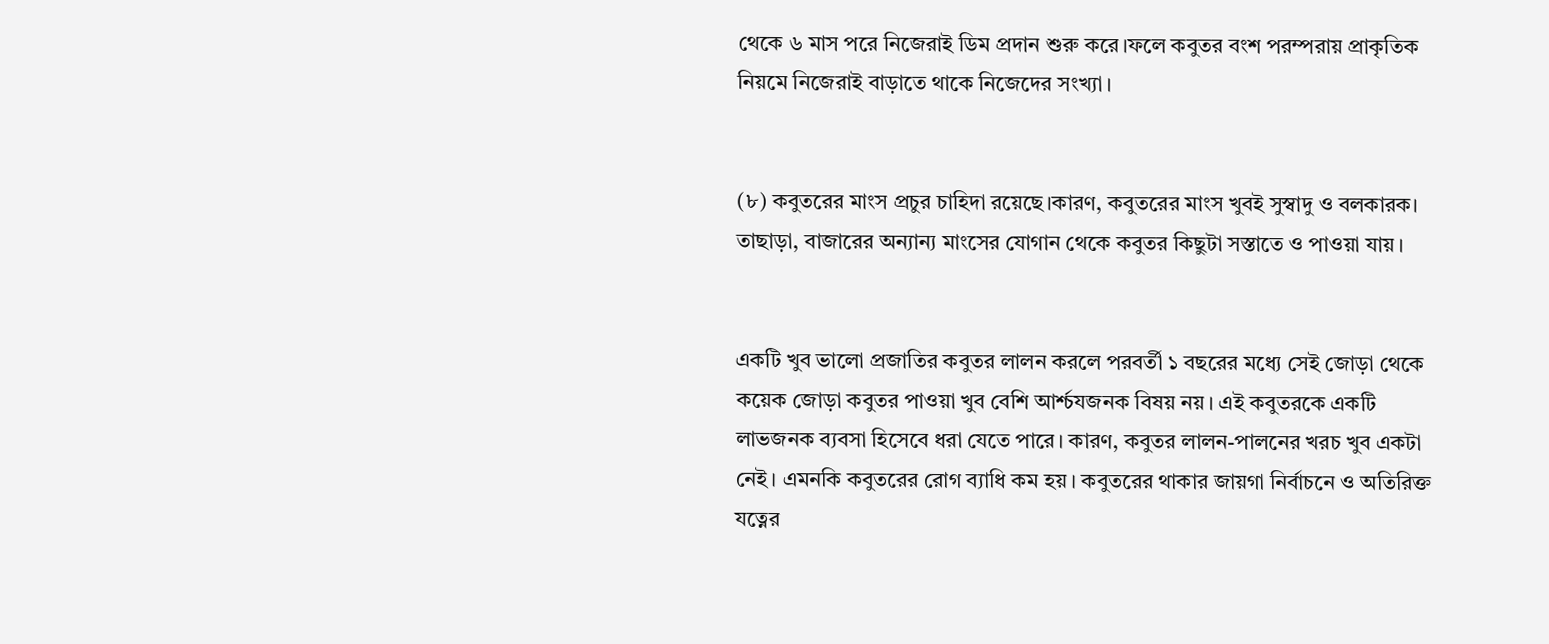থেকে ৬ মাস পরে নিজেরাই ডিম প্রদান শুরু করে।ফলে কবুতর বংশ পরম্পরায় প্রাকৃতিক নিয়মে নিজেরাই বাড়াতে থাকে নিজেদের সংখ্যা।


(৮) কবুতরের মাংস প্রচুর চাহিদা রয়েছে।কারণ, কবুতরের মাংস খুবই সুস্বাদু ও বলকারক। তাছাড়া, বাজারের অন্যান্য মাংসের যোগান থেকে কবুতর কিছুটা সস্তাতে ও পাওয়া যায়।


একটি খুব ভালো প্রজাতির কবুতর লালন করলে পরবর্তী ১ বছরের মধ্যে সেই জোড়া থেকে কয়েক জোড়া কবুতর পাওয়া খুব বেশি আর্শ্চযজনক বিষয় নয়। এই কবুতরকে একটি লাভজনক ব্যবসা হিসেবে ধরা যেতে পারে। কারণ, কবুতর লালন-পালনের খরচ খুব একটা নেই। এমনকি কবুতরের রোগ ব্যাধি কম হয়। কবুতরের থাকার জায়গা নির্বাচনে ও অতিরিক্ত যত্নের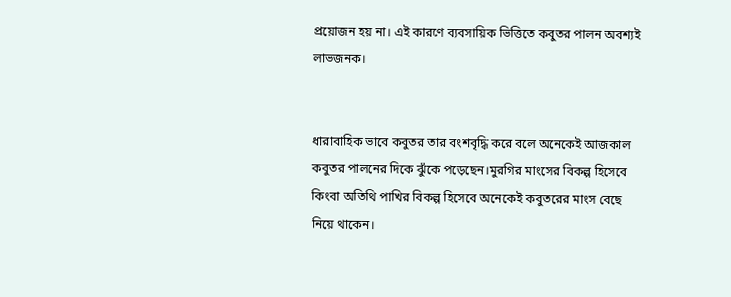প্রয়োজন হয় না। এই কারণে ব্যবসায়িক ভিত্তিতে কবুতর পালন অবশ্যই লাভজনক।


ধারাবাহিক ভাবে কবুতর তার বংশবৃদ্ধি করে বলে অনেকেই আজকাল কবুতর পালনের দিকে ঝুঁকে পড়েছেন।মুরগির মাংসের বিকল্প হিসেবে কিংবা অতিথি পাখির বিকল্প হিসেবে অনেকেই কবুতরের মাংস বেছে নিয়ে থাকেন।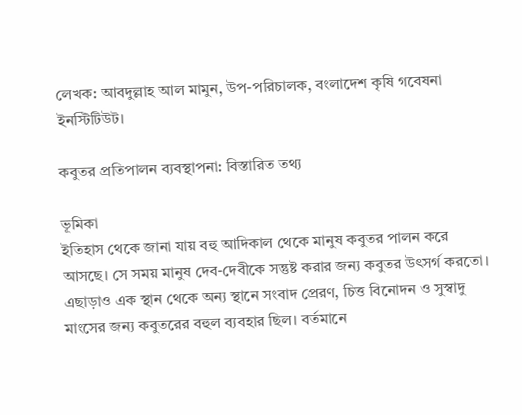লেখক: আবদুল্লাহ আল মামুন, উপ-পরিচালক, বংলাদেশ কৃষি গবেষনা ইনস্টিটিউট।

কবুতর প্রতিপালন ব্যবস্থাপনা: বিস্তারিত তথ্য

ভূমিকা
ইতিহাস থেকে জানা যায় বহু আদিকাল থেকে মানুষ কবুতর পালন করে আসছে। সে সময় মানুষ দেব-দেবীকে সন্তুষ্ট করার জন্য কবুতর উৎসর্গ করতো। এছাড়াও এক স্থান থেকে অন্য স্থানে সংবাদ প্রেরণ, চিত্ত বিনোদন ও সুস্বাদু মাংসের জন্য কবুতরের বহুল ব্যবহার ছিল। বর্তমানে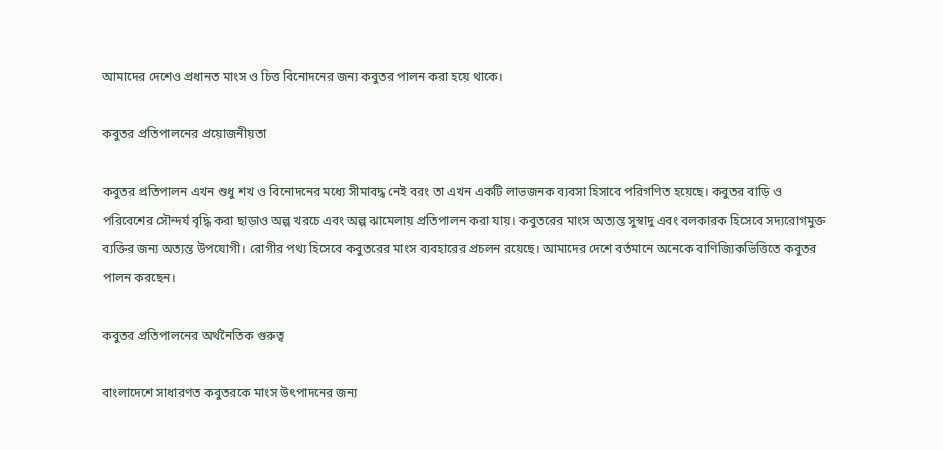আমাদের দেশেও প্রধানত মাংস ও চিত্ত বিনোদনের জন্য কবুতর পালন করা হয়ে থাকে।

কবুতর প্রতিপালনের প্রয়োজনীয়তা

কবুতর প্রতিপালন এখন শুধু শখ ও বিনোদনের মধ্যে সীমাবদ্ধ নেই বরং তা এখন একটি লাভজনক ব্যবসা হিসাবে পরিগণিত হয়েছে। কবুতর বাড়ি ও পরিবেশের সৌন্দর্য বৃদ্ধি করা ছাড়াও অল্প খরচে এবং অল্প ঝামেলায় প্রতিপালন করা যায়। কবুতরের মাংস অত্যন্ত সুস্বাদু এবং বলকারক হিসেবে সদ্যরোগমুক্ত ব্যক্তির জন্য অত্যন্ত উপযোগী। রোগীর পথ্য হিসেবে কবুতরের মাংস ব্যবহারের প্রচলন রয়েছে। আমাদের দেশে বর্তমানে অনেকে বাণিজ্যিকভিত্তিতে কবুতর পালন করছেন।

কবুতর প্রতিপালনের অর্থনৈতিক গুরুত্ব

বাংলাদেশে সাধারণত কবুতরকে মাংস উৎপাদনের জন্য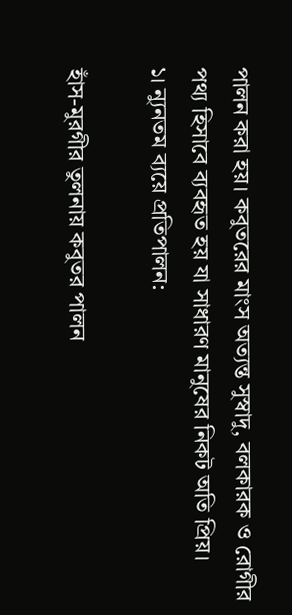পালন করা হয়। কবুতরের মাংস অত্যন্ত সুস্বাদু, বলকারক ও রোগীর পথ্য হিসাবে ব্যবহৃত হয় যা সাধারণ মানুষের নিকট অতি প্রিয়।
১। ন্যুনতম ব্যয়ে প্রতিপালন:

হাঁস-মুরগীর তুলনায় কবুতর পালন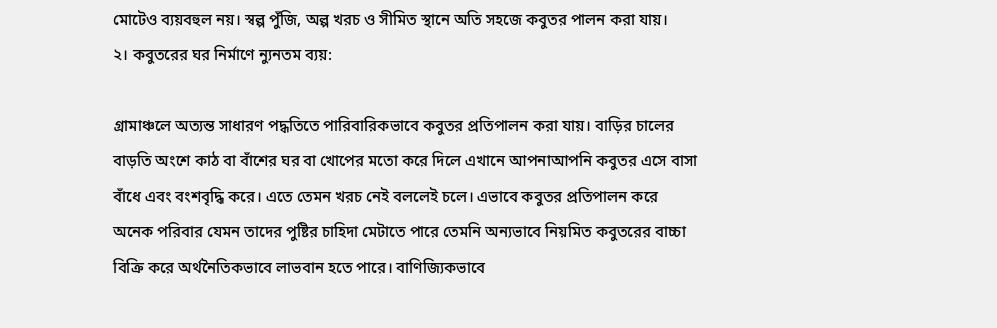মোটেও ব্যয়বহুল নয়। স্বল্প পুঁজি, অল্প খরচ ও সীমিত স্থানে অতি সহজে কবুতর পালন করা যায়।
২। কবুতরের ঘর নির্মাণে ন্যুনতম ব্যয়:

গ্রামাঞ্চলে অত্যন্ত সাধারণ পদ্ধতিতে পারিবারিকভাবে কবুতর প্রতিপালন করা যায়। বাড়ির চালের বাড়তি অংশে কাঠ বা বাঁশের ঘর বা খোপের মতো করে দিলে এখানে আপনাআপনি কবুতর এসে বাসা বাঁধে এবং বংশবৃদ্ধি করে। এতে তেমন খরচ নেই বললেই চলে। এভাবে কবুতর প্রতিপালন করে অনেক পরিবার যেমন তাদের পুষ্টির চাহিদা মেটাতে পারে তেমনি অন্যভাবে নিয়মিত কবুতরের বাচ্চা বিক্রি করে অর্থনৈতিকভাবে লাভবান হতে পারে। বাণিজ্যিকভাবে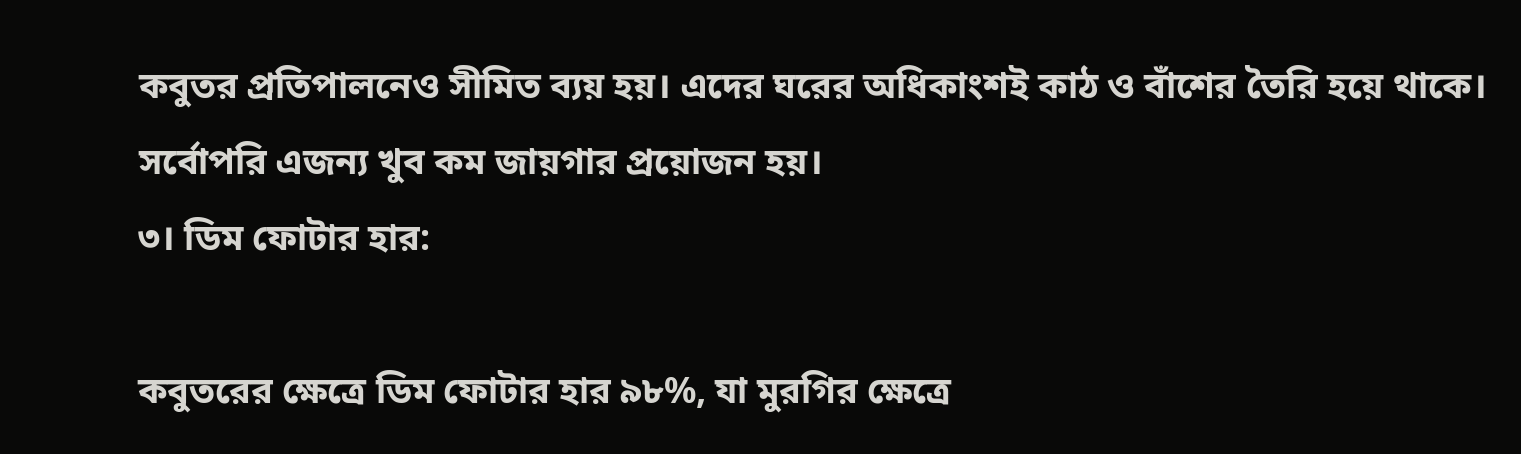কবুতর প্রতিপালনেও সীমিত ব্যয় হয়। এদের ঘরের অধিকাংশই কাঠ ও বাঁশের তৈরি হয়ে থাকে। সর্বোপরি এজন্য খুব কম জায়গার প্রয়োজন হয়।
৩। ডিম ফোটার হার:

কবুতরের ক্ষেত্রে ডিম ফোটার হার ৯৮%, যা মুরগির ক্ষেত্রে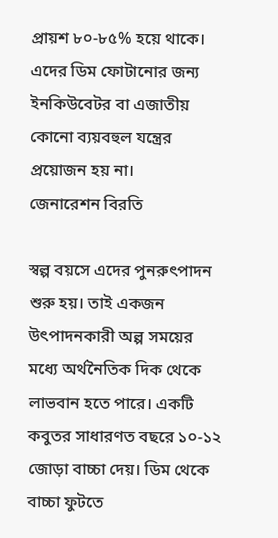প্রায়শ ৮০-৮৫% হয়ে থাকে। এদের ডিম ফোটানোর জন্য ইনকিউবেটর বা এজাতীয় কোনো ব্যয়বহুল যন্ত্রের প্রয়োজন হয় না।
জেনারেশন বিরতি

স্বল্প বয়সে এদের পুনরুৎপাদন শুরু হয়। তাই একজন উৎপাদনকারী অল্প সময়ের মধ্যে অর্থনৈতিক দিক থেকে লাভবান হতে পারে। একটি কবুতর সাধারণত বছরে ১০-১২ জোড়া বাচ্চা দেয়। ডিম থেকে বাচ্চা ফুটতে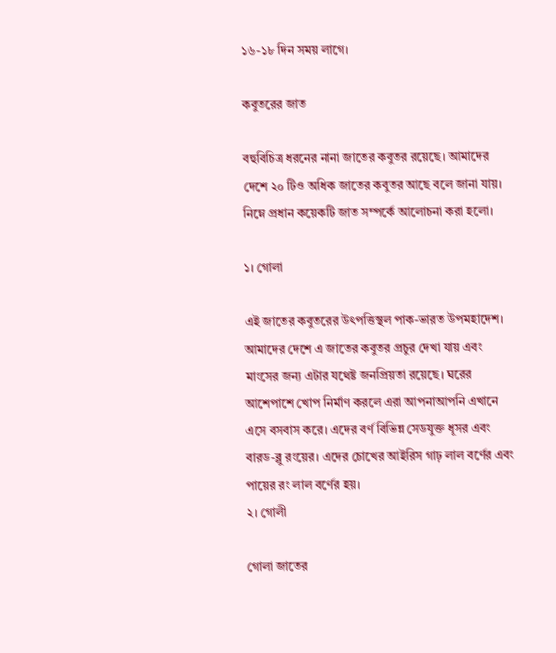১৬-১৮ দিন সময় লাগে।

কবুতরের জাত

বহুবিচিত্র ধরনের নানা জাতের কবুতর রয়েছে। আমাদের দেশে ২০ টিও অধিক জাতের কবুতর আছে বলে জানা যায়। নিম্নে প্রধান কয়েকটি জাত সম্পর্কে আলোচনা করা হলো।

১। গোলা

এই জাতের কবুতরের উৎপত্তিস্থল পাক-ভারত উপমহাদেশ। আমাদের দেশে এ জাতের কবুতর প্রচুর দেখা যায় এবং মাংসের জন্য এটার যথেষ্ট জনপ্রিয়তা রয়েছে। ঘরের আশেপাশে খোপ নির্মাণ করলে এরা আপনাআপনি এখানে এসে বসবাস করে। এদের বর্ণ বিভিন্ন সেডযুক্ত ধূসর এবং বারড-ব্লু রংয়ের। এদের চোখের আইরিস গাঢ় লাল বর্ণের এবং পায়ের রং লাল বর্ণের হয়।
২। গোলী

গোলা জাতের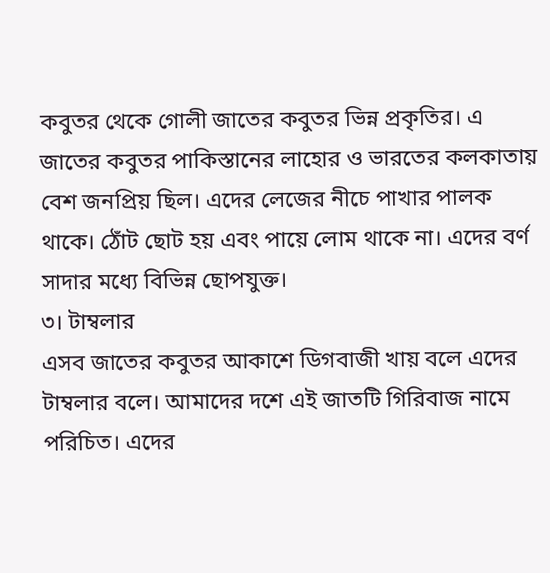কবুতর থেকে গোলী জাতের কবুতর ভিন্ন প্রকৃতির। এ জাতের কবুতর পাকিস্তানের লাহোর ও ভারতের কলকাতায় বেশ জনপ্রিয় ছিল। এদের লেজের নীচে পাখার পালক থাকে। ঠোঁট ছোট হয় এবং পায়ে লোম থাকে না। এদের বর্ণ সাদার মধ্যে বিভিন্ন ছোপযুক্ত।
৩। টাম্বলার
এসব জাতের কবুতর আকাশে ডিগবাজী খায় বলে এদের টাম্বলার বলে। আমাদের দশে এই জাতটি গিরিবাজ নামে পরিচিত। এদের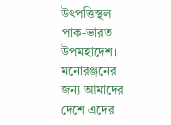উৎপত্তিস্থল পাক-ভারত উপমহাদেশ। মনোরঞ্জনের জন্য আমাদের দেশে এদের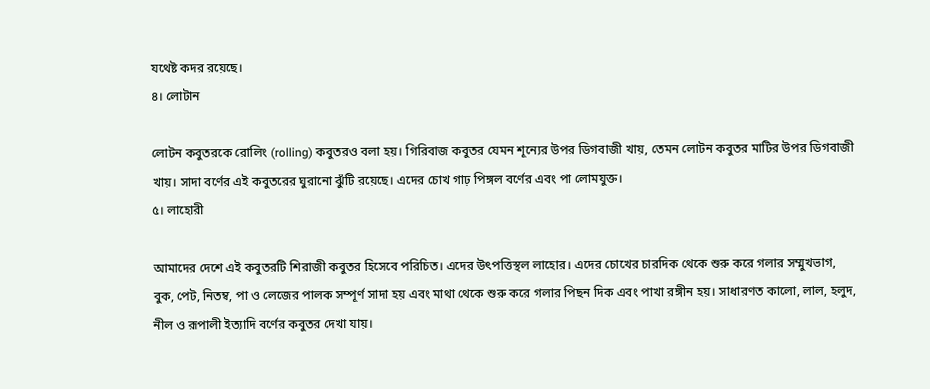যথেষ্ট কদর রয়েছে।
৪। লোটান

লোটন কবুতরকে রোলিং (rolling) কবুতরও বলা হয়। গিরিবাজ কবুতর যেমন শূন্যের উপর ডিগবাজী খায়, তেমন লোটন কবুতর মাটির উপর ডিগবাজী খায়। সাদা বর্ণের এই কবুতরের ঘুরানো ঝুঁটি রয়েছে। এদের চোখ গাঢ় পিঙ্গল বর্ণের এবং পা লোমযুক্ত।
৫। লাহোরী

আমাদের দেশে এই কবুতরটি শিরাজী কবুতর হিসেবে পরিচিত। এদের উৎপত্তিস্থল লাহোর। এদের চোখের চারদিক থেকে শুরু করে গলার সম্মুখভাগ, বুক, পেট, নিতম্ব, পা ও লেজের পালক সম্পূর্ণ সাদা হয় এবং মাথা থেকে শুরু করে গলার পিছন দিক এবং পাখা রঙ্গীন হয়। সাধারণত কালো, লাল, হলুদ, নীল ও রূপালী ইত্যাদি বর্ণের কবুতর দেখা যায়।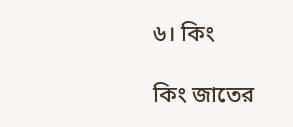৬। কিং

কিং জাতের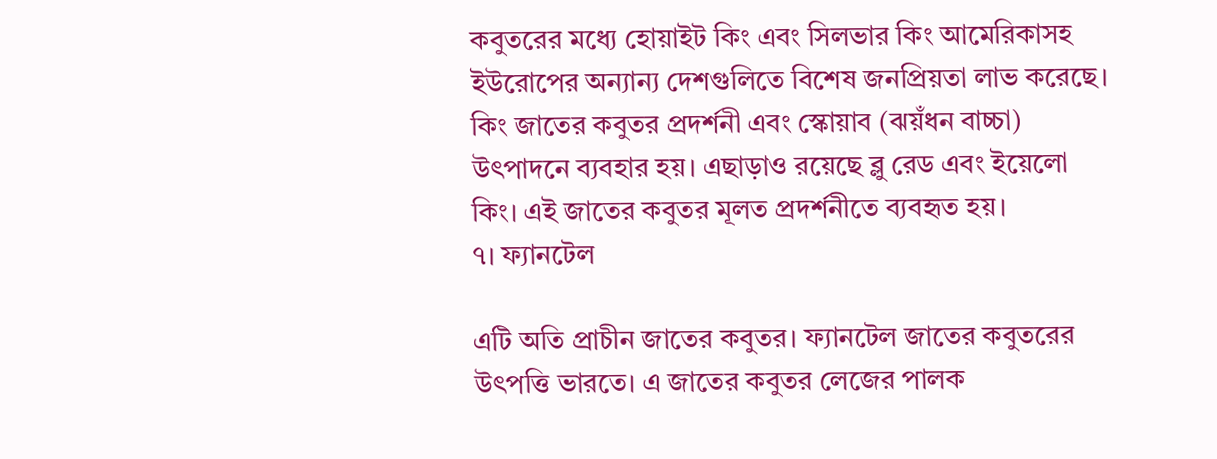কবুতরের মধ্যে হোয়াইট কিং এবং সিলভার কিং আমেরিকাসহ ইউরোপের অন্যান্য দেশগুলিতে বিশেষ জনপ্রিয়তা লাভ করেছে। কিং জাতের কবুতর প্রদর্শনী এবং স্কোয়াব (ঝয়ঁধন বাচ্চা) উৎপাদনে ব্যবহার হয়। এছাড়াও রয়েছে ব্লু রেড এবং ইয়েলো কিং। এই জাতের কবুতর মূলত প্রদর্শনীতে ব্যবহৃত হয়।
৭। ফ্যানটেল

এটি অতি প্রাচীন জাতের কবুতর। ফ্যানটেল জাতের কবুতরের উৎপত্তি ভারতে। এ জাতের কবুতর লেজের পালক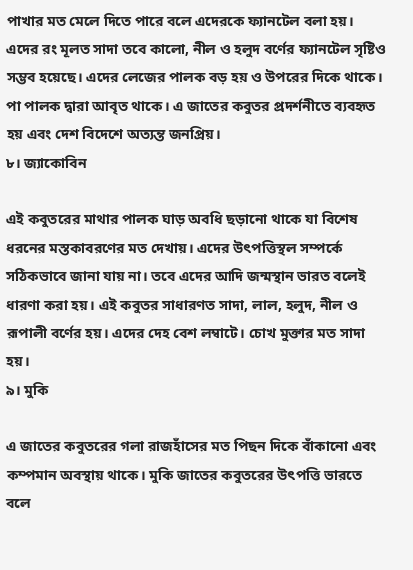পাখার মত মেলে দিতে পারে বলে এদেরকে ফ্যানটেল বলা হয়। এদের রং মূলত সাদা তবে কালো, নীল ও হলুদ বর্ণের ফ্যানটেল সৃষ্টিও সম্ভব হয়েছে। এদের লেজের পালক বড় হয় ও উপরের দিকে থাকে। পা পালক দ্বারা আবৃত থাকে। এ জাতের কবুতর প্রদর্শনীতে ব্যবহৃত হয় এবং দেশ বিদেশে অত্যন্ত জনপ্রিয়।
৮। জ্যাকোবিন

এই কবুতরের মাথার পালক ঘাড় অবধি ছড়ানো থাকে যা বিশেষ ধরনের মস্তকাবরণের মত দেখায়। এদের উৎপত্তিস্থল সম্পর্কে সঠিকভাবে জানা যায় না। তবে এদের আদি জন্মস্থান ভারত বলেই ধারণা করা হয়। এই কবুতর সাধারণত সাদা, লাল, হলুদ, নীল ও রূপালী বর্ণের হয়। এদের দেহ বেশ লম্বাটে। চোখ মুক্তার মত সাদা হয়।
৯। মুকি

এ জাতের কবুতরের গলা রাজহাঁসের মত পিছন দিকে বাঁকানো এবং কম্পমান অবস্থায় থাকে। মুকি জাতের কবুতরের উৎপত্তি ভারতে বলে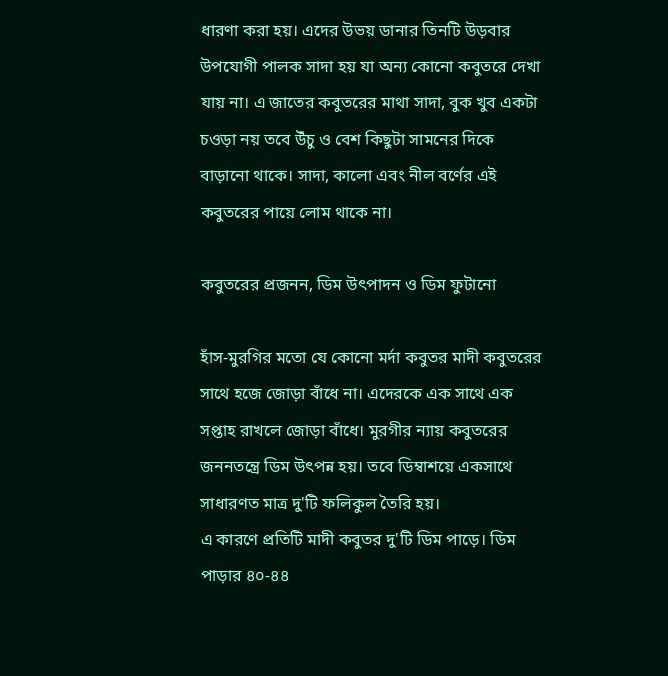ধারণা করা হয়। এদের উভয় ডানার তিনটি উড়বার উপযোগী পালক সাদা হয় যা অন্য কোনো কবুতরে দেখা যায় না। এ জাতের কবুতরের মাথা সাদা, বুক খুব একটা চওড়া নয় তবে উঁচু ও বেশ কিছুটা সামনের দিকে বাড়ানো থাকে। সাদা, কালো এবং নীল বর্ণের এই কবুতরের পায়ে লোম থাকে না।

কবুতরের প্রজনন, ডিম উৎপাদন ও ডিম ফুটানো

হাঁস-মুরগির মতো যে কোনো মর্দা কবুতর মাদী কবুতরের সাথে হজে জোড়া বাঁধে না। এদেরকে এক সাথে এক সপ্তাহ রাখলে জোড়া বাঁধে। মুরগীর ন্যায় কবুতরের জননতন্ত্রে ডিম উৎপন্ন হয়। তবে ডিম্বাশয়ে একসাথে সাধারণত মাত্র দু'টি ফলিকুল তৈরি হয়।
এ কারণে প্রতিটি মাদী কবুতর দু'টি ডিম পাড়ে। ডিম পাড়ার ৪০-৪৪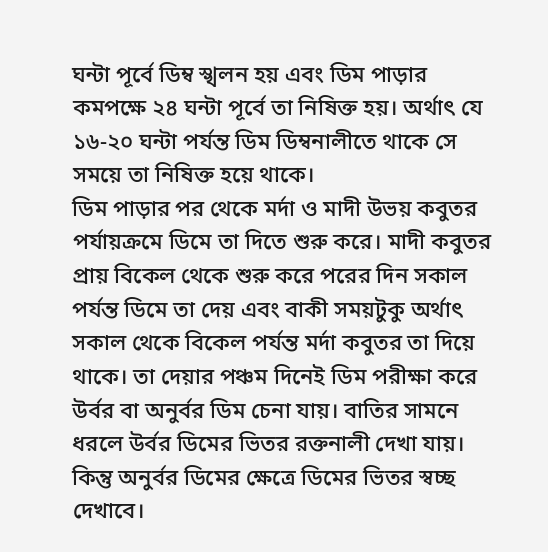ঘন্টা পূর্বে ডিম্ব স্খলন হয় এবং ডিম পাড়ার কমপক্ষে ২৪ ঘন্টা পূর্বে তা নিষিক্ত হয়। অর্থাৎ যে ১৬-২০ ঘন্টা পর্যন্ত ডিম ডিম্বনালীতে থাকে সে সময়ে তা নিষিক্ত হয়ে থাকে।
ডিম পাড়ার পর থেকে মর্দা ও মাদী উভয় কবুতর পর্যায়ক্রমে ডিমে তা দিতে শুরু করে। মাদী কবুতর প্রায় বিকেল থেকে শুরু করে পরের দিন সকাল পর্যন্ত ডিমে তা দেয় এবং বাকী সময়টুকু অর্থাৎ সকাল থেকে বিকেল পর্যন্ত মর্দা কবুতর তা দিয়ে থাকে। তা দেয়ার পঞ্চম দিনেই ডিম পরীক্ষা করে উর্বর বা অনুর্বর ডিম চেনা যায়। বাতির সামনে ধরলে উর্বর ডিমের ভিতর রক্তনালী দেখা যায়। কিন্তু অনুর্বর ডিমের ক্ষেত্রে ডিমের ভিতর স্বচ্ছ দেখাবে।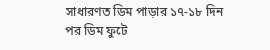সাধারণত ডিম পাড়ার ১৭-১৮ দিন পর ডিম ফুটে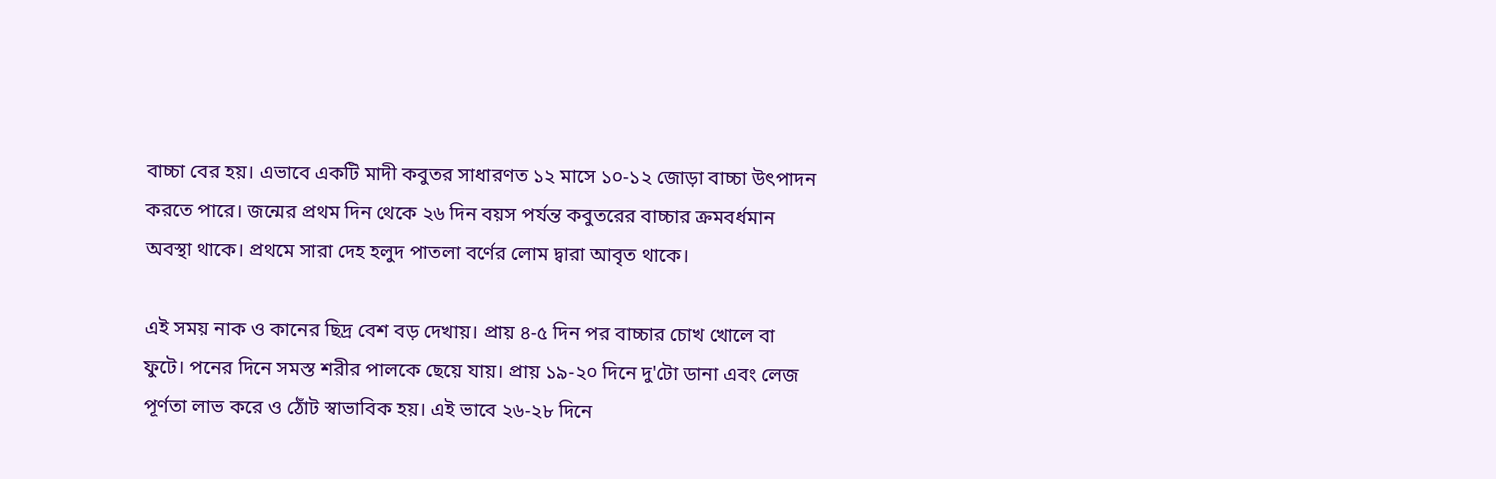বাচ্চা বের হয়। এভাবে একটি মাদী কবুতর সাধারণত ১২ মাসে ১০-১২ জোড়া বাচ্চা উৎপাদন করতে পারে। জন্মের প্রথম দিন থেকে ২৬ দিন বয়স পর্যন্ত কবুতরের বাচ্চার ক্রমবর্ধমান অবস্থা থাকে। প্রথমে সারা দেহ হলুদ পাতলা বর্ণের লোম দ্বারা আবৃত থাকে।

এই সময় নাক ও কানের ছিদ্র বেশ বড় দেখায়। প্রায় ৪-৫ দিন পর বাচ্চার চোখ খোলে বা ফুটে। পনের দিনে সমস্ত শরীর পালকে ছেয়ে যায়। প্রায় ১৯-২০ দিনে দু'টো ডানা এবং লেজ পূর্ণতা লাভ করে ও ঠোঁট স্বাভাবিক হয়। এই ভাবে ২৬-২৮ দিনে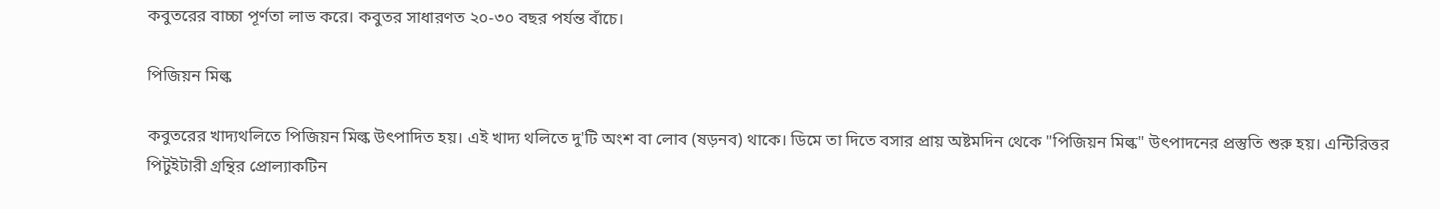কবুতরের বাচ্চা পূর্ণতা লাভ করে। কবুতর সাধারণত ২০-৩০ বছর পর্যন্ত বাঁচে।

পিজিয়ন মিল্ক

কবুতরের খাদ্যথলিতে পিজিয়ন মিল্ক উৎপাদিত হয়। এই খাদ্য থলিতে দু'টি অংশ বা লোব (ষড়নব) থাকে। ডিমে তা দিতে বসার প্রায় অষ্টমদিন থেকে "পিজিয়ন মিল্ক" উৎপাদনের প্রস্তুতি শুরু হয়। এন্টিরিত্তর পিটুইটারী গ্রন্থির প্রোল্যাকটিন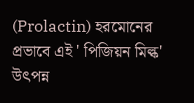(Prolactin) হরমোনের প্রভাবে এই ' পিজিয়ন মিল্ক' উৎপন্ন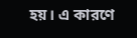হয়। এ কারণে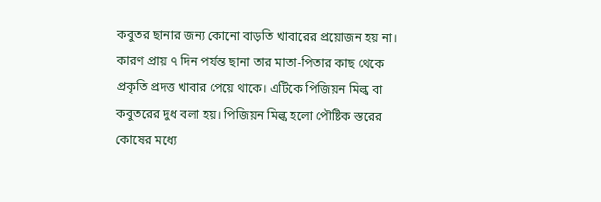কবুতর ছানার জন্য কোনো বাড়তি খাবারের প্রয়োজন হয় না। কারণ প্রায় ৭ দিন পর্যন্ত ছানা তার মাতা-পিতার কাছ থেকে প্রকৃতি প্রদত্ত খাবার পেয়ে থাকে। এটিকে পিজিয়ন মিল্ক বা কবুতরের দুধ বলা হয়। পিজিয়ন মিল্ক হলো পৌষ্টিক স্তরের কোষের মধ্যে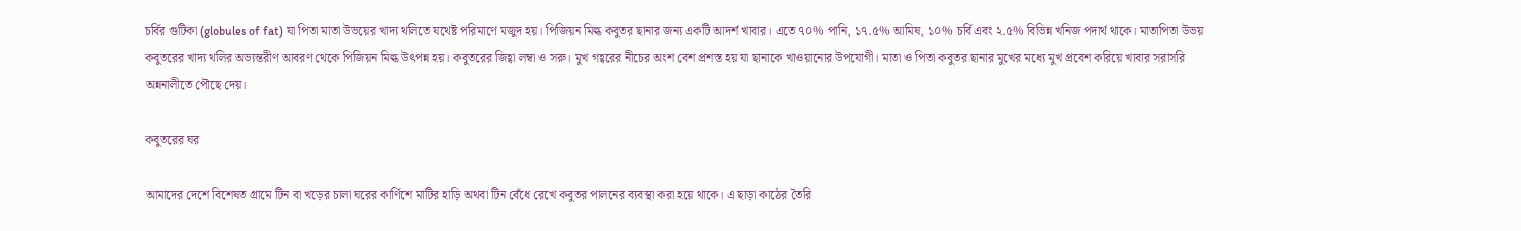চর্বির গুটিকা (globules of fat) যা পিতা মাতা উভয়ের খাদ্য থলিতে যথেষ্ট পরিমাণে মজুদ হয়। পিজিয়ন মিল্ক কবুতর ছানার জন্য একটি আদর্শ খাবার। এতে ৭০% পানি, ১৭.৫% আমিষ, ১০% চর্বি এবং ২.৫% বিভিন্ন খনিজ পদার্থ থাকে। মাতাপিতা উভয় কবুতরের খাদ্য থলির অভ্যন্তরীণ আবরণ থেকে পিজিয়ন মিল্ক উৎপন্ন হয়। কবুতরের জিহ্বা লম্বা ও সরু। মুখ গহ্বরের নীচের অংশ বেশ প্রশস্ত হয় যা ছানাকে খাওয়ানোর উপযোগী। মাতা ও পিতা কবুতর ছানার মুখের মধ্যে মুখ প্রবেশ করিয়ে খাবার সরাসরি অন্ননালীতে পৌছে দেয়।

কবুতরের ঘর

আমাদের দেশে বিশেষত গ্রামে টিন বা খড়ের চালা ঘরের কার্ণিশে মাটির হাড়ি অথবা টিন বেঁধে রেখে কবুতর পালনের ব্যবস্থা করা হয়ে থাকে। এ ছাড়া কাঠের তৈরি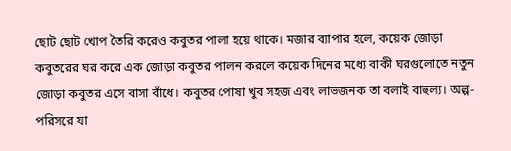ছোট ছোট খোপ তৈরি করেও কবুতর পালা হয়ে থাকে। মজার ব্যাপার হলে, কয়েক জোড়া কবুতরের ঘর করে এক জোড়া কবুতর পালন করলে কয়েক দিনের মধ্যে বাকী ঘরগুলোতে নতুন জোড়া কবুতর এসে বাসা বাঁধে। কবুতর পোষা খুব সহজ এবং লাভজনক তা বলাই বাহুল্য। অল্প-পরিসরে যা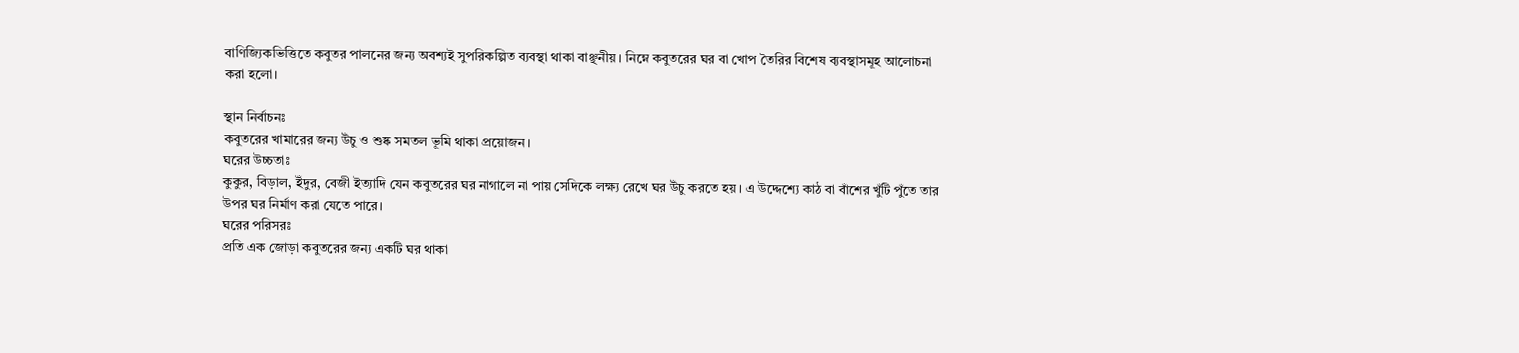বাণিজ্যিকভিত্তিতে কবুতর পালনের জন্য অবশ্যই সুপরিকল্পিত ব্যবস্থা থাকা বাঞ্ছনীয়। নিম্নে কবুতরের ঘর বা খোপ তৈরির বিশেষ ব্যবস্থাসমূহ আলোচনা করা হলো।

স্থান নির্বাচনঃ
কবুতরের খামারের জন্য উঁচু ও শুষ্ক সমতল ভূমি থাকা প্রয়োজন।
ঘরের উচ্চতাঃ
কুকুর, বিড়াল, ইঁদুর, বেজী ইত্যাদি যেন কবুতরের ঘর নাগালে না পায় সেদিকে লক্ষ্য রেখে ঘর উঁচু করতে হয়। এ উদ্দেশ্যে কাঠ বা বাঁশের খুঁটি পুঁতে তার উপর ঘর নির্মাণ করা যেতে পারে।
ঘরের পরিসরঃ
প্রতি এক জোড়া কবুতরের জন্য একটি ঘর থাকা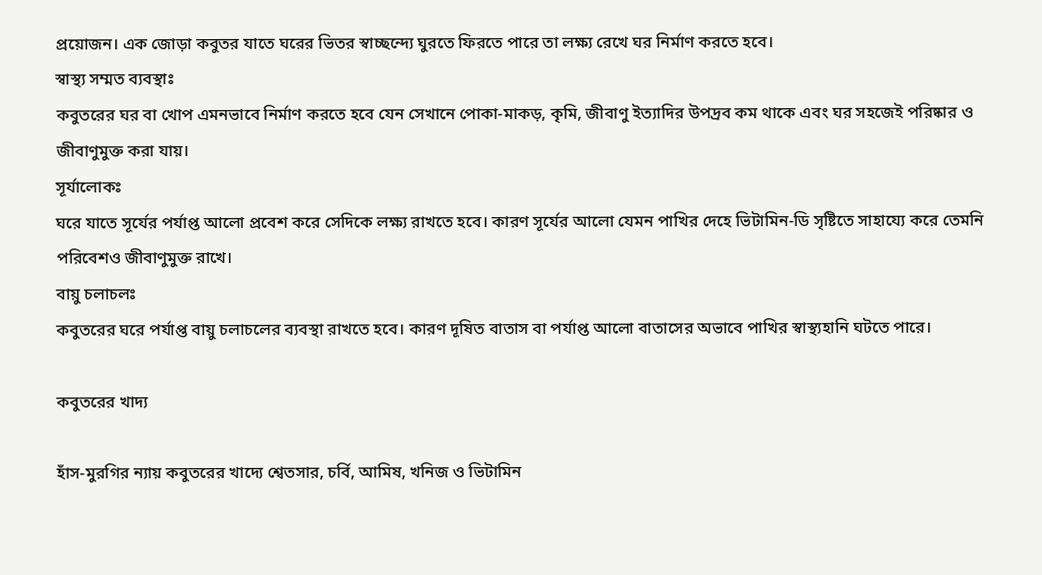প্রয়োজন। এক জোড়া কবুতর যাতে ঘরের ভিতর স্বাচ্ছন্দ্যে ঘুরতে ফিরতে পারে তা লক্ষ্য রেখে ঘর নির্মাণ করতে হবে।
স্বাস্থ্য সম্মত ব্যবস্থাঃ
কবুতরের ঘর বা খোপ এমনভাবে নির্মাণ করতে হবে যেন সেখানে পোকা-মাকড়, কৃমি, জীবাণু ইত্যাদির উপদ্রব কম থাকে এবং ঘর সহজেই পরিষ্কার ও জীবাণুমুক্ত করা যায়।
সূর্যালোকঃ
ঘরে যাতে সূর্যের পর্যাপ্ত আলো প্রবেশ করে সেদিকে লক্ষ্য রাখতে হবে। কারণ সূর্যের আলো যেমন পাখির দেহে ভিটামিন-ডি সৃষ্টিতে সাহায্যে করে তেমনি পরিবেশও জীবাণুমুক্ত রাখে।
বায়ু চলাচলঃ
কবুতরের ঘরে পর্যাপ্ত বায়ু চলাচলের ব্যবস্থা রাখতে হবে। কারণ দূষিত বাতাস বা পর্যাপ্ত আলো বাতাসের অভাবে পাখির স্বাস্থ্যহানি ঘটতে পারে।

কবুতরের খাদ্য

হাঁস-মুরগির ন্যায় কবুতরের খাদ্যে শ্বেতসার, চর্বি, আমিষ, খনিজ ও ভিটামিন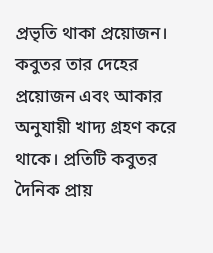প্রভৃতি থাকা প্রয়োজন। কবুতর তার দেহের প্রয়োজন এবং আকার অনুযায়ী খাদ্য গ্রহণ করে থাকে। প্রতিটি কবুতর দৈনিক প্রায়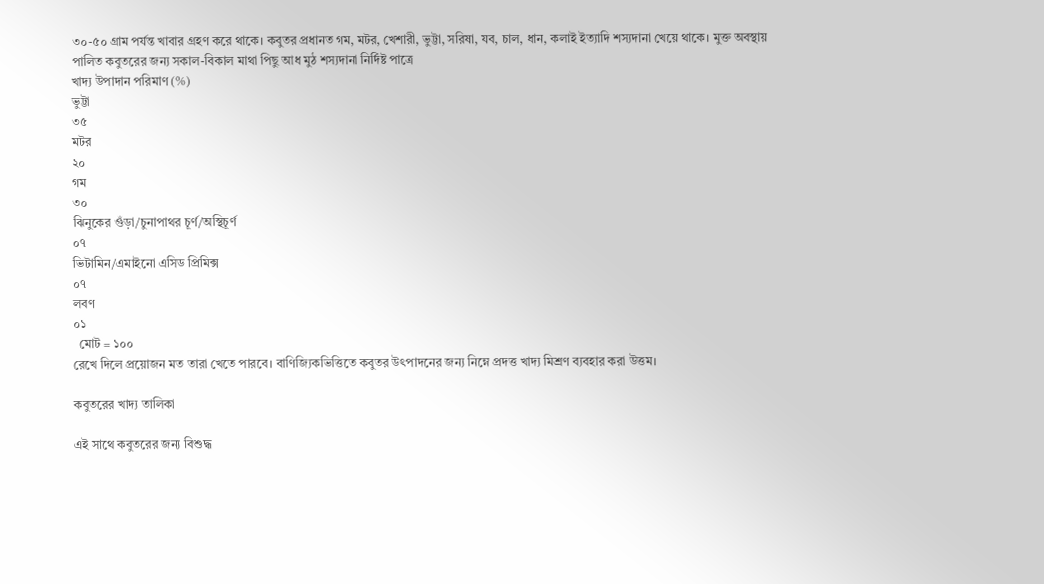৩০-৫০ গ্রাম পর্যন্ত খাবার গ্রহণ করে থাকে। কবুতর প্রধানত গম, মটর, খেশারী, ভুট্টা, সরিষা, যব, চাল, ধান, কলাই ইত্যাদি শস্যদানা খেয়ে থাকে। মুক্ত অবস্থায় পালিত কবুতরের জন্য সকাল-বিকাল মাথা পিছু আধ মুঠ শস্যদানা নির্দিষ্ট পাত্রে
খাদ্য উপাদান পরিমাণ (%)
ভুট্টা
৩৫
মটর
২০
গম
৩০
ঝিনুকের গুঁড়া/চুনাপাথর চূর্ণ/অস্থিচূর্ণ
০৭
ভিটামিন/এমাইনো এসিড প্রিমিক্স
০৭
লবণ
০১
  মোট = ১০০
রেখে দিলে প্রয়োজন মত তারা খেতে পারবে। বাণিজ্যিকভিত্তিতে কবুতর উৎপাদনের জন্য নিম্নে প্রদত্ত খাদ্য মিশ্রণ ব্যবহার করা উত্তম।

কবুতরের খাদ্য তালিকা

এই সাথে কবুতরের জন্য বিশুদ্ধ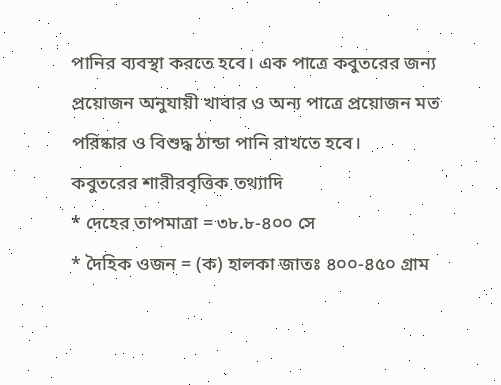পানির ব্যবস্থা করতে হবে। এক পাত্রে কবুতরের জন্য প্রয়োজন অনুযায়ী খাবার ও অন্য পাত্রে প্রয়োজন মত পরিষ্কার ও বিশুদ্ধ ঠান্ডা পানি রাখতে হবে।
কবুতরের শারীরবৃত্তিক তথ্যাদি
* দেহের তাপমাত্রা = ৩৮.৮-৪০০ সে
* দৈহিক ওজন = (ক) হালকা জাতঃ ৪০০-৪৫০ গ্রাম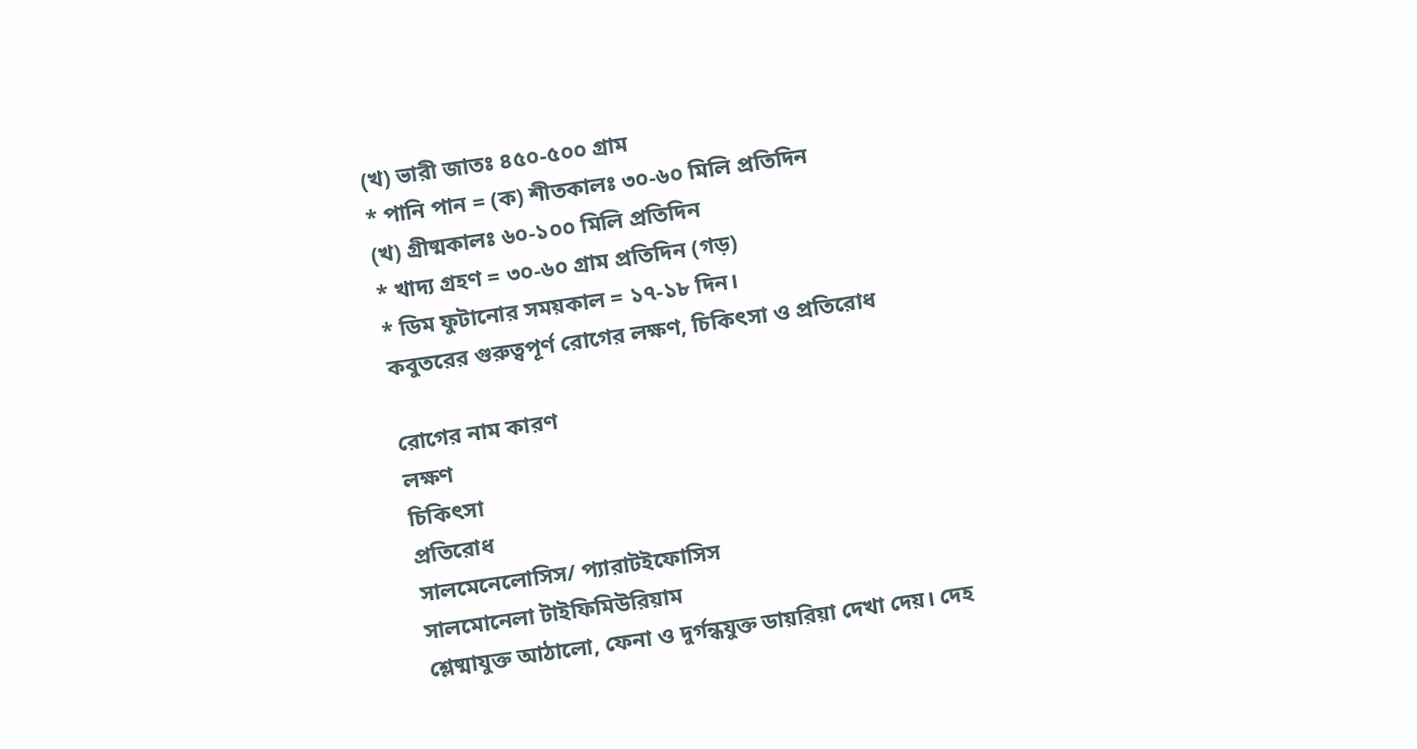(খ) ভারী জাতঃ ৪৫০-৫০০ গ্রাম
* পানি পান = (ক) শীতকালঃ ৩০-৬০ মিলি প্রতিদিন
(খ) গ্রীষ্মকালঃ ৬০-১০০ মিলি প্রতিদিন
* খাদ্য গ্রহণ = ৩০-৬০ গ্রাম প্রতিদিন (গড়)
* ডিম ফুটানোর সময়কাল = ১৭-১৮ দিন।
কবুতরের গুরুত্বপূর্ণ রোগের লক্ষণ, চিকিৎসা ও প্রতিরোধ

রোগের নাম কারণ
লক্ষণ
চিকিৎসা
প্রতিরোধ
সালমেনেলোসিস/ প্যারাটইফোসিস
সালমোনেলা টাইফিমিউরিয়াম
শ্লেষ্মাযুক্ত আঠালো, ফেনা ও দুর্গন্ধযুক্ত ডায়রিয়া দেখা দেয়। দেহ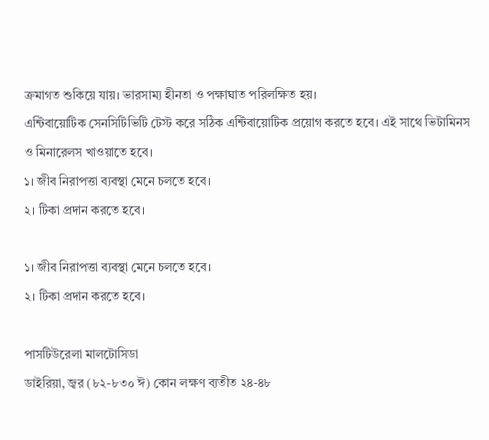ক্রমাগত শুকিয়ে যায়। ভারসাম্য হীনতা ও পক্ষাঘাত পরিলক্ষিত হয়।
এন্টিবায়োটিক সেনসিটিভিটি টেস্ট করে সঠিক এন্টিবায়োটিক প্রয়োগ করতে হবে। এই সাথে ভিটামিনস ও মিনারেলস খাওয়াতে হবে।
১। জীব নিরাপত্তা ব্যবস্থা মেনে চলতে হবে।
২। টিকা প্রদান করতে হবে।

১। জীব নিরাপত্তা ব্যবস্থা মেনে চলতে হবে।
২। টিকা প্রদান করতে হবে।

পাসটিউরেলা মালটোসিডা
ডাইরিয়া, জ্বর (৮২-৮৩০ ঈ) কোন লক্ষণ ব্যতীত ২৪-৪৮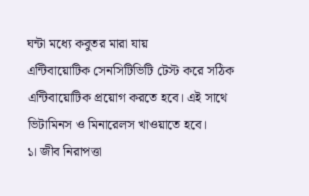ঘন্টা মধ্যে কবুতর মারা যায়
এন্টিবায়োটিক সেনসিটিভিটি টেস্ট করে সঠিক এন্টিবায়োটিক প্রয়োগ করতে হবে। এই সাথে ভিটামিনস ও মিনারেলস খাওয়াতে হবে।
১। জীব নিরাপত্তা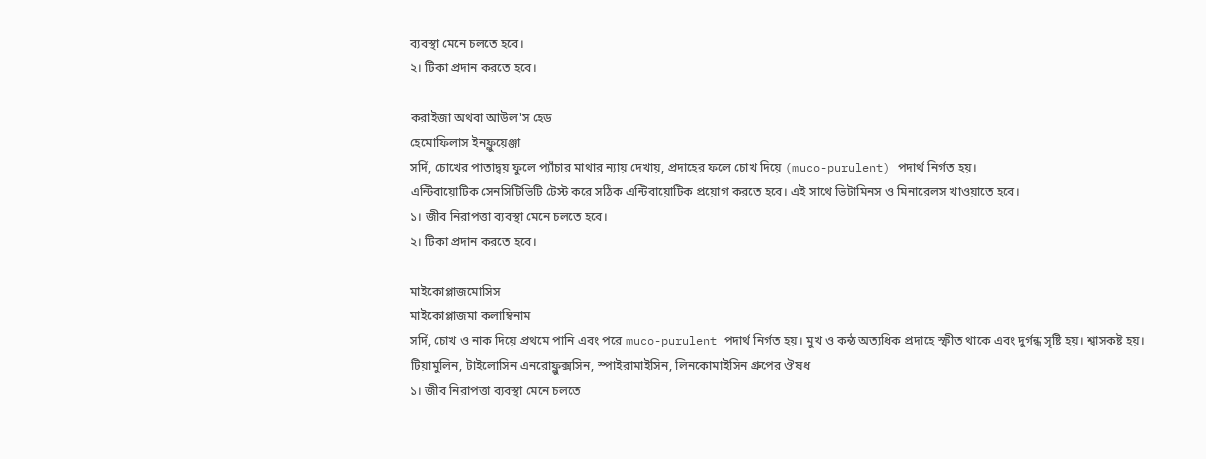ব্যবস্থা মেনে চলতে হবে।
২। টিকা প্রদান করতে হবে।

করাইজা অথবা আউল'স হেড
হেমোফিলাস ইনফ্লুয়েঞ্জা
সর্দি, চোখের পাতাদ্বয় ফুলে প্যাঁচার মাথার ন্যায় দেখায়, প্রদাহের ফলে চোখ দিয়ে (muco-purulent) পদার্থ নির্গত হয়।
এন্টিবায়োটিক সেনসিটিভিটি টেস্ট করে সঠিক এন্টিবায়োটিক প্রয়োগ করতে হবে। এই সাথে ভিটামিনস ও মিনারেলস খাওয়াতে হবে।
১। জীব নিরাপত্তা ব্যবস্থা মেনে চলতে হবে।
২। টিকা প্রদান করতে হবে।

মাইকোপ্লাজমোসিস
মাইকোপ্লাজমা কলাম্বিনাম
সর্দি, চোখ ও নাক দিয়ে প্রথমে পানি এবং পরে muco-purulent পদার্থ নির্গত হয়। মুখ ও কন্ঠ অত্যধিক প্রদাহে স্ফীত থাকে এবং দুর্গন্ধ সৃষ্টি হয়। শ্বাসকষ্ট হয়।
টিয়ামুলিন, টাইলোসিন এনরোফ্লুক্সসিন, স্পাইরামাইসিন, লিনকোমাইসিন গ্রুপের ঔষধ
১। জীব নিরাপত্তা ব্যবস্থা মেনে চলতে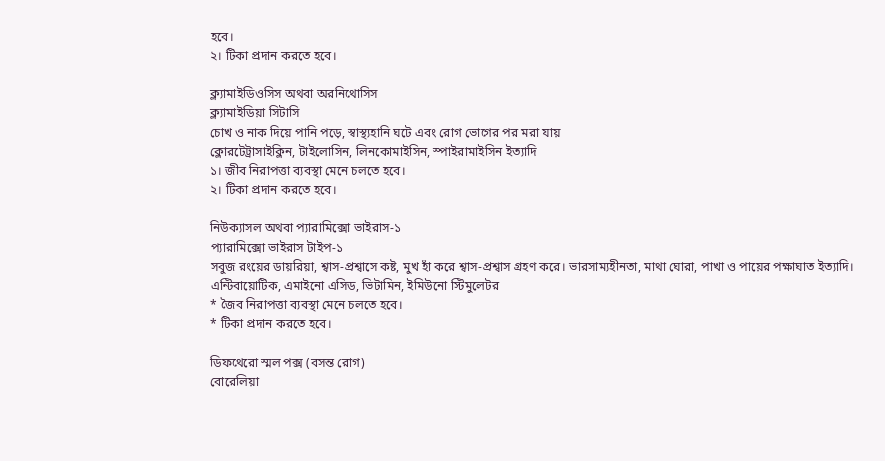হবে।
২। টিকা প্রদান করতে হবে।

ক্ল্যামাইডিওসিস অথবা অরনিথোসিস
ক্ল্যামাইডিয়া সিটাসি
চোখ ও নাক দিয়ে পানি পড়ে, স্বাস্থ্যহানি ঘটে এবং রোগ ভোগের পর মরা যায়
ক্লোরটেট্রাসাইক্লিন, টাইলোসিন, লিনকোমাইসিন, স্পাইরামাইসিন ইত্যাদি
১। জীব নিরাপত্তা ব্যবস্থা মেনে চলতে হবে।
২। টিকা প্রদান করতে হবে।

নিউক্যাসল অথবা প্যারামিক্সো ভাইরাস-১
প্যারামিক্সো ভাইরাস টাইপ-১
সবুজ রংয়ের ডায়রিয়া, শ্বাস-প্রশ্বাসে কষ্ট, মুখ হাঁ করে শ্বাস-প্রশ্বাস গ্রহণ করে। ভারসাম্যহীনতা, মাথা ঘোরা, পাখা ও পায়ের পক্ষাঘাত ইত্যাদি।
এন্টিবায়োটিক, এমাইনো এসিড, ভিটামিন, ইমিউনো স্টিমুলেটর
* জৈব নিরাপত্তা ব্যবস্থা মেনে চলতে হবে।
* টিকা প্রদান করতে হবে।

ডিফথেরো স্মল পক্স (বসন্ত রোগ)
বোরেলিয়া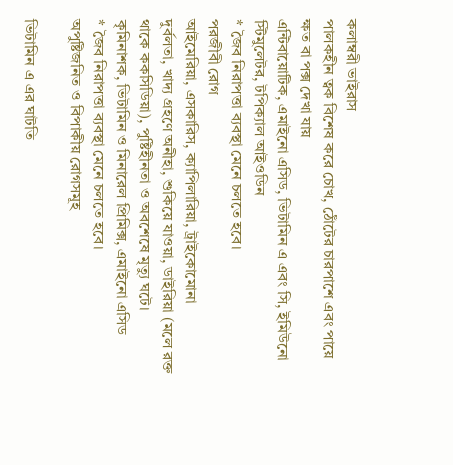কলাম্বরী ভাইরাস
পালকহীন ত্বক বিশেষ করে চোখ, ঠোঁটের চারপাশে এবং পায়ে ক্ষত বা পক্স দেখা যায়
এন্টিবায়োটিক, এমাইনো এসিড, ভিটামিন এ এবং সি, ইমিউনো স্টিমুলেটর, টপিক্যাল আইওডিন
* জৈব নিরাপত্তা ব্যবস্থা মেনে চলতে হবে।
পরজীবী রোগ
আইমেরিয়া, এসকারিস, ক্যাপিলারিয়া, ট্রাইকোমোনা
দুর্বলতা, খাদ্য গ্রহণে অনীহা, শুকিয়ে যাওয়া, ডাইরিয়া (মলে রক্ত থাকে ককসিডিয়া), পুষ্টিহীনতা ও অবশেষে মৃত্যু ঘটে।
কৃমিনাশক, ভিটামিন ও মিনারেল প্রিমিক্স, এমাইনো এসিড
* জৈব নিরাপত্তা ব্যবস্থা মেনে চলতে হবে।
অপুষ্টিজনিত ও বিপাকীয় রোগসমূহ

ভিটামিন এ এর ঘাটতি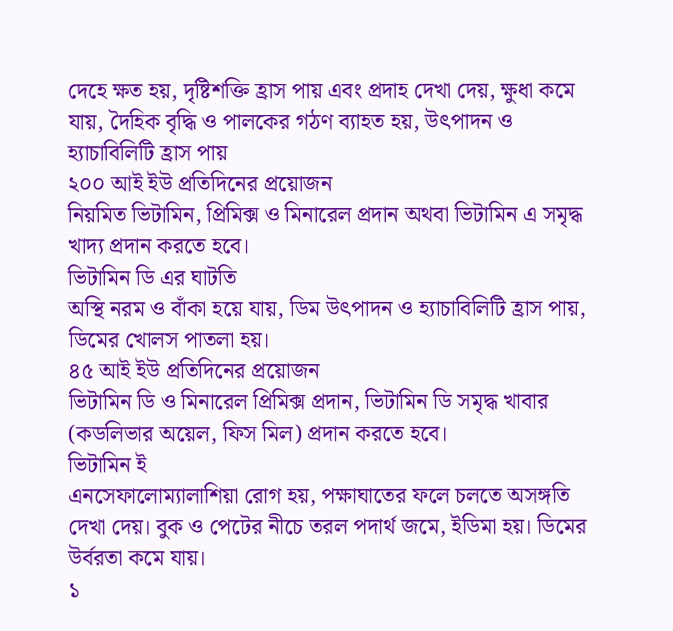দেহে ক্ষত হয়, দৃষ্টিশক্তি হ্রাস পায় এবং প্রদাহ দেখা দেয়, ক্ষুধা কমে যায়, দৈহিক বৃদ্ধি ও পালকের গঠণ ব্যাহত হয়, উৎপাদন ও হ্যাচাবিলিটি হ্রাস পায়
২০০ আই ইউ প্রতিদিনের প্রয়োজন
নিয়মিত ভিটামিন, প্রিমিক্স ও মিনারেল প্রদান অথবা ভিটামিন এ সমৃদ্ধ খাদ্য প্রদান করতে হবে।
ভিটামিন ডি এর ঘাটতি
অস্থি নরম ও বাঁকা হয়ে যায়, ডিম উৎপাদন ও হ্যাচাবিলিটি হ্রাস পায়, ডিমের খোলস পাতলা হয়।
৪৫ আই ইউ প্রতিদিনের প্রয়োজন
ভিটামিন ডি ও মিনারেল প্রিমিক্স প্রদান, ভিটামিন ডি সমৃদ্ধ খাবার (কডলিভার অয়েল, ফিস মিল) প্রদান করতে হবে।
ভিটামিন ই
এনসেফালোম্যালাশিয়া রোগ হয়, পক্ষাঘাতের ফলে চলতে অসঙ্গতি দেখা দেয়। বুক ও পেটের নীচে তরল পদার্থ জমে, ইডিমা হয়। ডিমের উর্বরতা কমে যায়।
১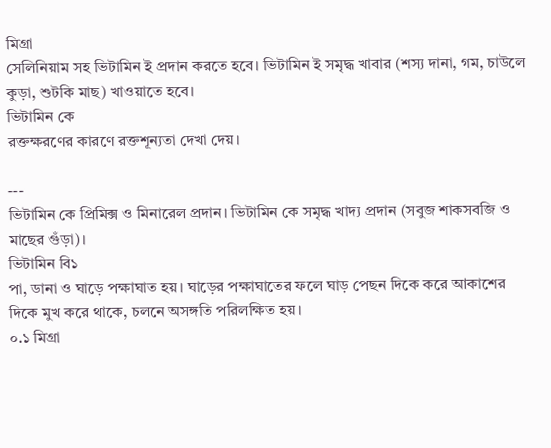মিগ্রা
সেলিনিয়াম সহ ভিটামিন ই প্রদান করতে হবে। ভিটামিন ই সমৃদ্ধ খাবার (শস্য দানা, গম, চাউলে কুড়া, শুটকি মাছ) খাওয়াতে হবে।
ভিটামিন কে
রক্তক্ষরণের কারণে রক্তশূন্যতা দেখা দেয়।

---
ভিটামিন কে প্রিমিক্স ও মিনারেল প্রদান। ভিটামিন কে সমৃদ্ধ খাদ্য প্রদান (সবুজ শাকসবজি ও মাছের গুঁড়া)।
ভিটামিন বি১
পা, ডানা ও ঘাড়ে পক্ষাঘাত হয়। ঘাড়ের পক্ষাঘাতের ফলে ঘাড় পেছন দিকে করে আকাশের দিকে মুখ করে থাকে, চলনে অসঙ্গতি পরিলক্ষিত হয়।
০.১ মিগ্রা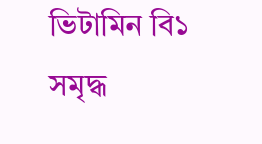ভিটামিন বি১ সমৃদ্ধ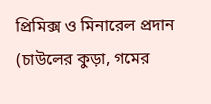প্রিমিক্স ও মিনারেল প্রদান (চাউলের কুড়া, গমের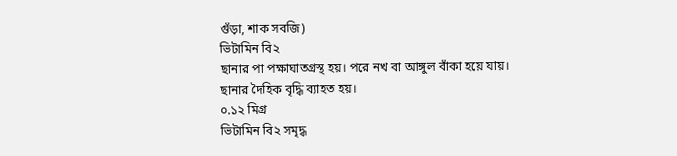গুঁড়া, শাক সবজি)
ভিটামিন বি২
ছানার পা পক্ষাঘাতগ্রস্থ হয়। পরে নখ বা আঙ্গুল বাঁকা হয়ে যায়। ছানার দৈহিক বৃদ্ধি ব্যাহত হয়।
০.১২ মিগ্র
ভিটামিন বি২ সমৃদ্ধ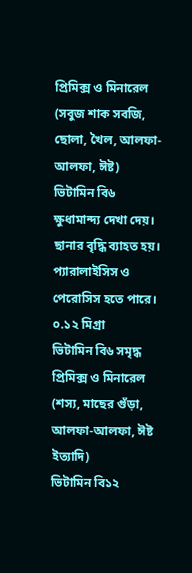প্রিমিক্স ও মিনারেল (সবুজ শাক সবজি, ছোলা, খৈল, আলফা-আলফা, ঈষ্ট)
ভিটামিন বি৬
ক্ষুধামান্দ্য দেখা দেয়। ছানার বৃদ্ধি ব্যাহত হয়। প্যারালাইসিস ও পেরোসিস হতে পারে।
০.১২ মিগ্রা
ভিটামিন বি৬ সমৃদ্ধ প্রিমিক্স ও মিনারেল (শস্য, মাছের গুঁড়া, আলফা-আলফা, ঈষ্ট ইত্যাদি)
ভিটামিন বি১২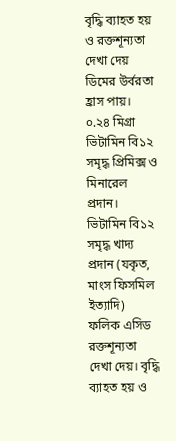বৃদ্ধি ব্যাহত হয় ও রক্তশূন্যতা দেখা দেয় ডিমের উর্বরতা হ্রাস পায়।
০.২৪ মিগ্রা
ভিটামিন বি১২ সমৃদ্ধ প্রিমিক্স ও মিনারেল প্রদান। ভিটামিন বি১২ সমৃদ্ধ খাদ্য প্রদান (যকৃত, মাংস ফিসমিল ইত্যাদি)
ফলিক এসিড
রক্তশূন্যতা দেখা দেয়। বৃদ্ধি ব্যাহত হয় ও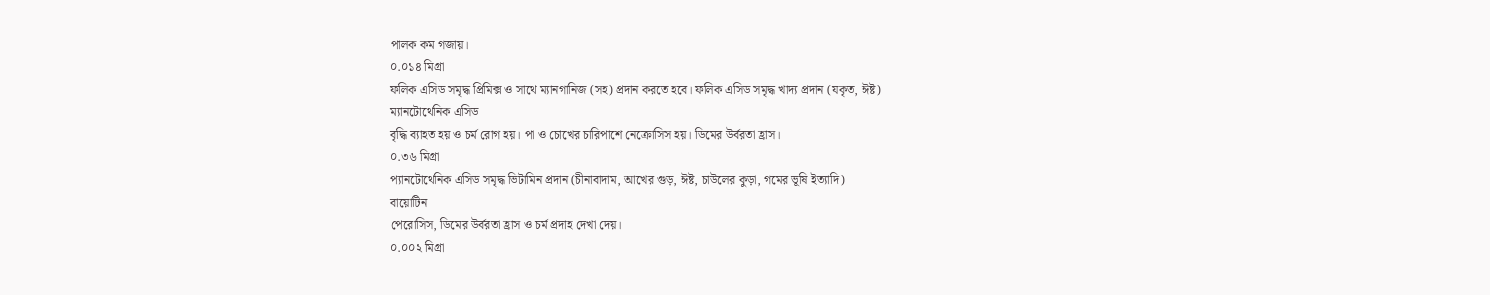পালক কম গজায়।
০.০১৪ মিগ্রা
ফলিক এসিড সমৃদ্ধ প্রিমিক্স ও সাথে ম্যানগানিজ (সহ) প্রদান করতে হবে। ফলিক এসিড সমৃদ্ধ খাদ্য প্রদান (যকৃত, ঈষ্ট)
ম্যানটোথেনিক এসিড
বৃদ্ধি ব্যাহত হয় ও চর্ম রোগ হয়। পা ও চোখের চারিপাশে নেক্রোসিস হয়। ডিমের উর্বরতা হ্রাস।
০.৩৬ মিগ্রা
প্যানটোথেনিক এসিড সমৃদ্ধ ভিটামিন প্রদান (চীনাবাদাম, আখের গুড়, ঈষ্ট, চাউলের কুড়া, গমের ভূষি ইত্যাদি)
বায়োটিন
পেরোসিস, ডিমের উর্বরতা হ্রাস ও চর্ম প্রদাহ দেখা দেয়।
০.০০২ মিগ্রা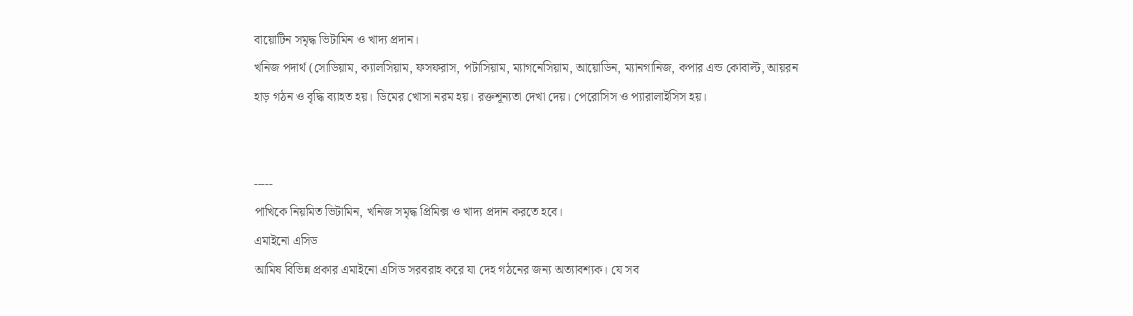বায়োটিন সমৃদ্ধ ভিটামিন ও খাদ্য প্রদান।
খনিজ পদার্থ (সোডিয়াম, ক্যালসিয়াম, ফসফরাস, পটাসিয়াম, ম্যাগনেসিয়াম, আয়োডিন, ম্যানগানিজ, কপার এন্ড কোবাল্ট, আয়রন
হাড় গঠন ও বৃদ্ধি ব্যাহত হয়। ডিমের খোসা নরম হয়। রক্তশূন্যতা দেখা দেয়। পেরোসিস ও প্যারালাইসিস হয়।


-----
পাখিকে নিয়মিত ভিটামিন, খনিজ সমৃদ্ধ প্রিমিক্স ও খাদ্য প্রদান করতে হবে।
এমাইনো এসিড
আমিষ বিভিন্ন প্রকার এমাইনো এসিড সরবরাহ করে যা দেহ গঠনের জন্য অত্যাবশ্যক। যে সব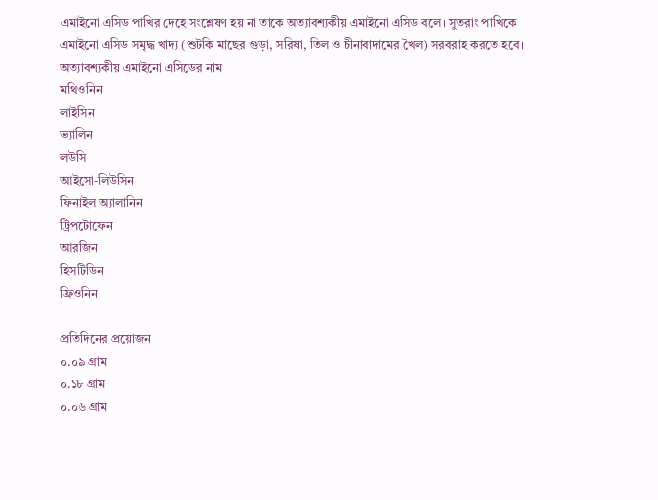এমাইনো এসিড পাখির দেহে সংশ্লেষণ হয় না তাকে অত্যাবশ্যকীয় এমাইনো এসিড বলে। সুতরাং পাখিকে এমাইনো এসিড সমৃদ্ধ খাদ্য (শুটকি মাছের গুড়া, সরিষা, তিল ও চীনাবাদামের খৈল) সরবরাহ করতে হবে।
অত্যাবশ্যকীয় এমাইনো এসিডের নাম
মথিওনিন
লাইসিন
ভ্যালিন
লউসি
আইসো-লিউসিন
ফিনাইল অ্যালানিন
ট্রিপটোফেন
আরজিন
হিসটিডিন
ফ্রিওনিন

প্রতিদিনের প্রয়োজন
০.০৯ গ্রাম
০.১৮ গ্রাম
০.০৬ গ্রাম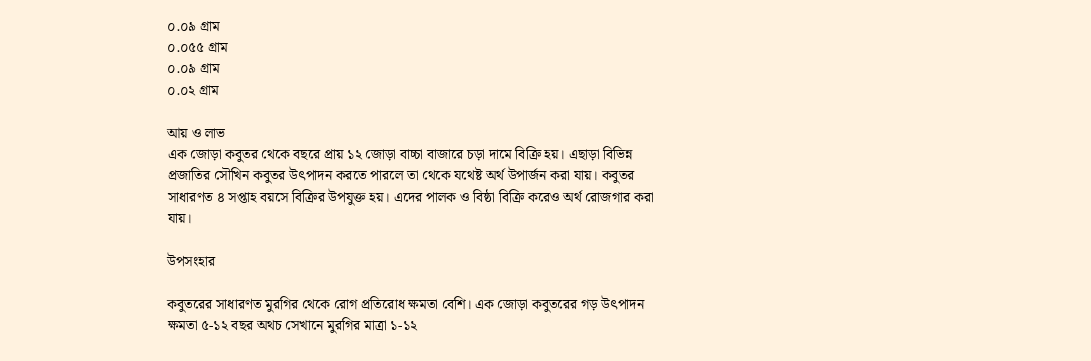০.০৯ গ্রাম
০.০৫৫ গ্রাম
০.০৯ গ্রাম
০.০২ গ্রাম

আয় ও লাভ
এক জোড়া কবুতর থেকে বছরে প্রায় ১২ জোড়া বাচ্চা বাজারে চড়া দামে বিক্রি হয়। এছাড়া বিভিন্ন প্রজাতির সৌখিন কবুতর উৎপাদন করতে পারলে তা থেকে যথেষ্ট অর্থ উপার্জন করা যায়। কবুতর সাধারণত ৪ সপ্তাহ বয়সে বিক্রির উপযুক্ত হয়। এদের পালক ও বিষ্ঠা বিক্রি করেও অর্থ রোজগার করা যায়।

উপসংহার

কবুতরের সাধারণত মুরগির থেকে রোগ প্রতিরোধ ক্ষমতা বেশি। এক জোড়া কবুতরের গড় উৎপাদন ক্ষমতা ৫-১২ বছর অথচ সেখানে মুরগির মাত্রা ১-১২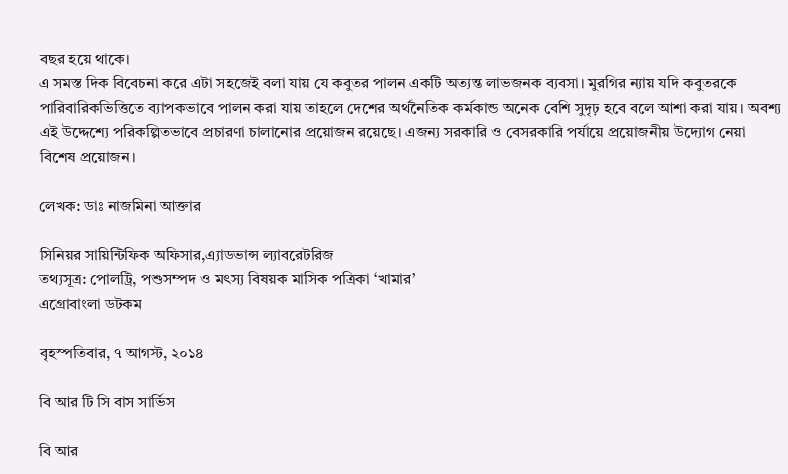বছর হয়ে থাকে।
এ সমস্ত দিক বিবেচনা করে এটা সহজেই বলা যায় যে কবুতর পালন একটি অত্যন্ত লাভজনক ব্যবসা। মুরগির ন্যায় যদি কবুতরকে পারিবারিকভিত্তিতে ব্যাপকভাবে পালন করা যায় তাহলে দেশের অর্থনৈতিক কর্মকান্ড অনেক বেশি সুদৃঢ় হবে বলে আশা করা যায়। অবশ্য এই উদ্দেশ্যে পরিকল্পিতভাবে প্রচারণা চালানোর প্রয়োজন রয়েছে। এজন্য সরকারি ও বেসরকারি পর্যায়ে প্রয়োজনীয় উদ্যোগ নেয়া বিশেষ প্রয়োজন।

লেখক: ডাঃ নাজমিনা আক্তার

সিনিয়র সায়িন্টিফিক অফিসার,এ্যাডভান্স ল্যাবরেটরিজ
তথ্যসূত্র: পোলট্রি, পশুসম্পদ ও মৎস্য বিষয়ক মাসিক পত্রিকা ‘খামার’
এগ্রোবাংলা ডটকম

বৃহস্পতিবার, ৭ আগস্ট, ২০১৪

বি আর টি সি বাস সার্ভিস

বি আর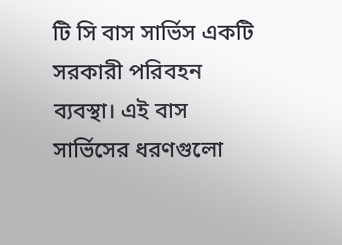টি সি বাস সার্ভিস একটি সরকারী পরিবহন ব্যবস্থা। এই বাস সার্ভিসের ধরণগুলো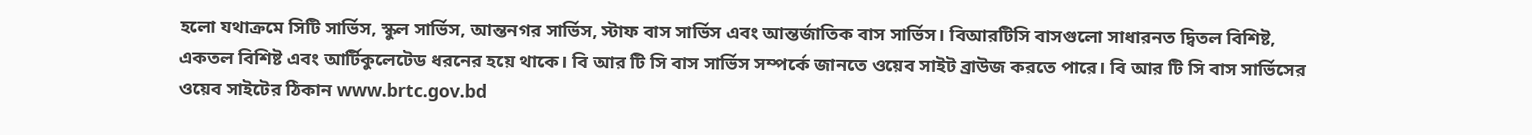হলো যথাক্রমে সিটি সার্ভিস, স্কুল সার্ভিস, আন্তনগর সার্ভিস, স্টাফ বাস সার্ভিস এবং আন্তর্জাতিক বাস সার্ভিস। বিআরটিসি বাসগুলো সাধারনত দ্বিতল বিশিষ্ট, একতল বিশিষ্ট এবং আর্টিকুলেটেড ধরনের হয়ে থাকে। বি আর টি সি বাস সার্ভিস সম্পর্কে জানতে ওয়েব সাইট ব্রাউজ করতে পারে। বি আর টি সি বাস সার্ভিসের ওয়েব সাইটের ঠিকান www.brtc.gov.bd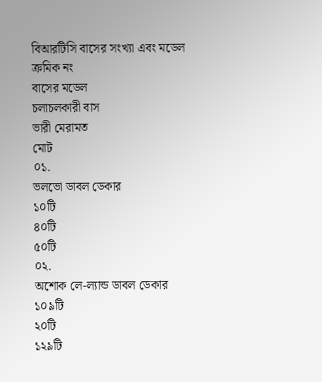বিআরটিসি বাসের সংখ্যা এবং মডেল
ক্রমিক নং
বাসের মডেল
চলাচলকারী বাস
ভারী মেরামত
মোট
০১.
ভলভো ডাবল ডেকার
১০টি
৪০টি
৫০টি
০২.
অশোক লে-ল্যান্ড ডাবল ডেকার
১০৯টি
২০টি
১২৯টি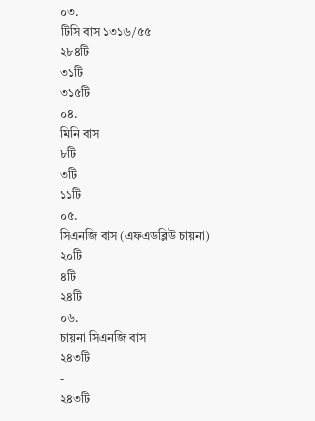০৩.
টিসি বাস ১৩১৬/৫৫
২৮৪টি
৩১টি
৩১৫টি
০৪.
মিনি বাস
৮টি
৩টি
১১টি
০৫.
সিএনজি বাস (এফএডব্লিউ চায়না)
২০টি
৪টি
২৪টি
০৬.
চায়না সিএনজি বাস
২৪৩টি
-
২৪৩টি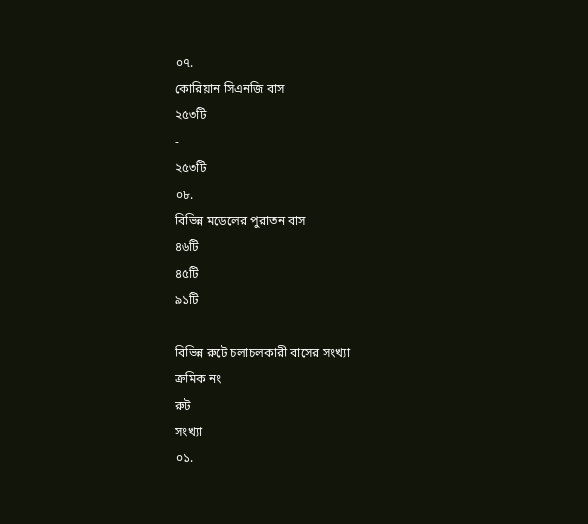০৭.
কোরিয়ান সিএনজি বাস
২৫৩টি
-
২৫৩টি
০৮.
বিভিন্ন মডেলের পুরাতন বাস
৪৬টি
৪৫টি
৯১টি

বিভিন্ন রুটে চলাচলকারী বাসের সংখ্যা
ক্রমিক নং
রুট
সংখ্যা
০১.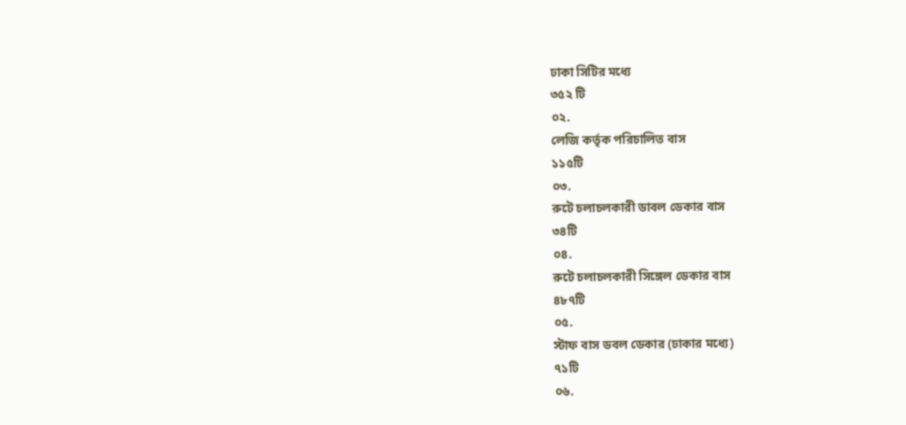ঢাকা সিটির মধ্যে
৩৫২ টি
০২.
লেজি কর্তৃক পরিচালিত বাস
১১৫টি
০৩.
রুটে চলাচলকারী ডাবল ডেকার বাস
৩৪টি
০৪.
রুটে চলাচলকারী সিঙ্গেল ডেকার বাস
৪৮৭টি
০৫.
স্টাফ বাস ডবল ডেকার (ঢাকার মধ্যে)
৭১টি
০৬.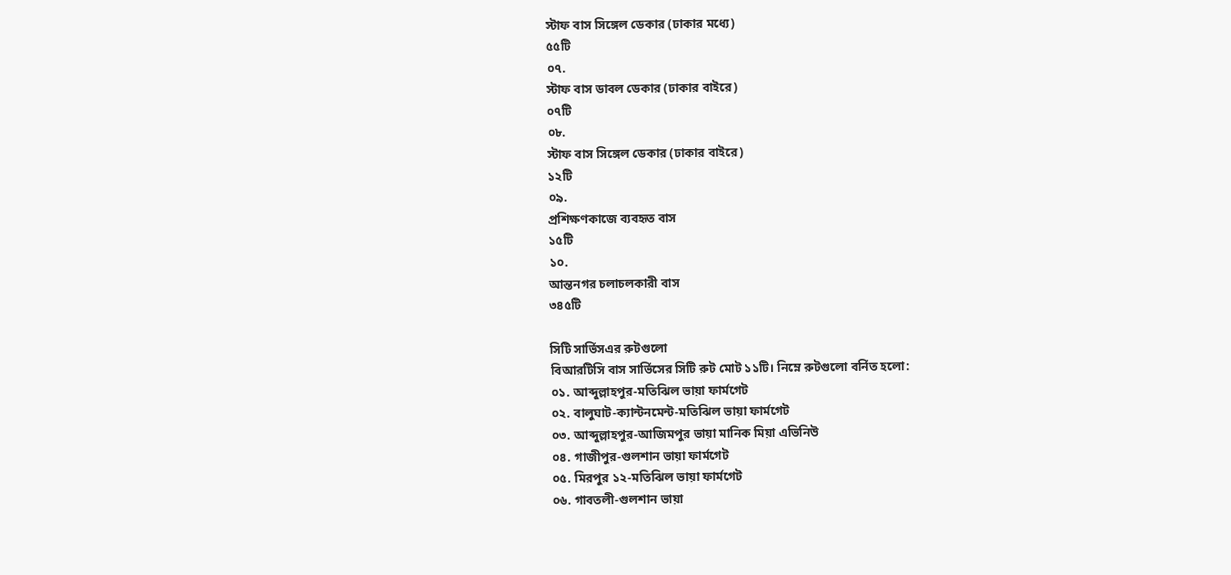স্টাফ বাস সিঙ্গেল ডেকার (ঢাকার মধ্যে)
৫৫টি
০৭.
স্টাফ বাস ডাবল ডেকার (ঢাকার বাইরে)
০৭টি
০৮.
স্টাফ বাস সিঙ্গেল ডেকার (ঢাকার বাইরে)
১২টি
০৯.
প্রশিক্ষণকাজে ব্যবহৃত বাস
১৫টি
১০.
আন্তনগর চলাচলকারী বাস
৩৪৫টি

সিটি সার্ভিসএর রুটগুলো
বিআরটিসি বাস সার্ভিসের সিটি রুট মোট ১১টি। নিম্নে রুটগুলো বর্নিত হলো:
০১. আব্দুল্লাহপুর-মতিঝিল ভায়া ফার্মগেট
০২. বালুঘাট-ক্যান্টনমেন্ট-মতিঝিল ভায়া ফার্মগেট
০৩. আব্দুল্লাহপুর-আজিমপুর ভায়া মানিক মিয়া এভিনিউ
০৪. গাজীপুর-গুলশান ভায়া ফার্মগেট
০৫. মিরপুর ১২-মতিঝিল ভায়া ফার্মগেট
০৬. গাবতলী-গুলশান ভায়া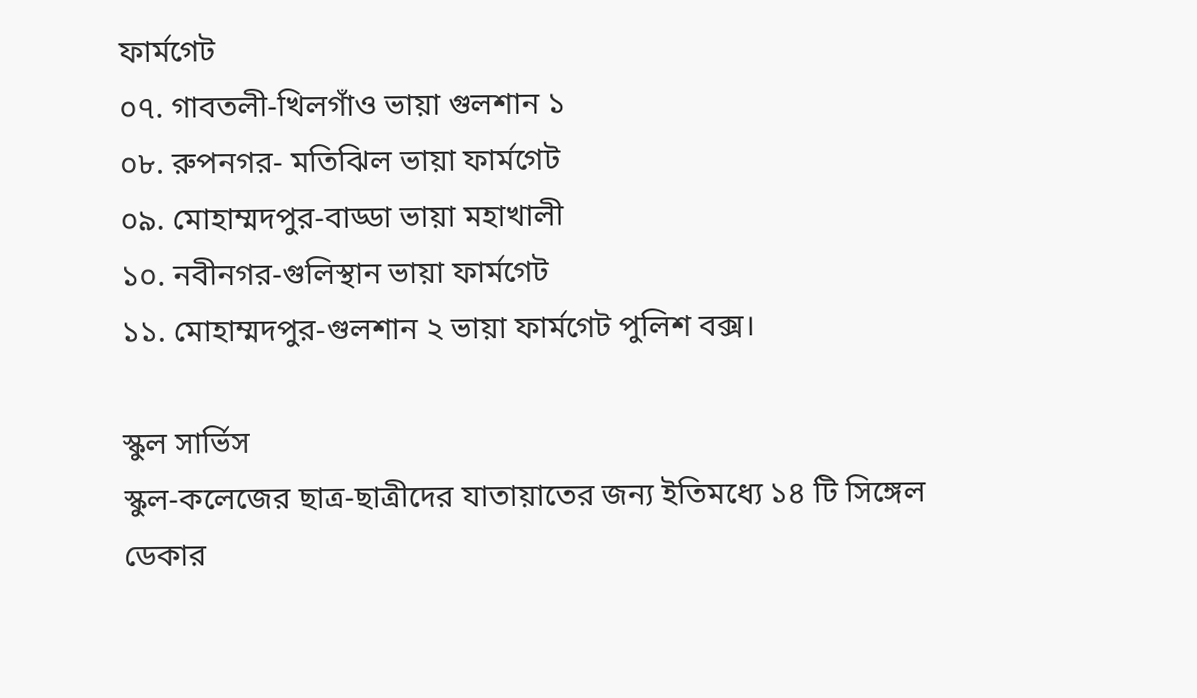ফার্মগেট
০৭. গাবতলী-খিলগাঁও ভায়া গুলশান ১
০৮. রুপনগর- মতিঝিল ভায়া ফার্মগেট
০৯. মোহাম্মদপুর-বাড্ডা ভায়া মহাখালী
১০. নবীনগর-গুলিস্থান ভায়া ফার্মগেট
১১. মোহাম্মদপুর-গুলশান ২ ভায়া ফার্মগেট পুলিশ বক্স।

স্কুল সার্ভিস
স্কুল-কলেজের ছাত্র-ছাত্রীদের যাতায়াতের জন্য ইতিমধ্যে ১৪ টি সিঙ্গেল ডেকার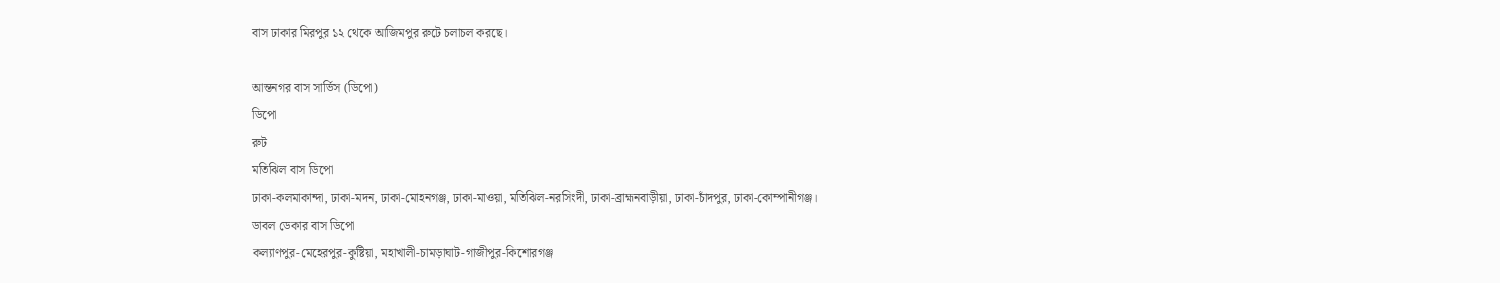বাস ঢাকার মিরপুর ১২ থেকে আজিমপুর রুটে চলাচল করছে।

আন্তনগর বাস সার্ভিস (ডিপো)
ডিপো
রুট
মতিঝিল বাস ডিপো
ঢাকা-কলমাকান্দা, ঢাকা-মদন, ঢাকা-মোহনগঞ্জ, ঢাকা-মাওয়া, মতিঝিল-নরসিংদী, ঢাকা-ব্রাহ্মনবাড়ীয়া, ঢাকা-চাঁদপুর, ঢাকা-কোম্পানীগঞ্জ।
ডাবল ডেকার বাস ডিপো
কল্যাণপুর-মেহেরপুর-কুষ্টিয়া, মহাখালী-চামড়াঘাট-গাজীপুর-কিশোরগঞ্জ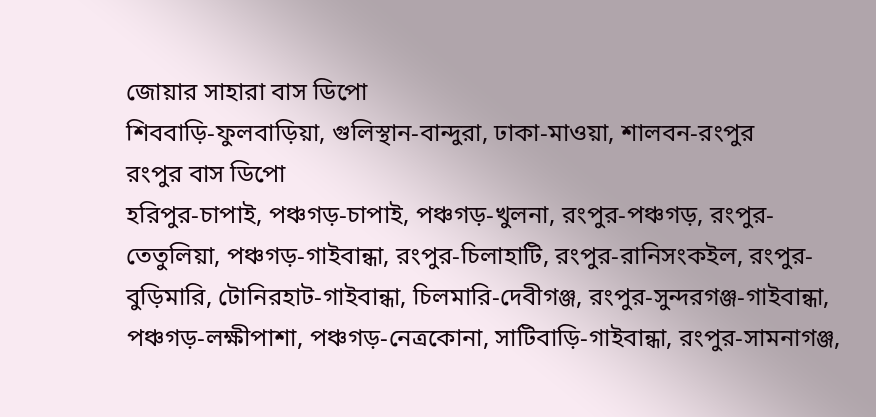জোয়ার সাহারা বাস ডিপো
শিববাড়ি-ফুলবাড়িয়া, গুলিস্থান-বান্দুরা, ঢাকা-মাওয়া, শালবন-রংপুর
রংপুর বাস ডিপো
হরিপুর-চাপাই, পঞ্চগড়-চাপাই, পঞ্চগড়-খুলনা, রংপুর-পঞ্চগড়, রংপুর-তেতুলিয়া, পঞ্চগড়-গাইবান্ধা, রংপুর-চিলাহাটি, রংপুর-রানিসংকইল, রংপুর-বুড়িমারি, টোনিরহাট-গাইবান্ধা, চিলমারি-দেবীগঞ্জ, রংপুর-সুন্দরগঞ্জ-গাইবান্ধা, পঞ্চগড়-লক্ষীপাশা, পঞ্চগড়-নেত্রকোনা, সাটিবাড়ি-গাইবান্ধা, রংপুর-সামনাগঞ্জ,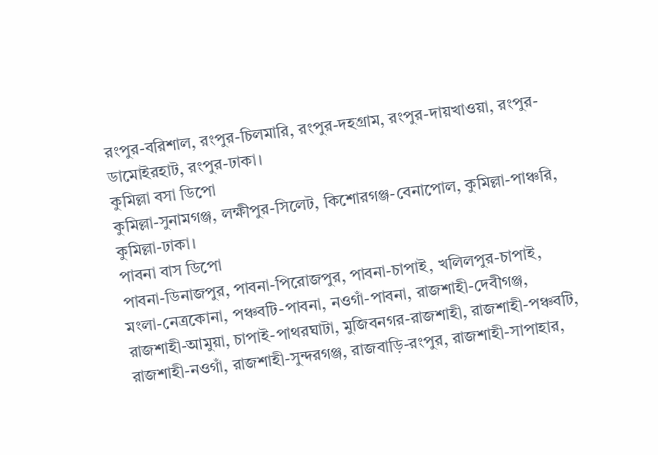রংপুর-বরিশাল, রংপুর-চিলমারি, রংপুর-দহগ্রাম, রংপুর-দায়খাওয়া, রংপুর-ডামোইরহাট, রংপুর-ঢাকা।
কুমিল্লা বসা ডিপো
কুমিল্লা-সুনামগঞ্জ, লক্ষীপুর-সিলেট, কিশোরগঞ্জ-বেনাপোল, কুমিল্লা-পাঞ্চরি, কুমিল্লা-ঢাকা।
পাবনা বাস ডিপো
পাবনা-ডিনাজপুর, পাবনা-পিরোজপুর, পাবনা-চাপাই, খলিলপুর-চাপাই, মংলা-নেত্রকোনা, পঞ্চবটি-পাবনা, নওগাঁ-পাবনা, রাজশাহী-দেবীগঞ্জ, রাজশাহী-আমুয়া, চাপাই-পাথরঘাটা, মুজিবনগর-রাজশাহী, রাজশাহী-পঞ্চবটি, রাজশাহী-নওগাঁ, রাজশাহী-সুন্দরগঞ্জ, রাজবাড়ি-রংপুর, রাজশাহী-সাপাহার,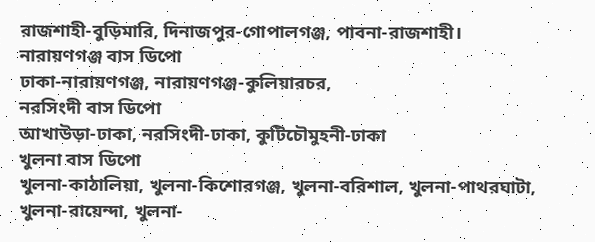রাজশাহী-বুড়িমারি, দিনাজপুর-গোপালগঞ্জ, পাবনা-রাজশাহী।
নারায়ণগঞ্জ বাস ডিপো
ঢাকা-নারায়ণগঞ্জ, নারায়ণগঞ্জ-কুলিয়ারচর,
নরসিংদী বাস ডিপো
আখাউড়া-ঢাকা, নরসিংদী-ঢাকা, কুটিচৌমুহনী-ঢাকা
খুলনা বাস ডিপো
খুলনা-কাঠালিয়া, খুলনা-কিশোরগঞ্জ, খুলনা-বরিশাল, খুলনা-পাথরঘাটা, খুলনা-রায়েন্দা, খুলনা-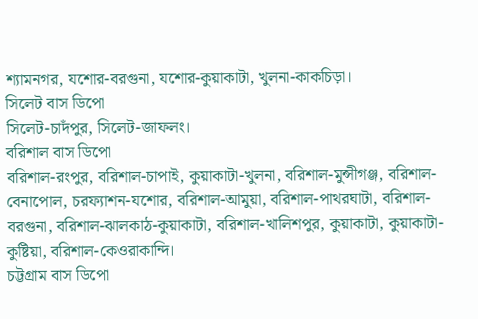শ্যামনগর, যশোর-বরগুনা, যশোর-কুয়াকাটা, খুলনা-কাকচিড়া।
সিলেট বাস ডিপো
সিলেট-চাদঁপুর, সিলেট-জাফলং।
বরিশাল বাস ডিপো
বরিশাল-রংপুর, বরিশাল-চাপাই, কুয়াকাটা-খুলনা, বরিশাল-মুন্সীগঞ্জ, বরিশাল-বেনাপোল, চরফ্যাশন-যশোর, বরিশাল-আমুয়া, বরিশাল-পাথরঘাটা, বরিশাল-বরগুনা, বরিশাল-ঝালকাঠ-কুয়াকাটা, বরিশাল-খালিশপুর, কুয়াকাটা, কুয়াকাটা-কুষ্টিয়া, বরিশাল-কেওরাকান্দি।
চট্টগ্রাম বাস ডিপো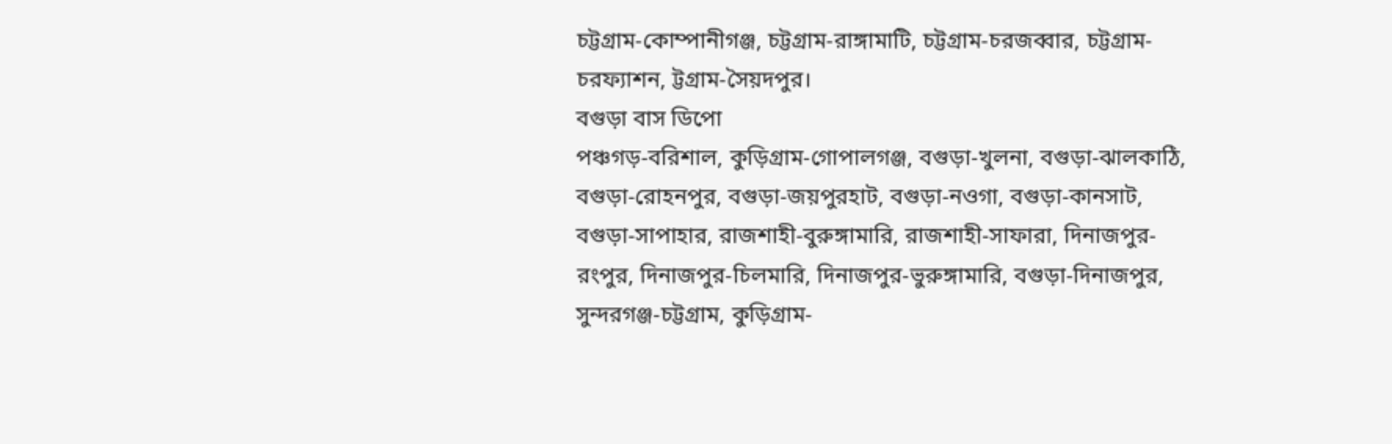চট্টগ্রাম-কোম্পানীগঞ্জ, চট্টগ্রাম-রাঙ্গামাটি, চট্টগ্রাম-চরজব্বার, চট্টগ্রাম-চরফ্যাশন, ট্টগ্রাম-সৈয়দপুর।
বগুড়া বাস ডিপো
পঞ্চগড়-বরিশাল, কুড়িগ্রাম-গোপালগঞ্জ, বগুড়া-খুলনা, বগুড়া-ঝালকাঠি, বগুড়া-রোহনপুর, বগুড়া-জয়পুরহাট, বগুড়া-নওগা, বগুড়া-কানসাট, বগুড়া-সাপাহার, রাজশাহী-বুরুঙ্গামারি, রাজশাহী-সাফারা, দিনাজপুর-রংপুর, দিনাজপুর-চিলমারি, দিনাজপুর-ভুরুঙ্গামারি, বগুড়া-দিনাজপুর, সুন্দরগঞ্জ-চট্টগ্রাম, কুড়িগ্রাম-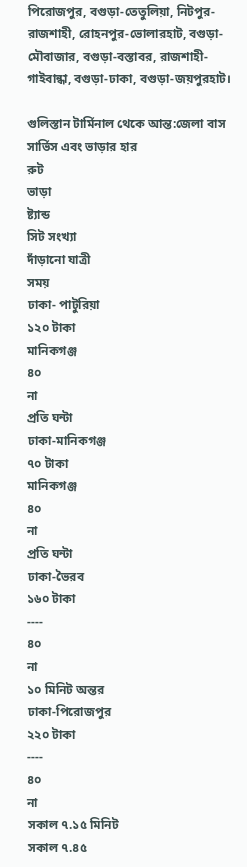পিরোজপুর, বগুড়া-তেতুলিয়া, নিটপুর-রাজশাহী, রোহনপুর-ভোলারহাট, বগুড়া-মৌবাজার, বগুড়া-বস্তাবর, রাজশাহী-গাইবান্ধা, বগুড়া-ঢাকা, বগুড়া-জয়পুরহাট।

গুলিস্তান টার্মিনাল থেকে আন্ত:জেলা বাস সার্ভিস এবং ভাড়ার হার
রুট
ভাড়া
ষ্ট্যান্ড
সিট সংখ্যা
দাঁড়ানো যাত্রী
সময়
ঢাকা- পাটুরিয়া
১২০ টাকা
মানিকগঞ্জ
৪০
না
প্রতি ঘন্টা
ঢাকা-মানিকগঞ্জ
৭০ টাকা
মানিকগঞ্জ
৪০
না
প্রতি ঘন্টা
ঢাকা-ভৈরব
১৬০ টাকা
----
৪০
না
১০ মিনিট অন্তর
ঢাকা-পিরোজপুর
২২০ টাকা
----
৪০
না
সকাল ৭.১৫ মিনিট
সকাল ৭.৪৫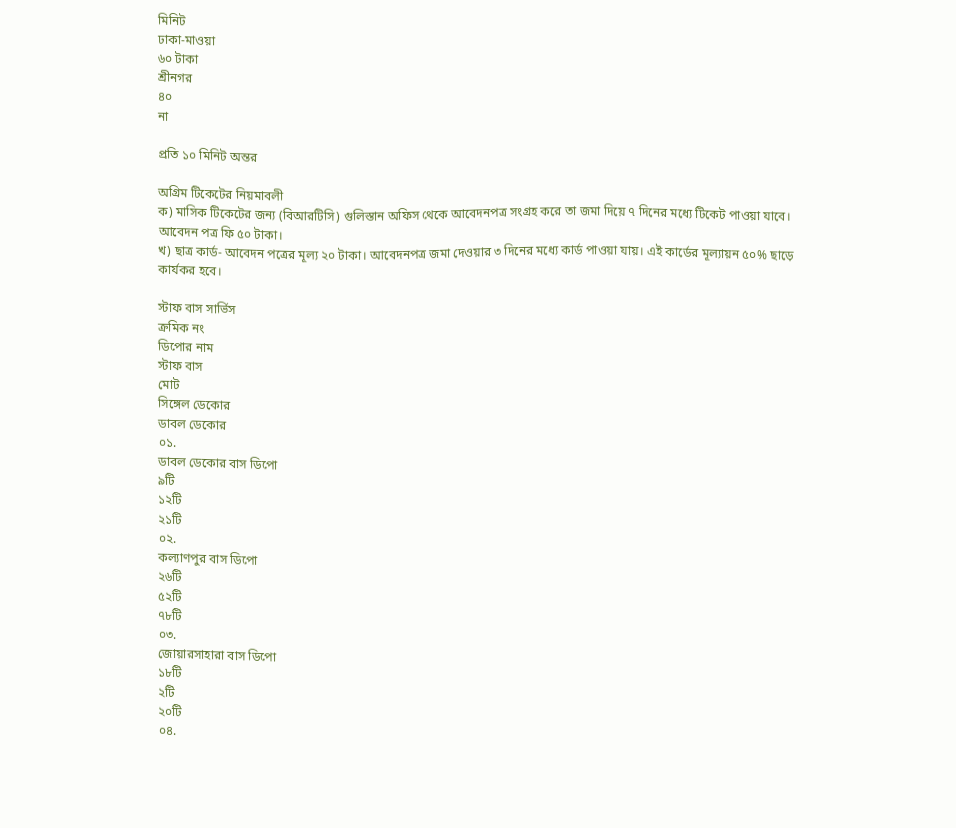মিনিট
ঢাকা-মাওয়া
৬০ টাকা
শ্রীনগর
৪০
না

প্রতি ১০ মিনিট অন্তর

অগ্রিম টিকেটের নিয়মাবলী
ক) মাসিক টিকেটের জন্য (বিআরটিসি) গুলিস্তান অফিস থেকে আবেদনপত্র সংগ্রহ করে তা জমা দিয়ে ৭ দিনের মধ্যে টিকেট পাওয়া যাবে। আবেদন পত্র ফি ৫০ টাকা।
খ) ছাত্র কার্ড- আবেদন পত্রের মূল্য ২০ টাকা। আবেদনপত্র জমা দেওয়ার ৩ দিনের মধ্যে কার্ড পাওয়া যায়। এই কার্ডের মূল্যায়ন ৫০% ছাড়ে কার্যকর হবে।

স্টাফ বাস সার্ভিস
ক্রমিক নং
ডিপোর নাম
স্টাফ বাস
মোট
সিঙ্গেল ডেকোর
ডাবল ডেকোর
০১.
ডাবল ডেকোর বাস ডিপো
৯টি
১২টি
২১টি
০২.
কল্যাণপুর বাস ডিপো
২৬টি
৫২টি
৭৮টি
০৩.
জোয়ারসাহারা বাস ডিপো
১৮টি
২টি
২০টি
০৪.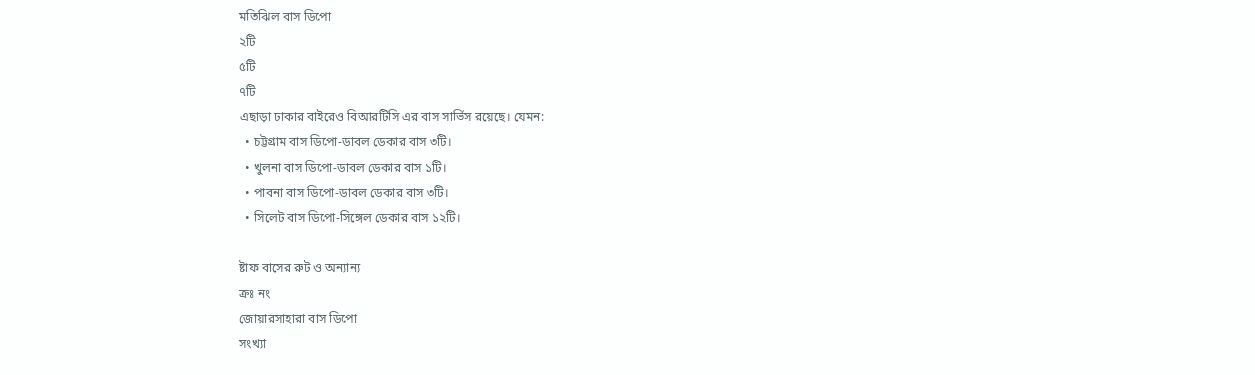মতিঝিল বাস ডিপো
২টি
৫টি
৭টি
এছাড়া ঢাকার বাইরেও বিআরটিসি এর বাস সার্ভিস রয়েছে। যেমন:
  • চট্টগ্রাম বাস ডিপো-ডাবল ডেকার বাস ৩টি।
  • খুলনা বাস ডিপো-ডাবল ডেকার বাস ১টি।
  • পাবনা বাস ডিপো-ডাবল ডেকার বাস ৩টি।
  • সিলেট বাস ডিপো-সিঙ্গেল ডেকার বাস ১২টি।

ষ্টাফ বাসের রুট ও অন্যান্য
ক্রঃ নং
জোয়ারসাহারা বাস ডিপো
সংখ্যা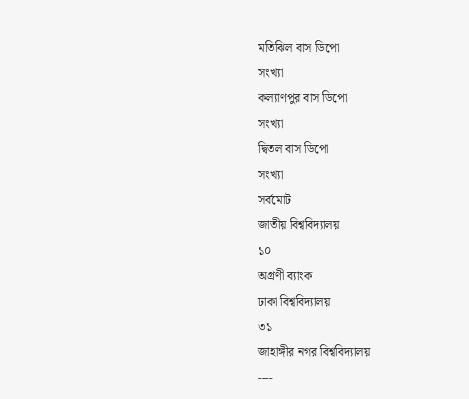মতিঝিল বাস ডিপো
সংখ্যা
কল্যাণপুর বাস ডিপো
সংখ্যা
দ্বিতল বাস ডিপো
সংখ্যা
সর্বমোট
জাতীয় বিশ্ববিদ্যালয়
১০
অগ্রণী ব্যাংক
ঢাকা বিশ্ববিদ্যালয়
৩১
জাহাঙ্গীর নগর বিশ্ববিদ্যালয়
----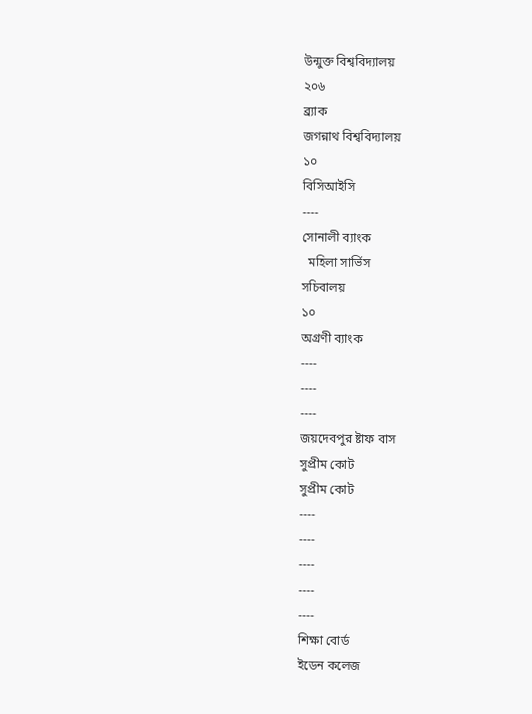উন্মুক্ত বিশ্ববিদ্যালয়
২০৬
ব্র্যাক
জগন্নাথ বিশ্ববিদ্যালয়
১০
বিসিআইসি
----
সোনালী ব্যাংক
  মহিলা সার্ভিস
সচিবালয়
১০
অগ্রণী ব্যাংক
----
----
----
জয়দেবপুর ষ্টাফ বাস
সুপ্রীম কোট
সুপ্রীম কোট
----
----
----
----
----
শিক্ষা বোর্ড
ইডেন কলেজ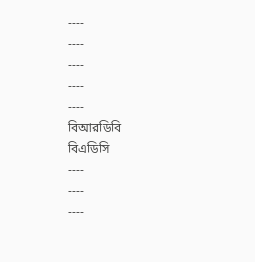----
----
----
----
----
বিআরডিবি
বিএডিসি
----
----
----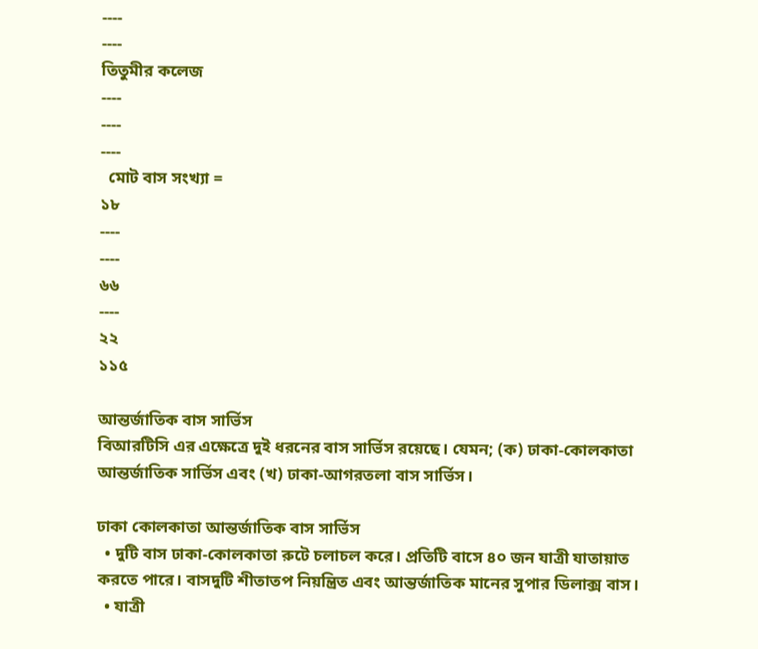----
----
তিতুমীর কলেজ
----
----
----
  মোট বাস সংখ্যা =
১৮
----
----
৬৬
----
২২
১১৫

আন্তর্জাতিক বাস সার্ভিস
বিআরটিসি এর এক্ষেত্রে দুই ধরনের বাস সার্ভিস রয়েছে। যেমন; (ক) ঢাকা-কোলকাতা আন্তর্জাতিক সার্ভিস এবং (খ) ঢাকা-আগরতলা বাস সার্ভিস।

ঢাকা কোলকাতা আন্তর্জাতিক বাস সার্ভিস
  • দুটি বাস ঢাকা-কোলকাতা রুটে চলাচল করে। প্রতিটি বাসে ৪০ জন যাত্রী যাতায়াত করতে পারে। বাসদুটি শীতাতপ নিয়ন্ত্রিত এবং আন্তর্জাতিক মানের সুপার ডিলাক্স বাস।
  • যাত্রী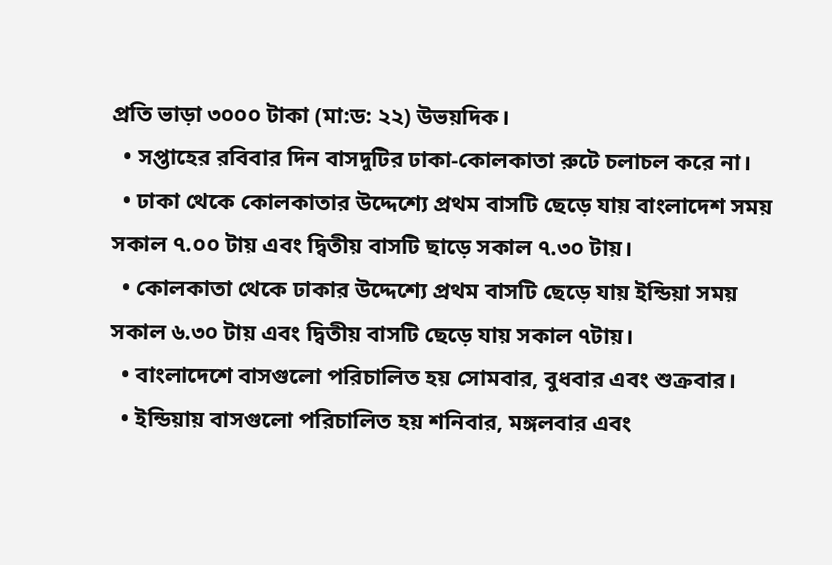প্রতি ভাড়া ৩০০০ টাকা (মা:ড: ২২) উভয়দিক।
  • সপ্তাহের রবিবার দিন বাসদুটির ঢাকা-কোলকাতা রুটে চলাচল করে না।
  • ঢাকা থেকে কোলকাতার উদ্দেশ্যে প্রথম বাসটি ছেড়ে যায় বাংলাদেশ সময় সকাল ৭.০০ টায় এবং দ্বিতীয় বাসটি ছাড়ে সকাল ৭.৩০ টায়।
  • কোলকাতা থেকে ঢাকার উদ্দেশ্যে প্রথম বাসটি ছেড়ে যায় ইন্ডিয়া সময় সকাল ৬.৩০ টায় এবং দ্বিতীয় বাসটি ছেড়ে যায় সকাল ৭টায়।
  • বাংলাদেশে বাসগুলো পরিচালিত হয় সোমবার, বুধবার এবং শুক্রবার।
  • ইন্ডিয়ায় বাসগুলো পরিচালিত হয় শনিবার, মঙ্গলবার এবং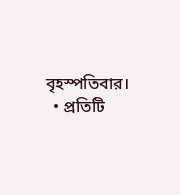বৃহস্পতিবার।
  • প্রতিটি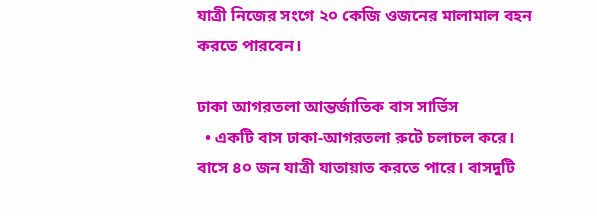যাত্রী নিজের সংগে ২০ কেজি ওজনের মালামাল বহন করতে পারবেন।

ঢাকা আগরতলা আন্তর্জাতিক বাস সার্ভিস
  • একটি বাস ঢাকা-আগরতলা রুটে চলাচল করে। বাসে ৪০ জন যাত্রী যাতায়াত করতে পারে। বাসদুটি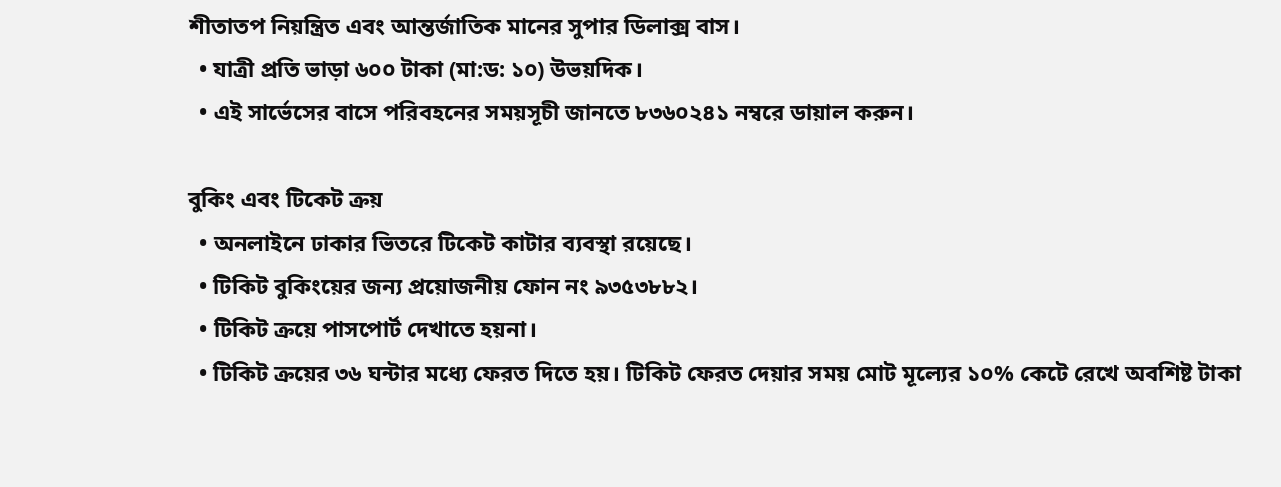শীতাতপ নিয়ন্ত্রিত এবং আন্তর্জাতিক মানের সুপার ডিলাক্স বাস।
  • যাত্রী প্রতি ভাড়া ৬০০ টাকা (মা:ড: ১০) উভয়দিক।
  • এই সার্ভেসের বাসে পরিবহনের সময়সূচী জানতে ৮৩৬০২৪১ নম্বরে ডায়াল করুন।

বুকিং এবং টিকেট ক্রয়
  • অনলাইনে ঢাকার ভিতরে টিকেট কাটার ব্যবস্থা রয়েছে।
  • টিকিট বুকিংয়ের জন্য প্রয়োজনীয় ফোন নং ৯৩৫৩৮৮২।
  • টিকিট ক্রয়ে পাসপোর্ট দেখাতে হয়না।
  • টিকিট ক্রয়ের ৩৬ ঘন্টার মধ্যে ফেরত দিতে হয়। টিকিট ফেরত দেয়ার সময় মোট মূল্যের ১০% কেটে রেখে অবশিষ্ট টাকা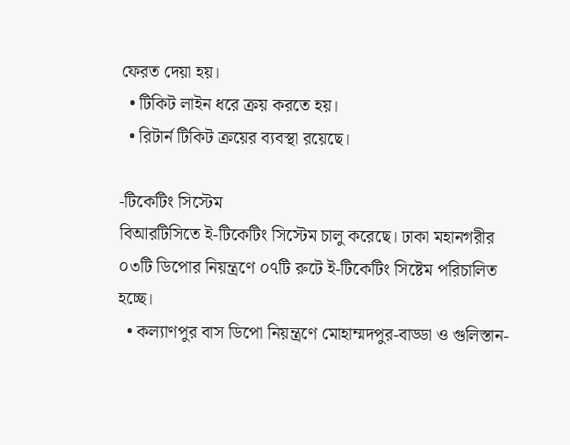ফেরত দেয়া হয়।
  • টিকিট লাইন ধরে ক্রয় করতে হয়।
  • রিটার্ন টিকিট ক্রয়ের ব্যবস্থা রয়েছে।

-টিকেটিং সিস্টেম
বিআরটিসিতে ই-টিকেটিং সিস্টেম চালু করেছে। ঢাকা মহানগরীর ০৩টি ডিপোর নিয়ন্ত্রণে ০৭টি রুটে ই-টিকেটিং সিষ্টেম পরিচালিত হচ্ছে।
  • কল্যাণপুর বাস ডিপো নিয়ন্ত্রণে মোহাম্মদপুর-বাড্ডা ও গুলিস্তান-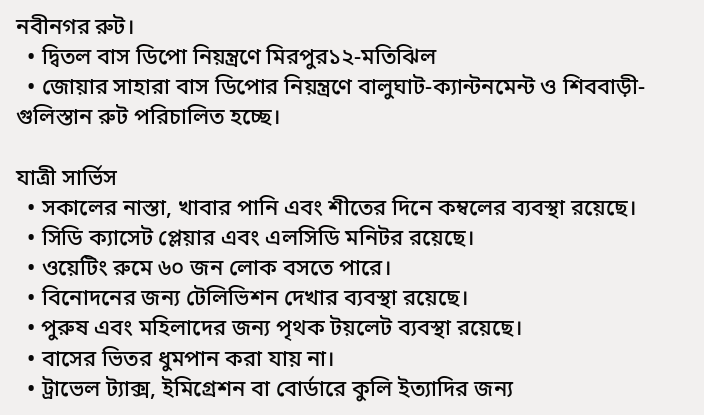নবীনগর রুট।
  • দ্বিতল বাস ডিপো নিয়ন্ত্রণে মিরপুর১২-মতিঝিল
  • জোয়ার সাহারা বাস ডিপোর নিয়ন্ত্রণে বালুঘাট-ক্যান্টনমেন্ট ও শিববাড়ী-গুলিস্তান রুট পরিচালিত হচ্ছে।

যাত্রী সার্ভিস
  • সকালের নাস্তা, খাবার পানি এবং শীতের দিনে কম্বলের ব্যবস্থা রয়েছে।
  • সিডি ক্যাসেট প্লেয়ার এবং এলসিডি মনিটর রয়েছে।
  • ওয়েটিং রুমে ৬০ জন লোক বসতে পারে।
  • বিনোদনের জন্য টেলিভিশন দেখার ব্যবস্থা রয়েছে।
  • পুরুষ এবং মহিলাদের জন্য পৃথক টয়লেট ব্যবস্থা রয়েছে।
  • বাসের ভিতর ধুমপান করা যায় না।
  • ট্রাভেল ট্যাক্স, ইমিগ্রেশন বা বোর্ডারে কুলি ইত্যাদির জন্য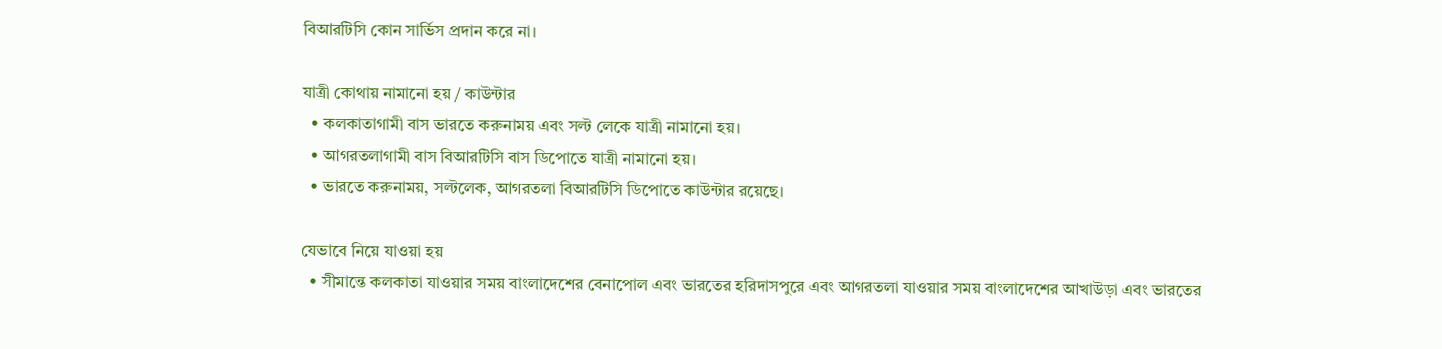বিআরটিসি কোন সার্ভিস প্রদান করে না।

যাত্রী কোথায় নামানো হয় / কাউন্টার
  • কলকাতাগামী বাস ভারতে করুনাময় এবং সল্ট লেকে যাত্রী নামানো হয়।
  • আগরতলাগামী বাস বিআরটিসি বাস ডিপোতে যাত্রী নামানো হয়।
  • ভারতে করুনাময়, সল্টলেক, আগরতলা বিআরটিসি ডিপোতে কাউন্টার রয়েছে।

যেভাবে নিয়ে যাওয়া হয়
  • সীমান্তে কলকাতা যাওয়ার সময় বাংলাদেশের বেনাপোল এবং ভারতের হরিদাসপুরে এবং আগরতলা যাওয়ার সময় বাংলাদেশের আখাউড়া এবং ভারতের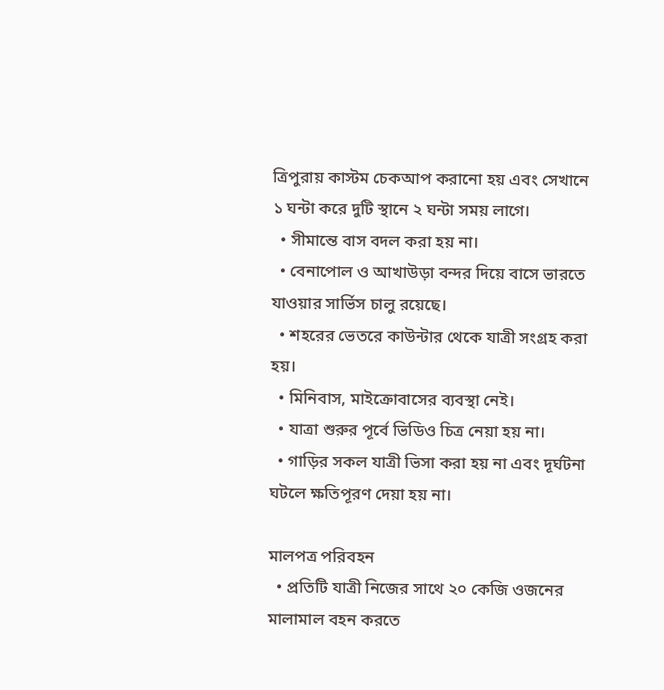ত্রিপুরায় কাস্টম চেকআপ করানো হয় এবং সেখানে ১ ঘন্টা করে দুটি স্থানে ২ ঘন্টা সময় লাগে।
  • সীমান্তে বাস বদল করা হয় না।
  • বেনাপোল ও আখাউড়া বন্দর দিয়ে বাসে ভারতে যাওয়ার সার্ভিস চালু রয়েছে।
  • শহরের ভেতরে কাউন্টার থেকে যাত্রী সংগ্রহ করা হয়।
  • মিনিবাস, মাইক্রোবাসের ব্যবস্থা নেই।
  • যাত্রা শুরুর পূর্বে ভিডিও চিত্র নেয়া হয় না।
  • গাড়ির সকল যাত্রী ভিসা করা হয় না এবং দূর্ঘটনা ঘটলে ক্ষতিপূরণ দেয়া হয় না।

মালপত্র পরিবহন
  • প্রতিটি যাত্রী নিজের সাথে ২০ কেজি ওজনের মালামাল বহন করতে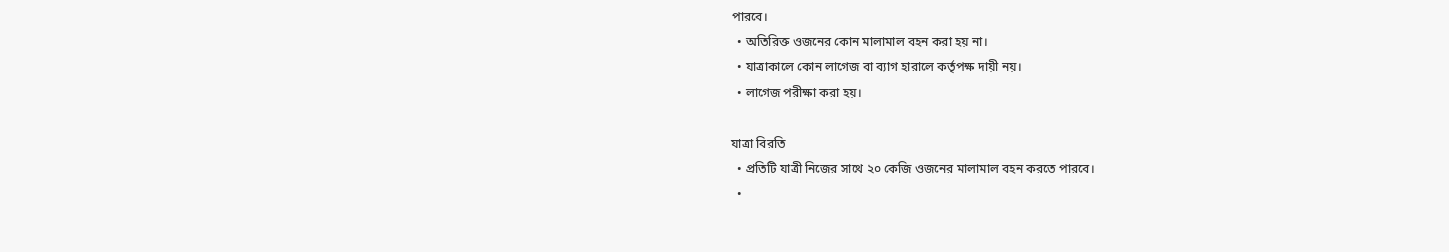পারবে।
  • অতিরিক্ত ওজনের কোন মালামাল বহন করা হয় না।
  • যাত্রাকালে কোন লাগেজ বা ব্যাগ হারালে কর্তৃপক্ষ দায়ী নয়।
  • লাগেজ পরীক্ষা করা হয়।

যাত্রা বিরতি
  • প্রতিটি যাত্রী নিজের সাথে ২০ কেজি ওজনের মালামাল বহন করতে পারবে।
  •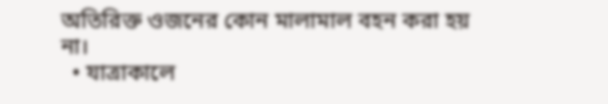অতিরিক্ত ওজনের কোন মালামাল বহন করা হয় না।
  • যাত্রাকালে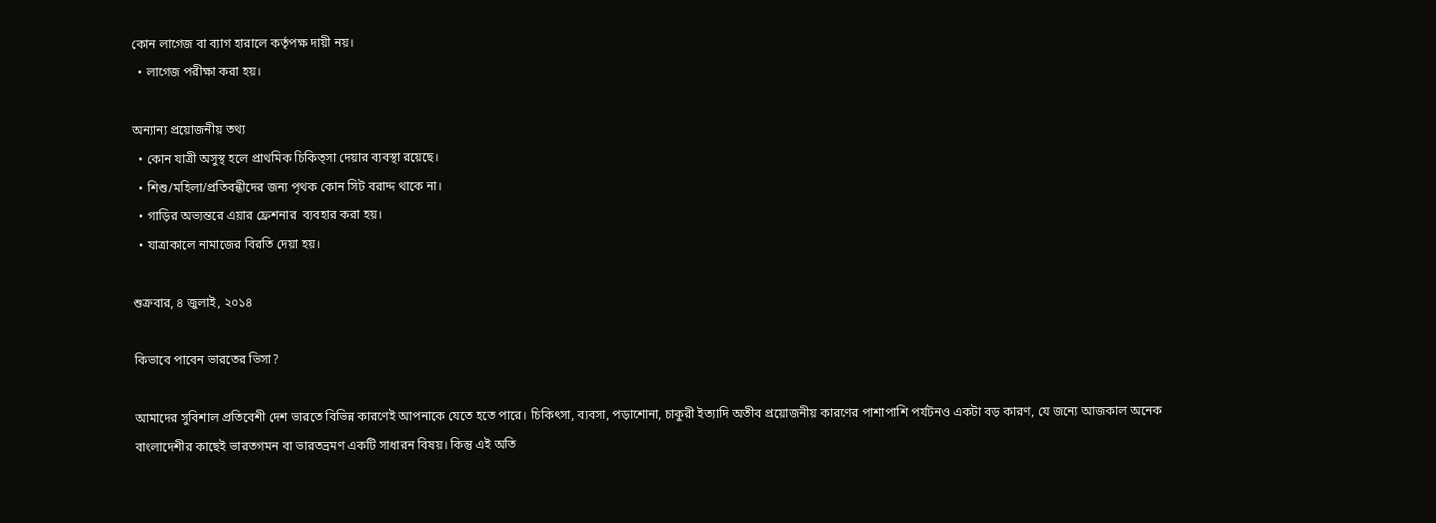কোন লাগেজ বা ব্যাগ হারালে কর্তৃপক্ষ দায়ী নয়।
  • লাগেজ পরীক্ষা করা হয়।

অন্যান্য প্রয়োজনীয় তথ্য
  • কোন যাত্রী অসুস্থ হলে প্রাথমিক চিকিত্সা দেয়ার ব্যবস্থা রয়েছে।
  • শিশু/মহিলা/প্রতিবন্ধীদের জন্য পৃথক কোন সিট বরাদ্দ থাকে না।
  • গাড়ির অভ্যন্তরে এয়ার ফ্রেশনার  ব্যবহার করা হয়।
  • যাত্রাকালে নামাজের বিরতি দেয়া হয়।

শুক্রবার, ৪ জুলাই, ২০১৪

কিভাবে পাবেন ভারতের ভিসা?

আমাদের সুবিশাল প্রতিবেশী দেশ ভারতে বিভিন্ন কারণেই আপনাকে যেতে হতে পারে। চিকিৎসা, ব্যবসা, পড়াশোনা, চাকুরী ইত্যাদি অতীব প্রয়োজনীয় কারণের পাশাপাশি পর্যটনও একটা বড় কারণ, যে জন্যে আজকাল অনেক বাংলাদেশীর কাছেই ভারতগমন বা ভারতভ্রমণ একটি সাধারন বিষয়। কিন্তু এই অতি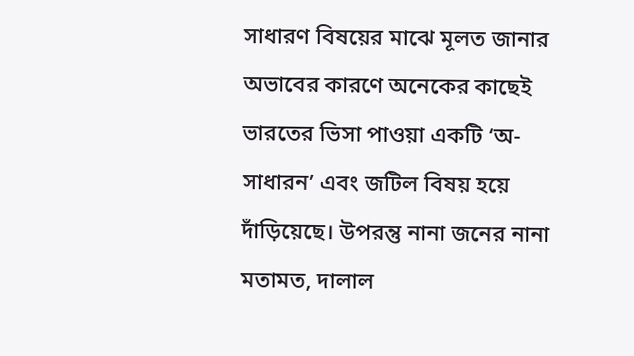সাধারণ বিষয়ের মাঝে মূলত জানার অভাবের কারণে অনেকের কাছেই ভারতের ভিসা পাওয়া একটি ‘অ-সাধারন’ এবং জটিল বিষয় হয়ে দাঁড়িয়েছে। উপরন্তু নানা জনের নানা মতামত, দালাল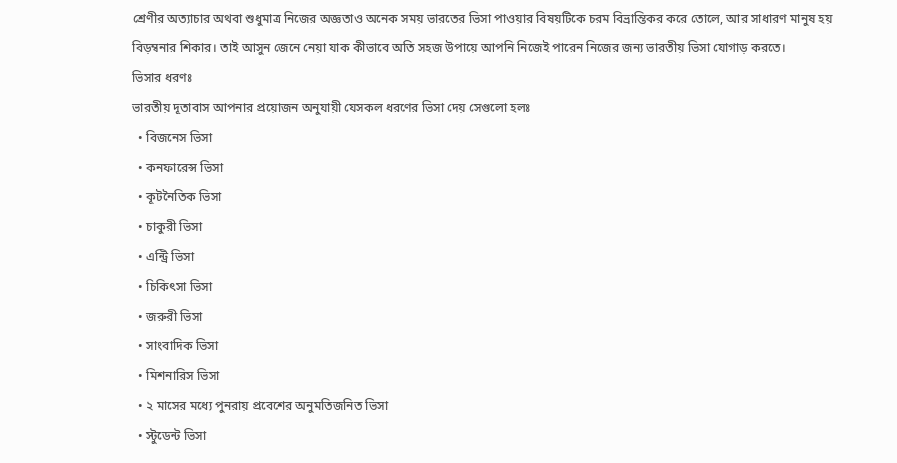শ্রেণীর অত্যাচার অথবা শুধুমাত্র নিজের অজ্ঞতাও অনেক সময় ভারতের ভিসা পাওয়ার বিষয়টিকে চরম বিভ্রান্তিকর করে তোলে, আর সাধারণ মানুষ হয় বিড়ম্বনার শিকার। তাই আসুন জেনে নেয়া যাক কীভাবে অতি সহজ উপায়ে আপনি নিজেই পারেন নিজের জন্য ভারতীয় ভিসা যোগাড় করতে।
ভিসার ধরণঃ
ভারতীয় দূতাবাস আপনার প্রয়োজন অনুযায়ী যেসকল ধরণের ভিসা দেয় সেগুলো হলঃ
  • বিজনেস ভিসা
  • কনফারেন্স ভিসা
  • কূটনৈতিক ভিসা
  • চাকুরী ভিসা
  • এন্ট্রি ভিসা
  • চিকিৎসা ভিসা
  • জরুরী ভিসা
  • সাংবাদিক ভিসা
  • মিশনারিস ভিসা
  • ২ মাসের মধ্যে পুনরায় প্রবেশের অনুমতিজনিত ভিসা
  • স্টুডেন্ট ভিসা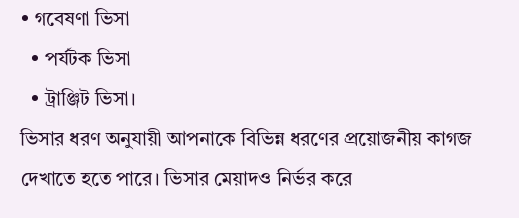• গবেষণা ভিসা
  • পর্যটক ভিসা
  • ট্রাঞ্জিট ভিসা।
ভিসার ধরণ অনুযায়ী আপনাকে বিভিন্ন ধরণের প্রয়োজনীয় কাগজ দেখাতে হতে পারে। ভিসার মেয়াদও নির্ভর করে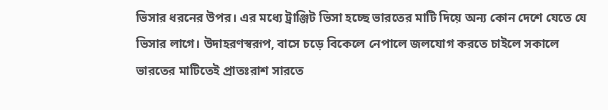ভিসার ধরনের উপর। এর মধ্যে ট্রাঞ্জিট ভিসা হচ্ছে ভারতের মাটি দিয়ে অন্য কোন দেশে যেতে যে ভিসার লাগে। উদাহরণস্বরূপ, বাসে চড়ে বিকেলে নেপালে জলযোগ করতে চাইলে সকালে ভারতের মাটিতেই প্রাতঃরাশ সারতে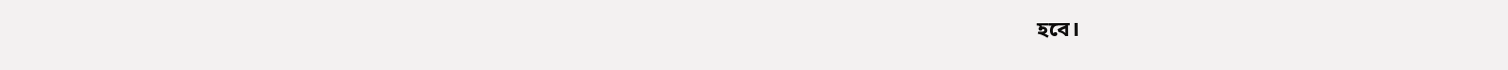হবে।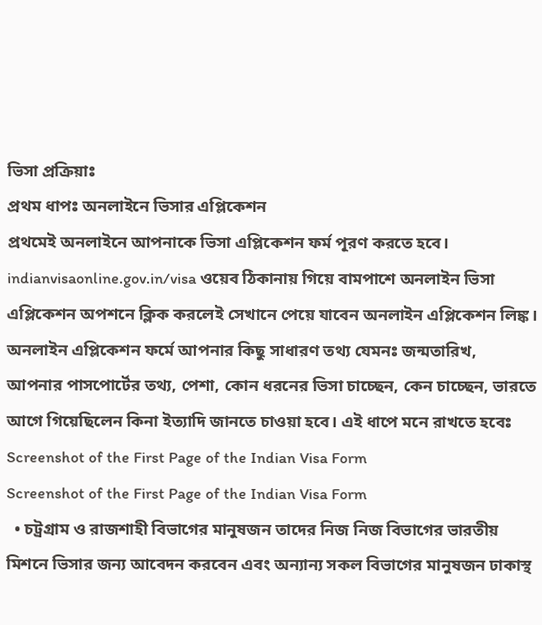ভিসা প্রক্রিয়াঃ
প্রথম ধাপঃ অনলাইনে ভিসার এপ্লিকেশন
প্রথমেই অনলাইনে আপনাকে ভিসা এপ্লিকেশন ফর্ম পূরণ করতে হবে।   indianvisaonline.gov.in/visa ওয়েব ঠিকানায় গিয়ে বামপাশে অনলাইন ভিসা এপ্লিকেশন অপশনে ক্লিক করলেই সেখানে পেয়ে যাবেন অনলাইন এপ্লিকেশন লিঙ্ক। অনলাইন এপ্লিকেশন ফর্মে আপনার কিছু সাধারণ তথ্য যেমনঃ জন্মতারিখ,  আপনার পাসপোর্টের তথ্য, পেশা, কোন ধরনের ভিসা চাচ্ছেন, কেন চাচ্ছেন, ভারতে আগে গিয়েছিলেন কিনা ইত্যাদি জানতে চাওয়া হবে। এই ধাপে মনে রাখতে হবেঃ
Screenshot of the First Page of the Indian Visa Form
Screenshot of the First Page of the Indian Visa Form
  • চট্রগ্রাম ও রাজশাহী বিভাগের মানুষজন তাদের নিজ নিজ বিভাগের ভারতীয় মিশনে ভিসার জন্য আবেদন করবেন এবং অন্যান্য সকল বিভাগের মানুষজন ঢাকাস্থ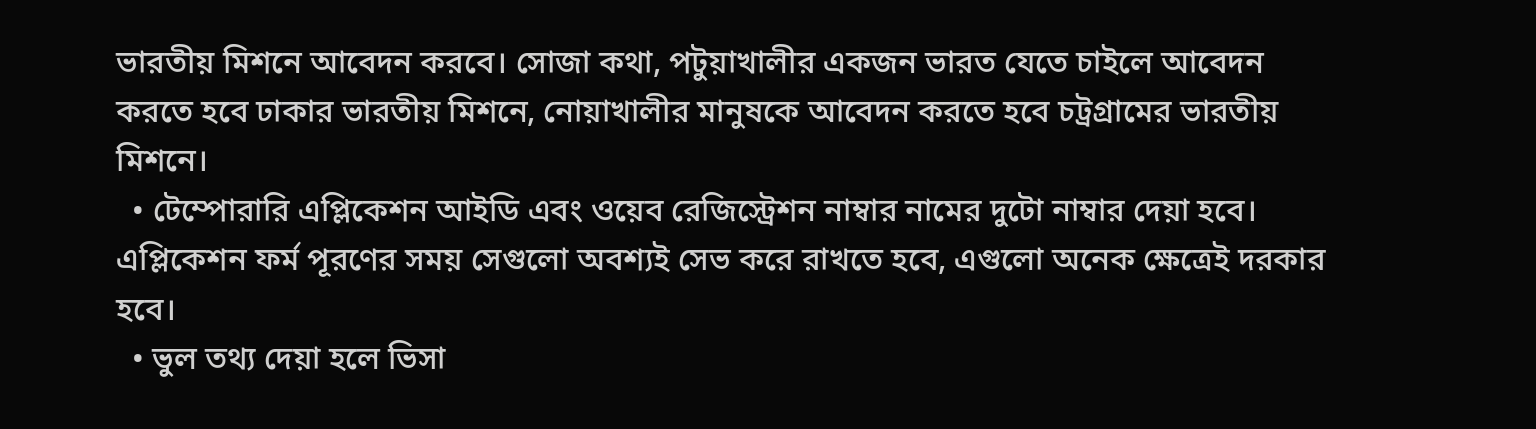ভারতীয় মিশনে আবেদন করবে। সোজা কথা, পটুয়াখালীর একজন ভারত যেতে চাইলে আবেদন করতে হবে ঢাকার ভারতীয় মিশনে, নোয়াখালীর মানুষকে আবেদন করতে হবে চট্রগ্রামের ভারতীয় মিশনে।
  • টেম্পোরারি এপ্লিকেশন আইডি এবং ওয়েব রেজিস্ট্রেশন নাম্বার নামের দুটো নাম্বার দেয়া হবে। এপ্লিকেশন ফর্ম পূরণের সময় সেগুলো অবশ্যই সেভ করে রাখতে হবে, এগুলো অনেক ক্ষেত্রেই দরকার হবে।
  • ভুল তথ্য দেয়া হলে ভিসা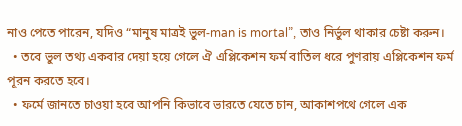নাও পেতে পারেন, যদিও “মানুষ মাত্রই ভুল-man is mortal”, তাও নির্ভুল থাকার চেষ্টা করুন।
  • তবে ভুল তথ্য একবার দেয়া হয়ে গেলে ঐ এপ্লিকেশন ফর্ম বাতিল ধরে পুণরায় এপ্লিকেশন ফর্ম পূরন করতে হবে।
  • ফর্মে জানতে চাওয়া হবে আপনি কিভাবে ভারতে যেতে চান, আকাশপথে গেলে এক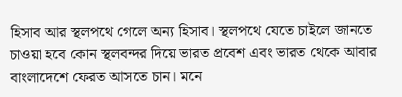হিসাব আর স্থলপথে গেলে অন্য হিসাব। স্থলপথে যেতে চাইলে জানতে চাওয়া হবে কোন স্থলবন্দর দিয়ে ভারত প্রবেশ এবং ভারত থেকে আবার বাংলাদেশে ফেরত আসতে চান। মনে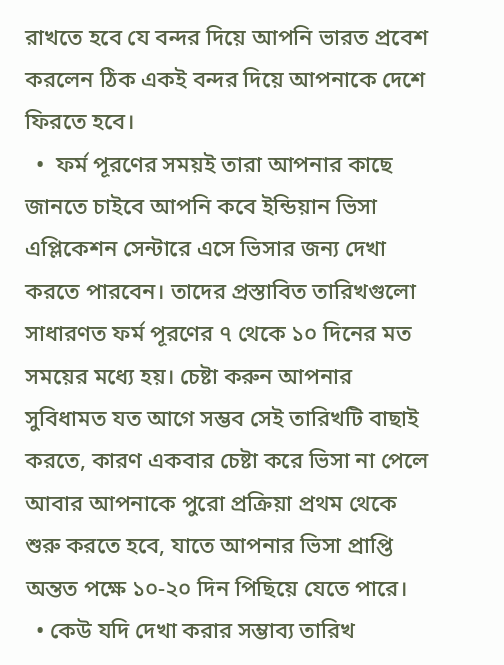রাখতে হবে যে বন্দর দিয়ে আপনি ভারত প্রবেশ করলেন ঠিক একই বন্দর দিয়ে আপনাকে দেশে ফিরতে হবে।
  •  ফর্ম পূরণের সময়ই তারা আপনার কাছে জানতে চাইবে আপনি কবে ইন্ডিয়ান ভিসা এপ্লিকেশন সেন্টারে এসে ভিসার জন্য দেখা করতে পারবেন। তাদের প্রস্তাবিত তারিখগুলো সাধারণত ফর্ম পূরণের ৭ থেকে ১০ দিনের মত সময়ের মধ্যে হয়। চেষ্টা করুন আপনার সুবিধামত যত আগে সম্ভব সেই তারিখটি বাছাই করতে, কারণ একবার চেষ্টা করে ভিসা না পেলে আবার আপনাকে পুরো প্রক্রিয়া প্রথম থেকে শুরু করতে হবে, যাতে আপনার ভিসা প্রাপ্তি অন্তত পক্ষে ১০-২০ দিন পিছিয়ে যেতে পারে।
  • কেউ যদি দেখা করার সম্ভাব্য তারিখ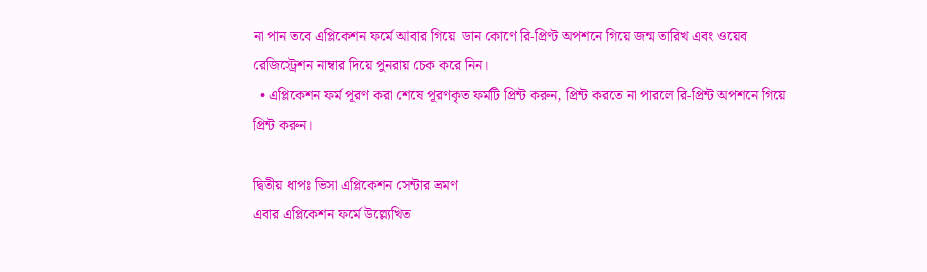না পান তবে এপ্লিকেশন ফর্মে আবার গিয়ে  ডান কোণে রি-প্রিণ্ট অপশনে গিয়ে জন্ম তারিখ এবং ওয়েব রেজিস্ট্রেশন নাম্বার দিয়ে পুনরায় চেক করে নিন।
  • এপ্লিকেশন ফর্ম পূরণ করা শেষে পূরণকৃত ফর্মটি প্রিন্ট করুন, প্রিন্ট করতে না পারলে রি-প্রিন্ট অপশনে গিয়ে প্রিন্ট করুন।

দ্বিতীয় ধাপঃ ভিসা এপ্লিকেশন সেন্টার ভ্রমণ
এবার এপ্লিকেশন ফর্মে উল্ল্যেখিত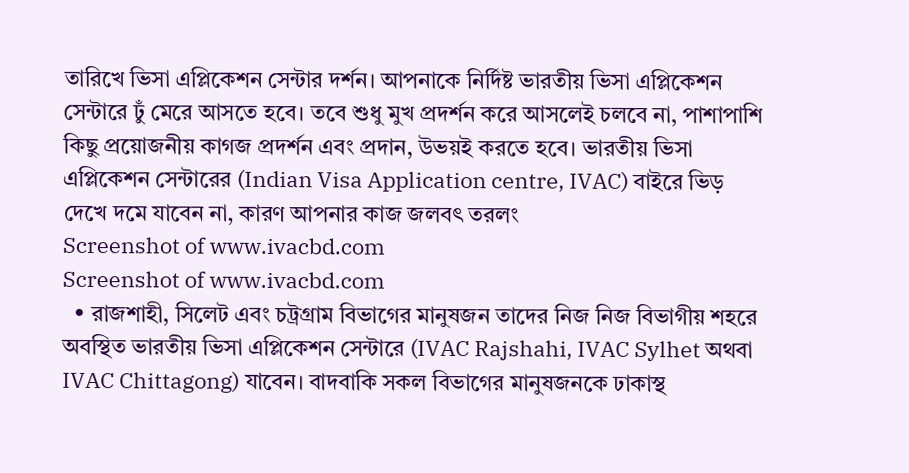তারিখে ভিসা এপ্লিকেশন সেন্টার দর্শন। আপনাকে নির্দিষ্ট ভারতীয় ভিসা এপ্লিকেশন সেন্টারে ঢুঁ মেরে আসতে হবে। তবে শুধু মুখ প্রদর্শন করে আসলেই চলবে না, পাশাপাশি কিছু প্রয়োজনীয় কাগজ প্রদর্শন এবং প্রদান, উভয়ই করতে হবে। ভারতীয় ভিসা এপ্লিকেশন সেন্টারের (Indian Visa Application centre, IVAC) বাইরে ভিড় দেখে দমে যাবেন না, কারণ আপনার কাজ জলবৎ তরলং
Screenshot of www.ivacbd.com
Screenshot of www.ivacbd.com
  • রাজশাহী, সিলেট এবং চট্রগ্রাম বিভাগের মানুষজন তাদের নিজ নিজ বিভাগীয় শহরে অবস্থিত ভারতীয় ভিসা এপ্লিকেশন সেন্টারে (IVAC Rajshahi, IVAC Sylhet অথবা IVAC Chittagong) যাবেন। বাদবাকি সকল বিভাগের মানুষজনকে ঢাকাস্থ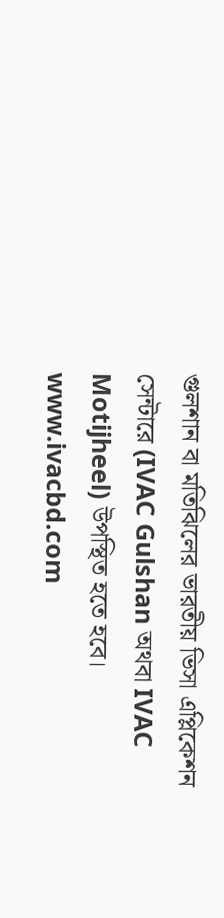গুলশান বা মতিঝিলের ভারতীয় ভিসা এপ্লিকেশন সেন্টারে (IVAC Gulshan অথবা IVAC Motijheel) উপস্থিত হতে হবে। www.ivacbd.com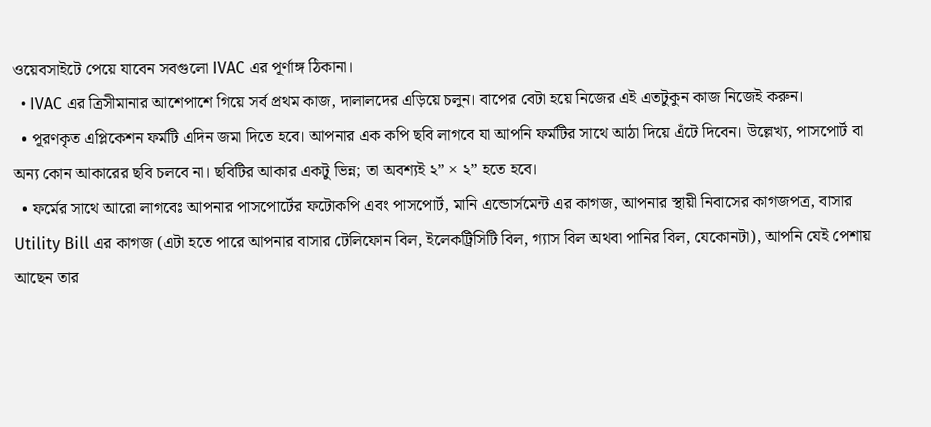ওয়েবসাইটে পেয়ে যাবেন সবগুলো IVAC এর পূর্ণাঙ্গ ঠিকানা।
  • IVAC এর ত্রিসীমানার আশেপাশে গিয়ে সর্ব প্রথম কাজ, দালালদের এড়িয়ে চলুন। বাপের বেটা হয়ে নিজের এই এতটুকুন কাজ নিজেই করুন।
  • পূরণকৃত এপ্লিকেশন ফর্মটি এদিন জমা দিতে হবে। আপনার এক কপি ছবি লাগবে যা আপনি ফর্মটির সাথে আঠা দিয়ে এঁটে দিবেন। উল্লেখ্য, পাসপোর্ট বা অন্য কোন আকারের ছবি চলবে না। ছবিটির আকার একটু ভিন্ন; তা অবশ্যই ২” × ২” হতে হবে।
  • ফর্মের সাথে আরো লাগবেঃ আপনার পাসপোর্টের ফটোকপি এবং পাসপোর্ট, মানি এন্ডোর্সমেন্ট এর কাগজ, আপনার স্থায়ী নিবাসের কাগজপত্র, বাসার Utility Bill এর কাগজ (এটা হতে পারে আপনার বাসার টেলিফোন বিল, ইলেকট্রিসিটি বিল, গ্যাস বিল অথবা পানির বিল, যেকোনটা), আপনি যেই পেশায় আছেন তার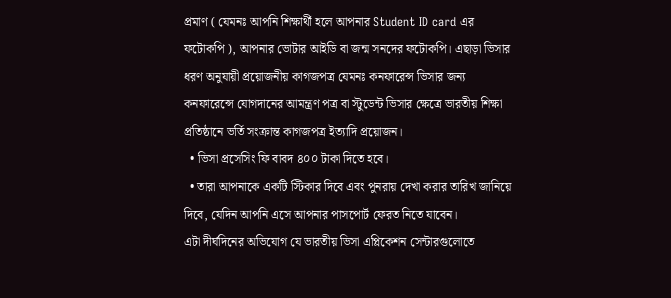প্রমাণ ( যেমনঃ আপনি শিক্ষার্থী হলে আপনার Student ID card এর ফটোকপি ), আপনার ভোটার আইডি বা জন্ম সনদের ফটোকপি। এছাড়া ভিসার ধরণ অনুযায়ী প্রয়োজনীয় কাগজপত্র যেমনঃ কনফারেন্স ভিসার জন্য কনফারেন্সে যোগদানের আমন্ত্রণ পত্র বা স্টুডেন্ট ভিসার ক্ষেত্রে ভারতীয় শিক্ষা প্রতিষ্ঠানে ভর্তি সংক্রান্ত কাগজপত্র ইত্যাদি প্রয়োজন।
  • ভিসা প্রসেসিং ফি বাবদ ৪০০ টাকা দিতে হবে।
  • তারা আপনাকে একটি স্টিকার দিবে এবং পুনরায় দেখা করার তারিখ জানিয়ে দিবে, যেদিন আপনি এসে আপনার পাসপোর্ট ফেরত নিতে যাবেন।
এটা দীর্ঘদিনের অভিযোগ যে ভারতীয় ভিসা এপ্লিকেশন সেন্টারগুলোতে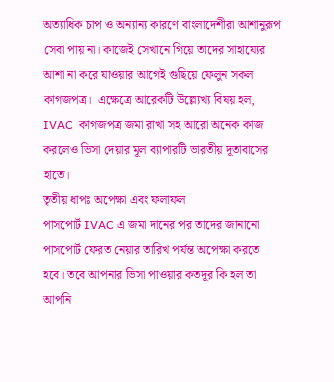অত্যাধিক চাপ ও অন্যান্য কারণে বাংলাদেশীরা আশানুরূপ সেবা পায় না। কাজেই সেখানে গিয়ে তাদের সাহায্যের আশা না করে যাওয়ার আগেই গুছিয়ে ফেলুন সকল কাগজপত্র।  এক্ষেত্রে আরেকটি উল্ল্যেখ্য বিষয় হল, IVAC  কাগজপত্র জমা রাখা সহ আরো অনেক কাজ করলেও ভিসা দেয়ার মূল ব্যাপারটি ভারতীয় দূতাবাসের হাতে।
তৃতীয় ধাপঃ অপেক্ষা এবং ফলাফল
পাসপোর্ট IVAC এ জমা দানের পর তাদের জানানো পাসপোর্ট ফেরত নেয়ার তারিখ পর্যন্ত অপেক্ষা করতে হবে। তবে আপনার ভিসা পাওয়ার কতদূর কি হল তা আপনি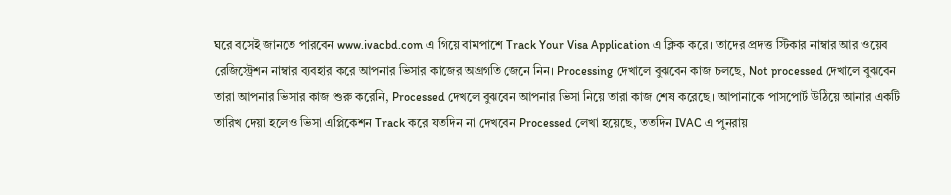ঘরে বসেই জানতে পারবেন www.ivacbd.com এ গিয়ে বামপাশে Track Your Visa Application এ ক্লিক করে। তাদের প্রদত্ত স্টিকার নাম্বার আর ওয়েব রেজিস্ট্রেশন নাম্বার ব্যবহার করে আপনার ভিসার কাজের অগ্রগতি জেনে নিন। Processing দেখালে বুঝবেন কাজ চলছে, Not processed দেখালে বুঝবেন তারা আপনার ভিসার কাজ শুরু করেনি, Processed দেখলে বুঝবেন আপনার ভিসা নিয়ে তারা কাজ শেষ করেছে। আপানাকে পাসপোর্ট উঠিয়ে আনার একটি তারিখ দেয়া হলেও ভিসা এপ্লিকেশন Track করে যতদিন না দেখবেন Processed লেখা হয়েছে, ততদিন IVAC এ পুনরায়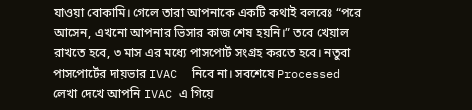যাওয়া বোকামি। গেলে তারা আপনাকে একটি কথাই বলবেঃ “পরে আসেন, এখনো আপনার ভিসার কাজ শেষ হয়নি।” তবে খেয়াল রাখতে হবে, ৩ মাস এর মধ্যে পাসপোর্ট সংগ্রহ করতে হবে। নতুবা পাসপোর্টের দায়ভার IVAC  নিবে না। সবশেষে Processed লেখা দেখে আপনি IVAC এ গিয়ে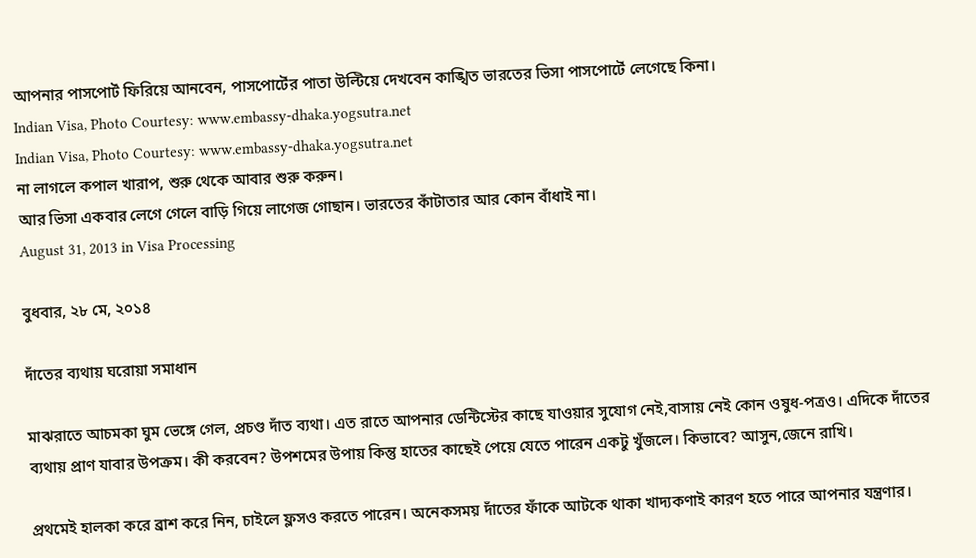আপনার পাসপোর্ট ফিরিয়ে আনবেন, পাসপোর্টের পাতা উল্টিয়ে দেখবেন কাঙ্খিত ভারতের ভিসা পাসপোর্টে লেগেছে কিনা।
Indian Visa, Photo Courtesy: www.embassy-dhaka.yogsutra.net
Indian Visa, Photo Courtesy: www.embassy-dhaka.yogsutra.net
না লাগলে কপাল খারাপ, শুরু থেকে আবার শুরু করুন।
আর ভিসা একবার লেগে গেলে বাড়ি গিয়ে লাগেজ গোছান। ভারতের কাঁটাতার আর কোন বাঁধাই না।
August 31, 2013 in Visa Processing

বুধবার, ২৮ মে, ২০১৪

দাঁতের ব্যথায় ঘরোয়া সমাধান

মাঝরাতে আচমকা ঘুম ভেঙ্গে গেল, প্রচণ্ড দাঁত ব্যথা। এত রাতে আপনার ডেন্টিস্টের কাছে যাওয়ার সুযোগ নেই,বাসায় নেই কোন ওষুধ-পত্রও। এদিকে দাঁতের ব্যথায় প্রাণ যাবার উপক্রম। কী করবেন? উপশমের উপায় কিন্তু হাতের কাছেই পেয়ে যেতে পারেন একটু খুঁজলে। কিভাবে? আসুন,জেনে রাখি।

প্রথমেই হালকা করে ব্রাশ করে নিন, চাইলে ফ্লসও করতে পারেন। অনেকসময় দাঁতের ফাঁকে আটকে থাকা খাদ্যকণাই কারণ হতে পারে আপনার যন্ত্রণার।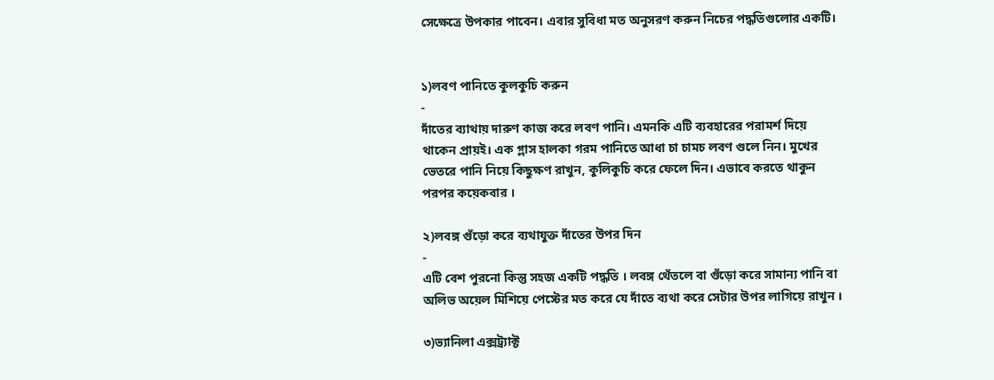সেক্ষেত্রে উপকার পাবেন। এবার সুবিধা মত অনুসরণ করুন নিচের পদ্ধতিগুলোর একটি।


১)লবণ পানিতে কুলকুচি করুন
-
দাঁতের ব্যাথায় দারুণ কাজ করে লবণ পানি। এমনকি এটি ব্যবহারের পরামর্শ দিয়ে থাকেন প্রায়ই। এক গ্লাস হালকা গরম পানিতে আধা চা চামচ লবণ গুলে নিন। মুখের ভেতরে পানি নিয়ে কিছুক্ষণ রাখুন, কুলিকুচি করে ফেলে দিন। এভাবে করতে থাকুন পরপর কয়েকবার ।

২)লবঙ্গ গুঁড়ো করে ব্যথাযুক্ত দাঁতের উপর দিন
-
এটি বেশ পুরনো কিন্তু সহজ একটি পদ্ধতি । লবঙ্গ থেঁতলে বা গুঁড়ো করে সামান্য পানি বা অলিভ অয়েল মিশিয়ে পেস্টের মত করে যে দাঁতে ব্যথা করে সেটার উপর লাগিয়ে রাখুন ।

৩)ভ্যানিলা এক্সট্র্যাক্ট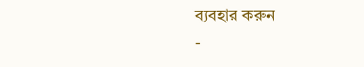ব্যবহার করুন
-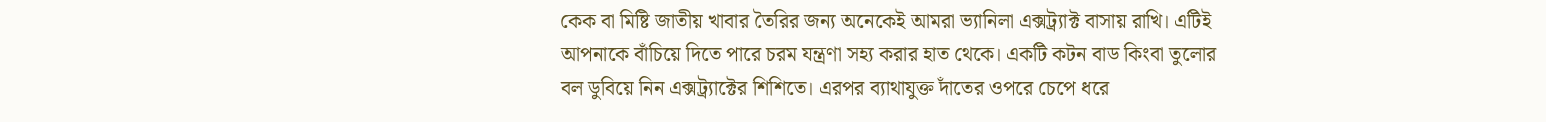কেক বা মিষ্টি জাতীয় খাবার তৈরির জন্য অনেকেই আমরা ভ্যানিলা এক্সট্র্যাক্ট বাসায় রাখি। এটিই আপনাকে বাঁচিয়ে দিতে পারে চরম যন্ত্রণা সহ্য করার হাত থেকে। একটি কটন বাড কিংবা তুলোর বল ডুবিয়ে নিন এক্সট্র্যাক্টের শিশিতে। এরপর ব্যাথাযুক্ত দাঁতের ওপরে চেপে ধরে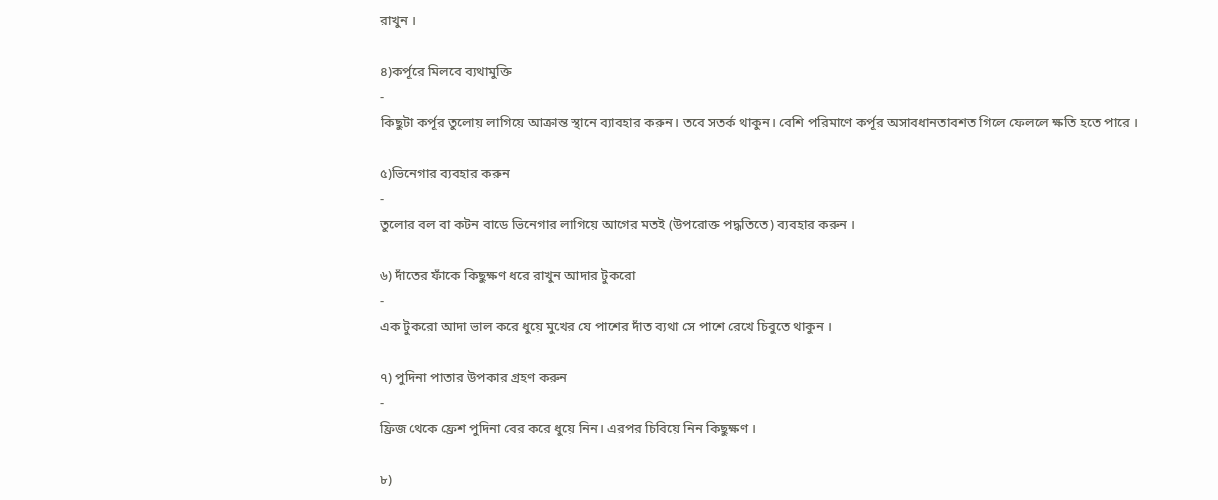রাখুন ।

৪)কর্পূরে মিলবে ব্যথামুক্তি
-
কিছুটা কর্পূর তুলোয় লাগিয়ে আক্রান্ত স্থানে ব্যাবহার করুন। তবে সতর্ক থাকুন। বেশি পরিমাণে কর্পূর অসাবধানতাবশত গিলে ফেললে ক্ষতি হতে পারে ।

৫)ভিনেগার ব্যবহার করুন
-
তুলোর বল বা কটন বাডে ভিনেগার লাগিয়ে আগের মতই (উপরোক্ত পদ্ধতিতে) ব্যবহার করুন ।

৬) দাঁতের ফাঁকে কিছুক্ষণ ধরে রাখুন আদার টুকরো
-
এক টুকরো আদা ভাল করে ধুয়ে মুখের যে পাশের দাঁত ব্যথা সে পাশে রেখে চিবুতে থাকুন ।

৭) পুদিনা পাতার উপকার গ্রহণ করুন
-
ফ্রিজ থেকে ফ্রেশ পুদিনা বের করে ধুয়ে নিন। এরপর চিবিয়ে নিন কিছুক্ষণ ।

৮)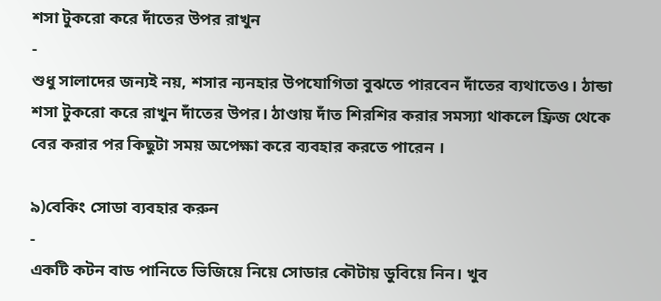শসা টুকরো করে দাঁতের উপর রাখুন
-
শুধু সালাদের জন্যই নয়, শসার ন্যনহার উপযোগিতা বুঝতে পারবেন দাঁতের ব্যথাতেও। ঠান্ডা শসা টুকরো করে রাখুন দাঁতের উপর। ঠাণ্ডায় দাঁত শিরশির করার সমস্যা থাকলে ফ্রিজ থেকে বের করার পর কিছুটা সময় অপেক্ষা করে ব্যবহার করতে পারেন ।

৯)বেকিং সোডা ব্যবহার করুন
-
একটি কটন বাড পানিতে ভিজিয়ে নিয়ে সোডার কৌটায় ডুবিয়ে নিন। খুব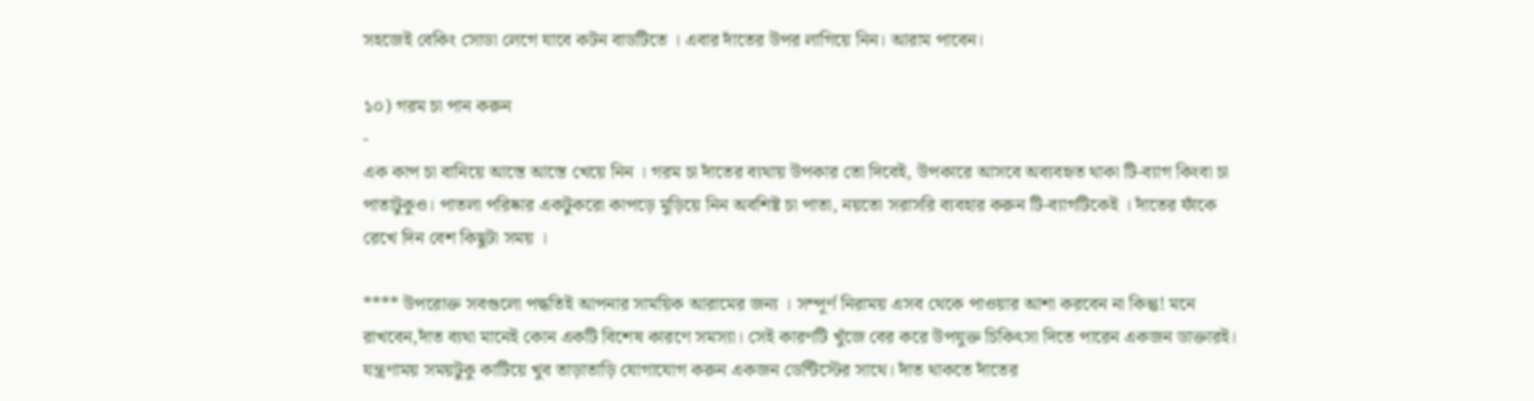সহজেই বেকিং সোডা লেগে যাবে কটন বাডটিতে । এবার দাঁতের উপর লাগিয়ে নিন। আরাম পাবেন।

১০) গরম চা পান করুন
-
এক কাপ চা বানিয়ে আস্তে আস্তে খেয়ে নিন । গরম চা দাঁতের ব্যথায় উপকার তো দিবেই, উপকারে আসবে অব্যবহৃত থাকা টি-ব্যাগ কিংবা চা পাতাটুকুও। পাতলা পরিষ্কার একটুকরো কাপড়ে মুড়িয়ে নিন অবশিষ্ট চা পাতা, নয়তো সরাসরি ব্যবহার করুন টি-ব্যাগটিকেই । দাঁতের ফাঁকে রেখে দিন বেশ কিছুটা সময় ।

**** উপরোক্ত সবগুলো পদ্ধতিই আপনার সাময়িক আরামের জন্য । সম্পূর্ণ নিরাময় এসব থেকে পাওয়ার আশা করবেন না কিন্তু! মনে রাখবেন,দাঁত ব্যথা মানেই কোন একটি বিশেষ কারণে সমস্যা। সেই কারণটি খুঁজে বের করে উপযুক্ত চিকিৎসা দিতে পারেন একজন ডাক্তারই। যন্ত্রণাময় সময়টুকু কাটিয়ে খুব তাড়াতাড়ি যোগাযোগ করুন একজন ডেন্টিস্টের সাথে। দাঁত থাকতে দাঁতের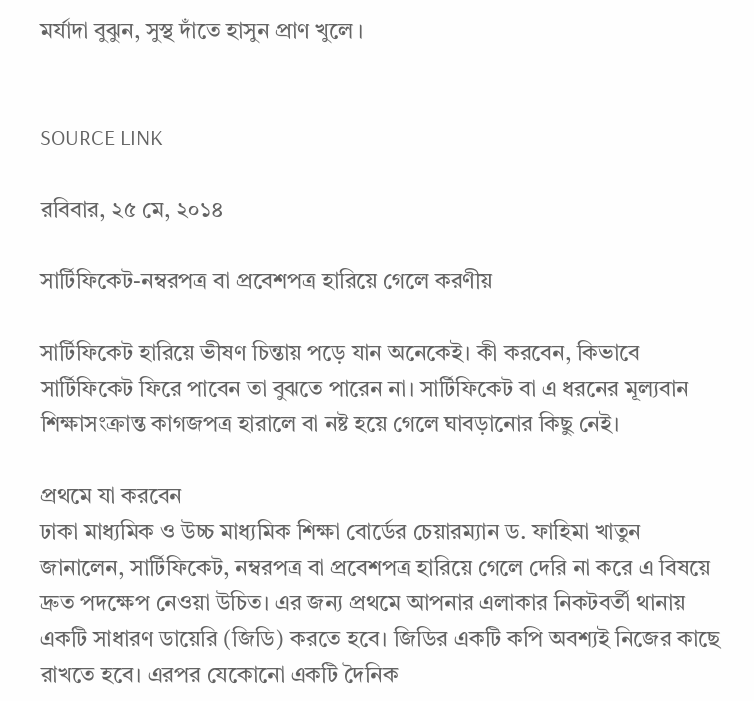মর্যাদা বুঝুন, সুস্থ দাঁতে হাসুন প্রাণ খুলে ।


SOURCE LINK

রবিবার, ২৫ মে, ২০১৪

সার্টিফিকেট-নম্বরপত্র বা প্রবেশপত্র হারিয়ে গেলে করণীয়

সার্টিফিকেট হারিয়ে ভীষণ চিন্তায় পড়ে যান অনেকেই। কী করবেন, কিভাবে সার্টিফিকেট ফিরে পাবেন তা বুঝতে পারেন না। সার্টিফিকেট বা এ ধরনের মূল্যবান শিক্ষাসংক্রান্ত কাগজপত্র হারালে বা নষ্ট হয়ে গেলে ঘাবড়ানোর কিছু নেই।

প্রথমে যা করবেন
ঢাকা মাধ্যমিক ও উচ্চ মাধ্যমিক শিক্ষা বোর্ডের চেয়ারম্যান ড. ফাহিমা খাতুন জানালেন, সার্টিফিকেট, নম্বরপত্র বা প্রবেশপত্র হারিয়ে গেলে দেরি না করে এ বিষয়ে দ্রুত পদক্ষেপ নেওয়া উচিত। এর জন্য প্রথমে আপনার এলাকার নিকটবর্তী থানায় একটি সাধারণ ডায়েরি (জিডি) করতে হবে। জিডির একটি কপি অবশ্যই নিজের কাছে রাখতে হবে। এরপর যেকোনো একটি দৈনিক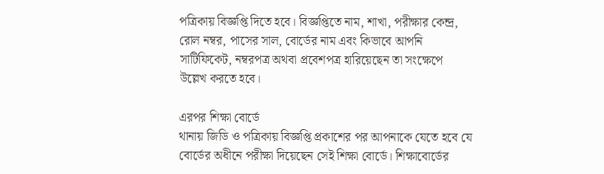পত্রিকায় বিজ্ঞপ্তি দিতে হবে। বিজ্ঞপ্তিতে নাম, শাখা, পরীক্ষার কেন্দ্র, রোল নম্বর, পাসের সাল, বোর্ডের নাম এবং কিভাবে আপনি সাটিফিকেট, নম্বরপত্র অথবা প্রবেশপত্র হারিয়েছেন তা সংক্ষেপে উল্লেখ করতে হবে।

এরপর শিক্ষা বোর্ডে
থানায় জিডি ও পত্রিকায় বিজ্ঞপ্তি প্রকাশের পর আপনাকে যেতে হবে যে বোর্ডের অধীনে পরীক্ষা দিয়েছেন সেই শিক্ষা বোর্ডে। শিক্ষাবোর্ডের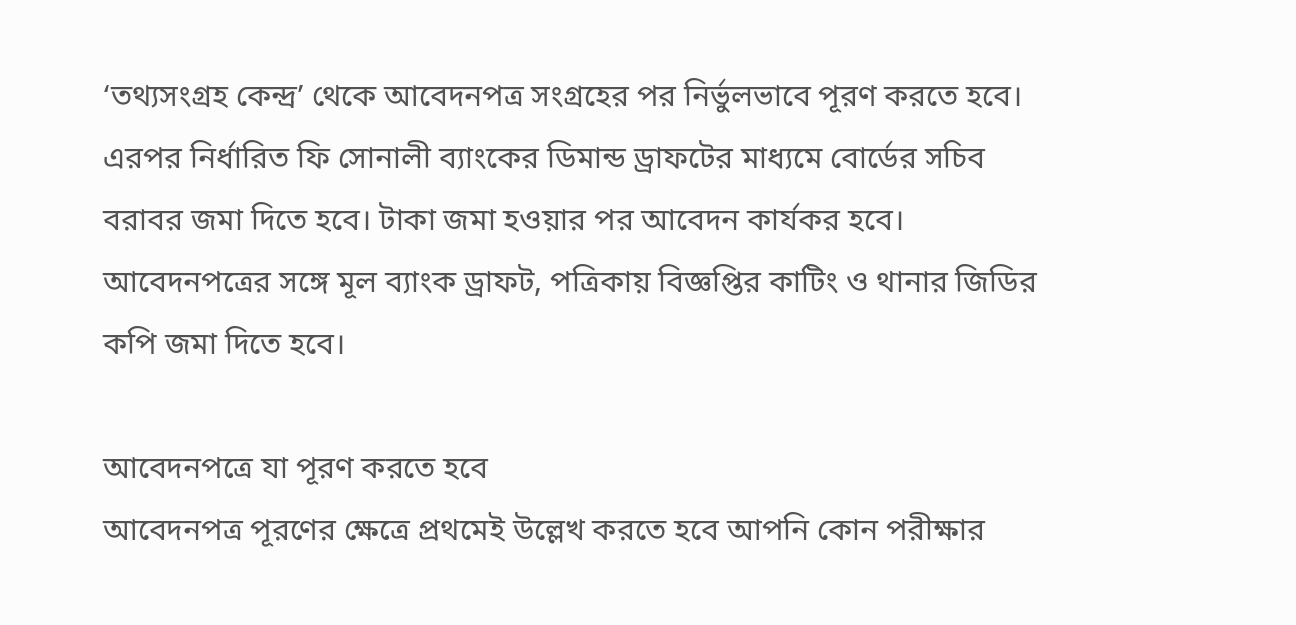‘তথ্যসংগ্রহ কেন্দ্র’ থেকে আবেদনপত্র সংগ্রহের পর নির্ভুলভাবে পূরণ করতে হবে। এরপর নির্ধারিত ফি সোনালী ব্যাংকের ডিমান্ড ড্রাফটের মাধ্যমে বোর্ডের সচিব বরাবর জমা দিতে হবে। টাকা জমা হওয়ার পর আবেদন কার্যকর হবে। আবেদনপত্রের সঙ্গে মূল ব্যাংক ড্রাফট, পত্রিকায় বিজ্ঞপ্তির কাটিং ও থানার জিডির কপি জমা দিতে হবে।

আবেদনপত্রে যা পূরণ করতে হবে
আবেদনপত্র পূরণের ক্ষেত্রে প্রথমেই উল্লেখ করতে হবে আপনি কোন পরীক্ষার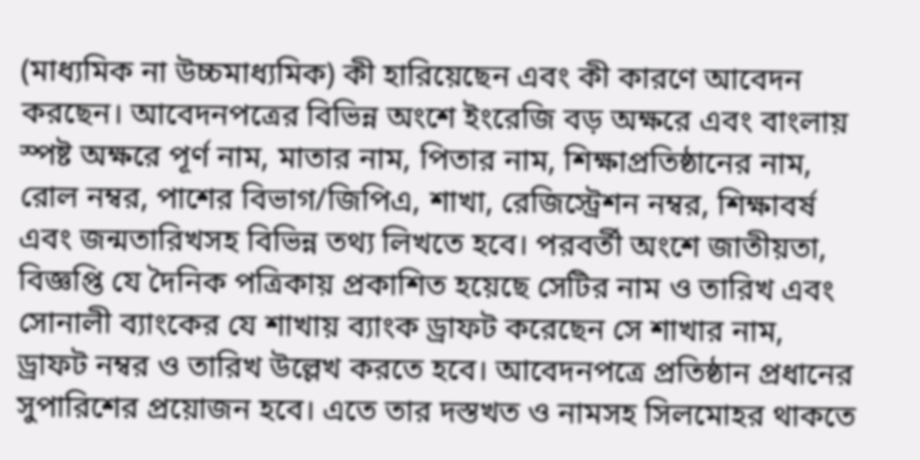(মাধ্যমিক না উচ্চমাধ্যমিক) কী হারিয়েছেন এবং কী কারণে আবেদন করছেন। আবেদনপত্রের বিভিন্ন অংশে ইংরেজি বড় অক্ষরে এবং বাংলায় স্পষ্ট অক্ষরে পূর্ণ নাম, মাতার নাম, পিতার নাম, শিক্ষাপ্রতিষ্ঠানের নাম, রোল নম্বর, পাশের বিভাগ/জিপিএ, শাখা, রেজিস্ট্রেশন নম্বর, শিক্ষাবর্ষ এবং জন্মতারিখসহ বিভিন্ন তথ্য লিখতে হবে। পরবর্তী অংশে জাতীয়তা, বিজ্ঞপ্তি যে দৈনিক পত্রিকায় প্রকাশিত হয়েছে সেটির নাম ও তারিখ এবং সোনালী ব্যাংকের যে শাখায় ব্যাংক ড্রাফট করেছেন সে শাখার নাম, ড্রাফট নম্বর ও তারিখ উল্লেখ করতে হবে। আবেদনপত্রে প্রতিষ্ঠান প্রধানের সুপারিশের প্রয়োজন হবে। এতে তার দস্তখত ও নামসহ সিলমোহর থাকতে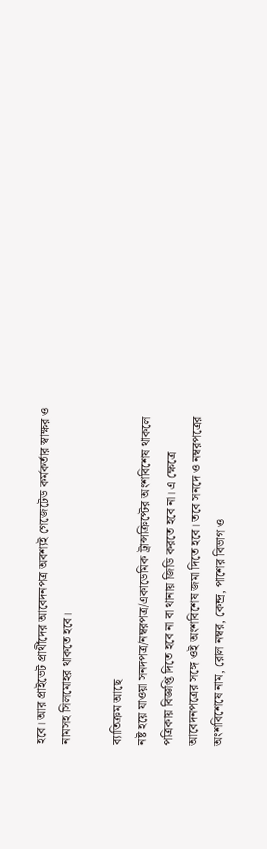হবে। আর প্রাইভেট প্রার্থীদের আবেদনপত্র অবশ্যই গেজেটেড কর্মকর্তার স্বাক্ষর ও নামসহ সিলমোহর থাকতে হবে।

ব্যাতিক্রম আছে
নষ্ট হয়ে যাওয়া সনদপত্র/নম্বরপত্র/একাডেমিক ট্রান্সক্রিপ্টের অংশবিশেষ থাকলে পত্রিকায় বিজ্ঞপ্তি দিতে হবে না বা থানায় জিডি করতে হবে না। এ ক্ষেত্রে আবেদনপত্রের সঙ্গে ওই অংশবিশেষ জমা দিতে হবে। তবে সনদে ও নম্বরপত্রের অংশবিশেষে নাম, রোল নম্বর, কেন্দ্র, পাশের বিভাগ ও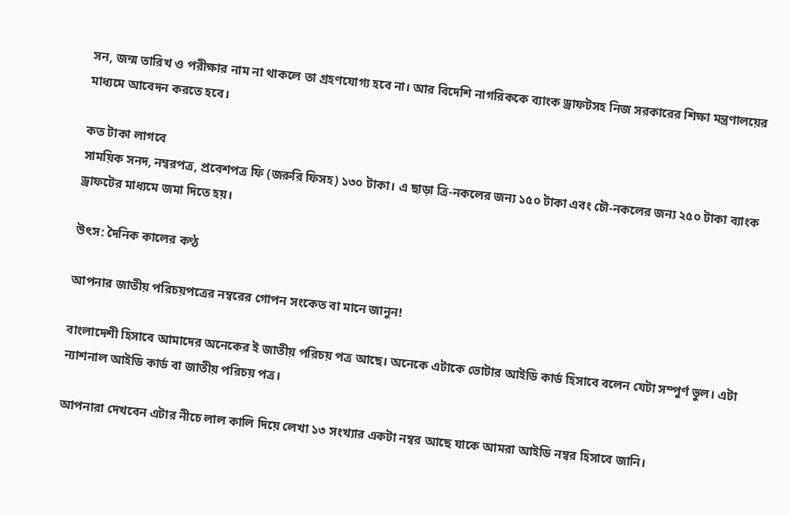সন, জন্ম তারিখ ও পরীক্ষার নাম না থাকলে তা গ্রহণযোগ্য হবে না। আর বিদেশি নাগরিককে ব্যাংক ড্রাফটসহ নিজ সরকারের শিক্ষা মন্ত্রণালয়ের মাধ্যমে আবেদন করতে হবে।

কত টাকা লাগবে
সাময়িক সনদ, নম্বরপত্র, প্রবেশপত্র ফি (জরুরি ফিসহ) ১৩০ টাকা। এ ছাড়া ত্রি-নকলের জন্য ১৫০ টাকা এবং চৌ-নকলের জন্য ২৫০ টাকা ব্যাংক ড্রাফটের মাধ্যমে জমা দিতে হয়।

উৎস: দৈনিক কালের কণ্ঠ

আপনার জাতীয় পরিচয়পত্রের নম্বরের গোপন সংকেত বা মানে জানুন!

বাংলাদেশী হিসাবে আমাদের অনেকের ই জাতীয় পরিচয় পত্র আছে। অনেকে এটাকে ভোটার আইডি কার্ড হিসাবে বলেন যেটা সম্পুর্ণ ভুল। এটা ন্যাশনাল আইডি কার্ড বা জাতীয় পরিচয় পত্র।

আপনারা দেখবেন এটার নীচে লাল কালি দিয়ে লেখা ১৩ সংখ্যার একটা নম্বর আছে যাকে আমরা আইডি নম্বর হিসাবে জানি।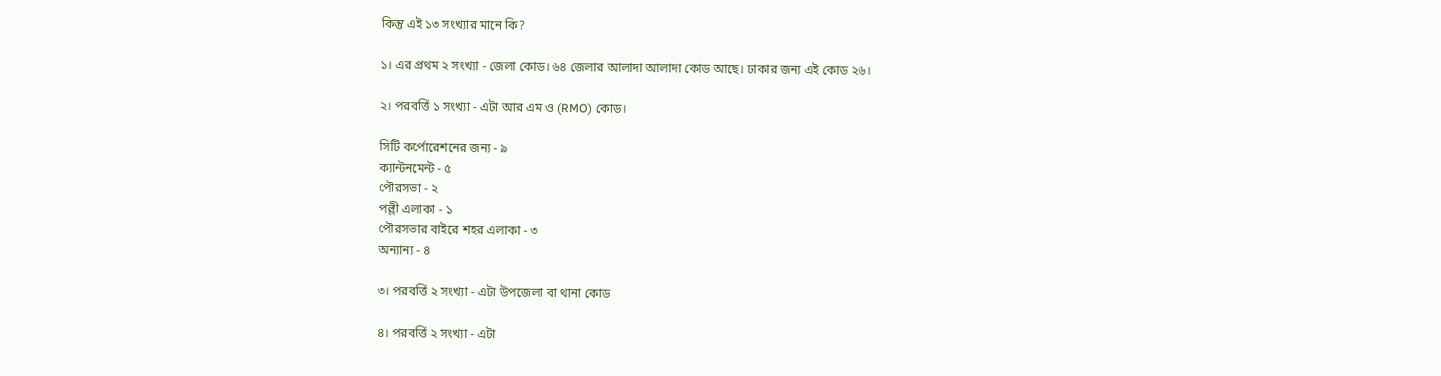কিন্তু এই ১৩ সংখ্যার মানে কি?

১। এর প্রথম ২ সংখ্যা - জেলা কোড। ৬৪ জেলার আলাদা আলাদা কোড আছে। ঢাকার জন্য এই কোড ২৬।

২। পরবর্ত্তি ১ সংখ্যা - এটা আর এম ও (RMO) কোড।

সিটি কর্পোরেশনের জন্য - ৯
ক্যান্টনমেন্ট - ৫
পৌরসভা - ২
পল্লী এলাকা - ১
পৌরসভার বাইরে শহর এলাকা - ৩
অন্যান্য - ৪

৩। পরবর্ত্তি ২ সংখ্যা - এটা উপজেলা বা থানা কোড

৪। পরবর্ত্তি ২ সংখ্যা - এটা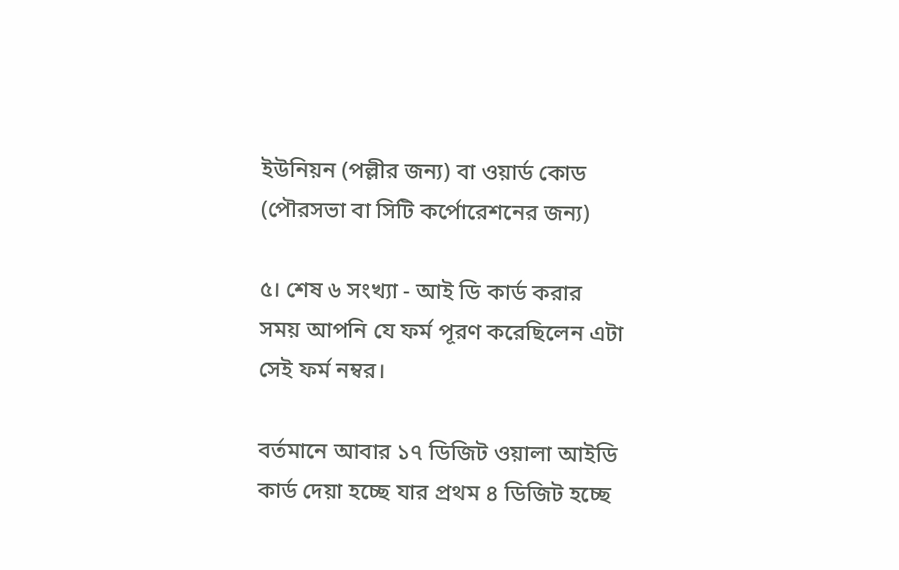ইউনিয়ন (পল্লীর জন্য) বা ওয়ার্ড কোড (পৌরসভা বা সিটি কর্পোরেশনের জন্য)

৫। শেষ ৬ সংখ্যা - আই ডি কার্ড করার সময় আপনি যে ফর্ম পূরণ করেছিলেন এটা সেই ফর্ম নম্বর।

বর্তমানে আবার ১৭ ডিজিট ওয়ালা আইডি কার্ড দেয়া হচ্ছে যার প্রথম ৪ ডিজিট হচ্ছে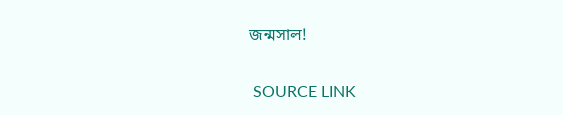জন্মসাল!

 SOURCE LINK